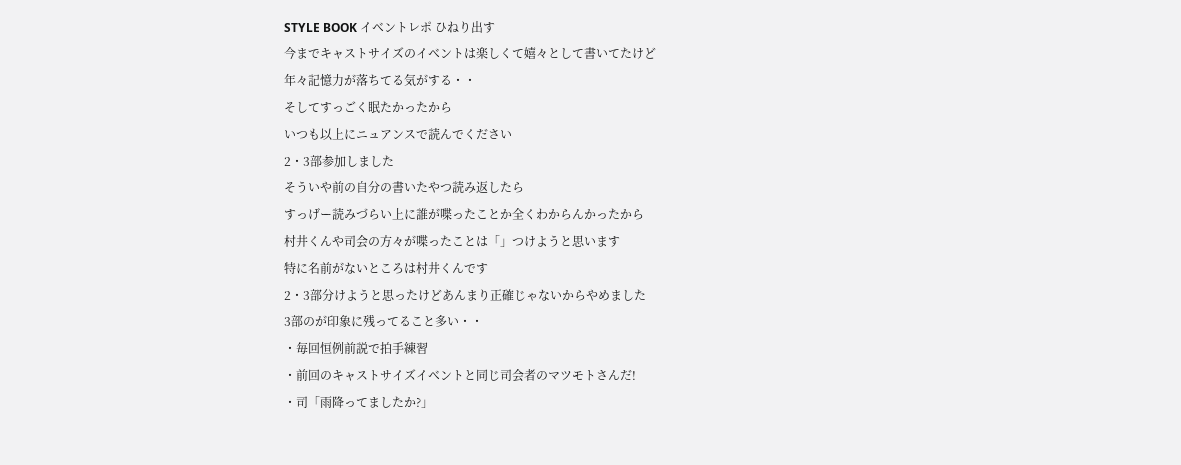STYLE BOOK イベントレポ ひねり出す
今までキャストサイズのイベントは楽しくて嬉々として書いてたけど
年々記憶力が落ちてる気がする・・
そしてすっごく眠たかったから
いつも以上にニュアンスで読んでください
2・3部参加しました
そういや前の自分の書いたやつ読み返したら
すっげー読みづらい上に誰が喋ったことか全くわからんかったから
村井くんや司会の方々が喋ったことは「」つけようと思います
特に名前がないところは村井くんです
2・3部分けようと思ったけどあんまり正確じゃないからやめました
3部のが印象に残ってること多い・・
・毎回恒例前説で拍手練習
・前回のキャストサイズイベントと同じ司会者のマツモトさんだ!
・司「雨降ってましたか?」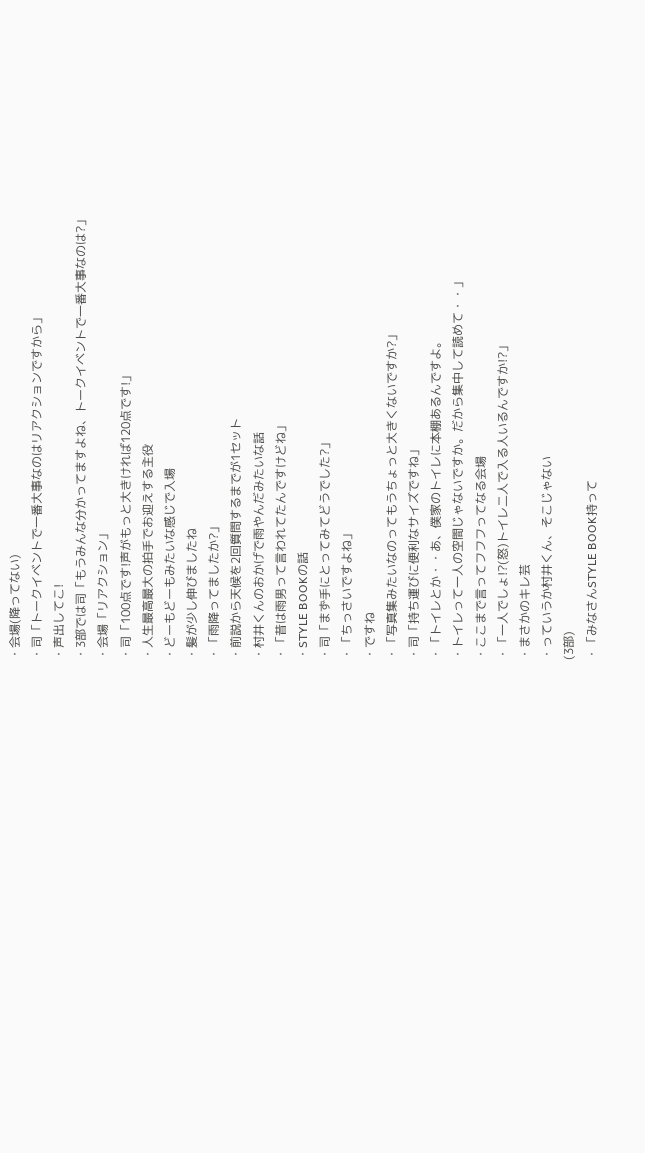・会場(降ってない)
・司「トークイベントで一番大事なのはリアクションですから」
・声出してこ!
・3部では司「もうみんな分かってますよね、トークイベントで一番大事なのは?」
・会場「リアクション」
・司「100点です!声がもっと大きければ120点です!」
・人生最高最大の拍手でお迎えする主役
・どーもどーもみたいな感じで入場
・髪が少し伸びましたね
・「雨降ってましたか?」
・前説から天候を2回質問するまでが1セット
・村井くんのおかげで雨やんだみたいな話
・「昔は雨男って言われてたんですけどね」
・STYLE BOOKの話
・司「まず手にとってみてどうでした?」
・「ちっさいですよね」
・ですね
・「写真集みたいなのってもうちょっと大きくないですか?」
・司「持ち運びに便利なサイズですね」
・「トイレとか・・あ、僕家のトイレに本棚あるんですよ。
・トイレって一人の空間じゃないですか。だから集中して読めて・・」
・ここまで言ってフフフってなる会場
・「一人でしょ!?(怒)トイレ二人で入る人いるんですか!?」
・まさかのキレ芸
・っていうか村井くん、そこじゃない
(3部)
・「みなさんSTYLE BOOK持って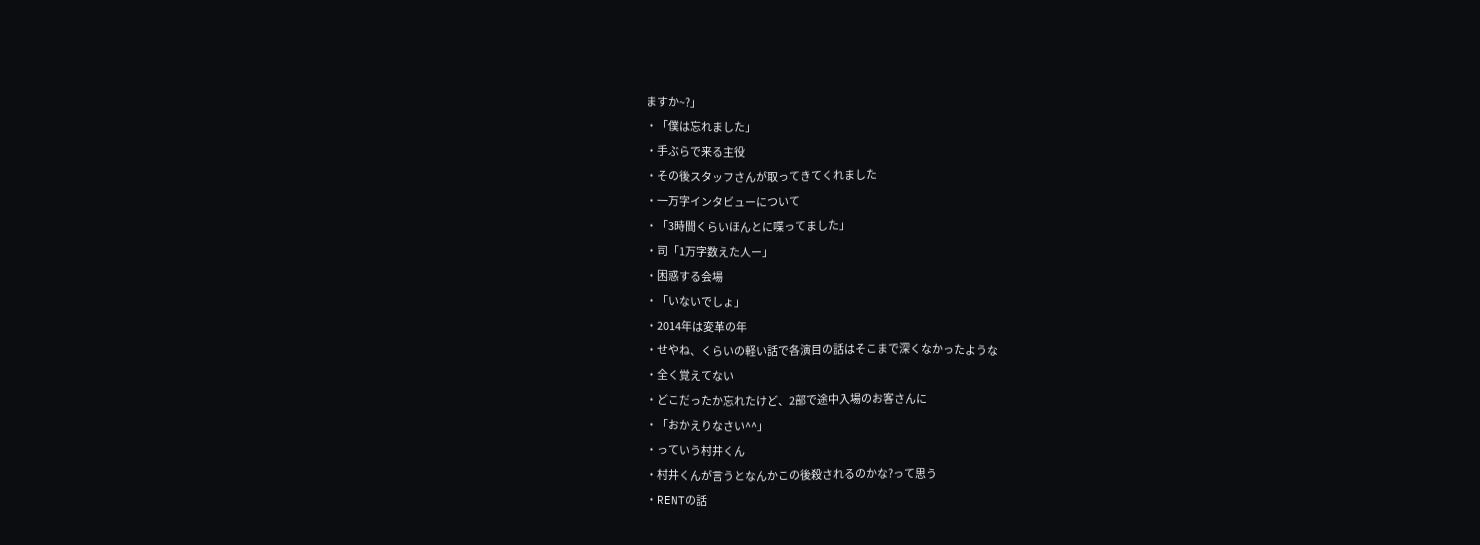ますか~?」
・「僕は忘れました」
・手ぶらで来る主役
・その後スタッフさんが取ってきてくれました
・一万字インタビューについて
・「3時間くらいほんとに喋ってました」
・司「1万字数えた人ー」
・困惑する会場
・「いないでしょ」
・2014年は変革の年
・せやね、くらいの軽い話で各演目の話はそこまで深くなかったような
・全く覚えてない
・どこだったか忘れたけど、2部で途中入場のお客さんに
・「おかえりなさい^^」
・っていう村井くん
・村井くんが言うとなんかこの後殺されるのかな?って思う
・RENTの話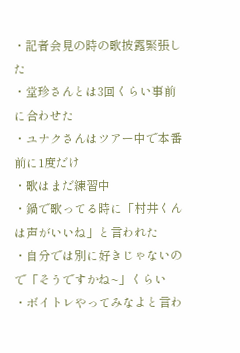・記者会見の時の歌披露緊張した
・堂珍さんとは3回くらい事前に合わせた
・ユナクさんはツアー中で本番前に1度だけ
・歌はまだ練習中
・鍋で歌ってる時に「村井くんは声がいいね」と言われた
・自分では別に好きじゃないので「そうですかね~」くらい
・ボイトレやってみなよと言わ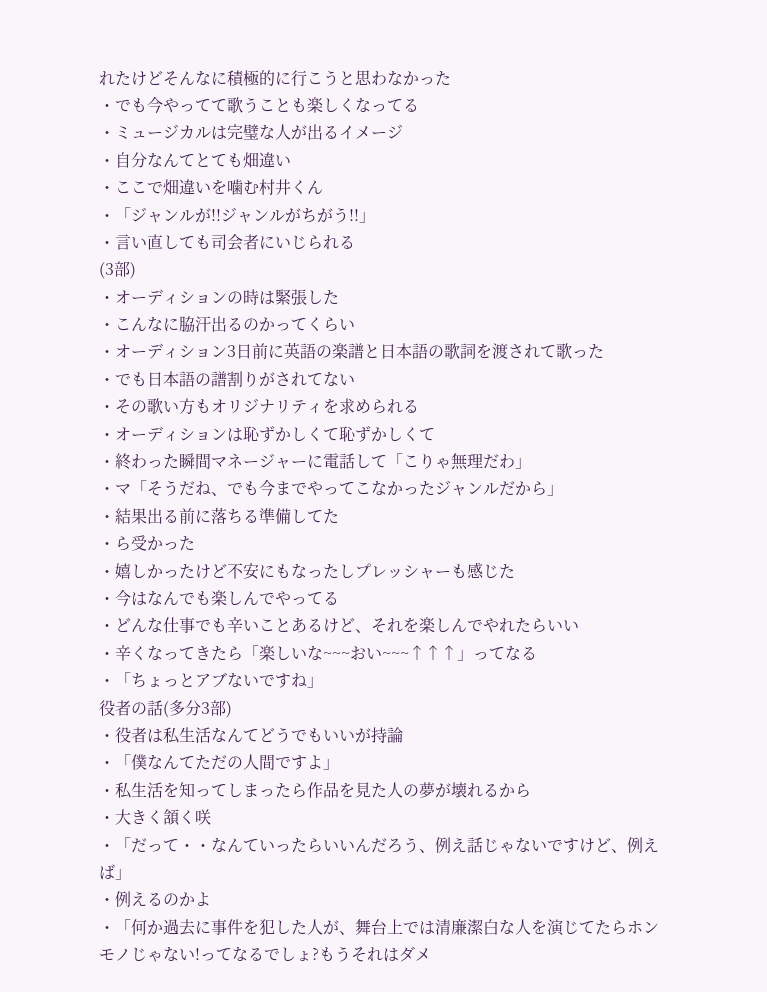れたけどそんなに積極的に行こうと思わなかった
・でも今やってて歌うことも楽しくなってる
・ミュージカルは完璧な人が出るイメージ
・自分なんてとても畑違い
・ここで畑違いを噛む村井くん
・「ジャンルが!!ジャンルがちがう!!」
・言い直しても司会者にいじられる
(3部)
・オーディションの時は緊張した
・こんなに脇汗出るのかってくらい
・オーディション3日前に英語の楽譜と日本語の歌詞を渡されて歌った
・でも日本語の譜割りがされてない
・その歌い方もオリジナリティを求められる
・オーディションは恥ずかしくて恥ずかしくて
・終わった瞬間マネージャーに電話して「こりゃ無理だわ」
・マ「そうだね、でも今までやってこなかったジャンルだから」
・結果出る前に落ちる準備してた
・ら受かった
・嬉しかったけど不安にもなったしプレッシャーも感じた
・今はなんでも楽しんでやってる
・どんな仕事でも辛いことあるけど、それを楽しんでやれたらいい
・辛くなってきたら「楽しいな~~~おい~~~↑↑↑」ってなる
・「ちょっとアブないですね」
役者の話(多分3部)
・役者は私生活なんてどうでもいいが持論
・「僕なんてただの人間ですよ」
・私生活を知ってしまったら作品を見た人の夢が壊れるから
・大きく頷く咲
・「だって・・なんていったらいいんだろう、例え話じゃないですけど、例えば」
・例えるのかよ
・「何か過去に事件を犯した人が、舞台上では清廉潔白な人を演じてたらホンモノじゃない!ってなるでしょ?もうそれはダメ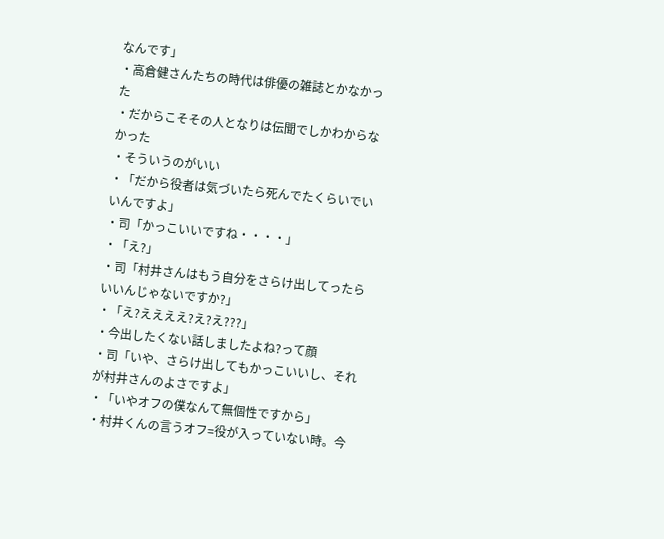なんです」
・高倉健さんたちの時代は俳優の雑誌とかなかった
・だからこそその人となりは伝聞でしかわからなかった
・そういうのがいい
・「だから役者は気づいたら死んでたくらいでいいんですよ」
・司「かっこいいですね・・・・」
・「え?」
・司「村井さんはもう自分をさらけ出してったらいいんじゃないですか?」
・「え?ええええ?え?え???」
・今出したくない話しましたよね?って顔
・司「いや、さらけ出してもかっこいいし、それが村井さんのよさですよ」
・「いやオフの僕なんて無個性ですから」
・村井くんの言うオフ=役が入っていない時。今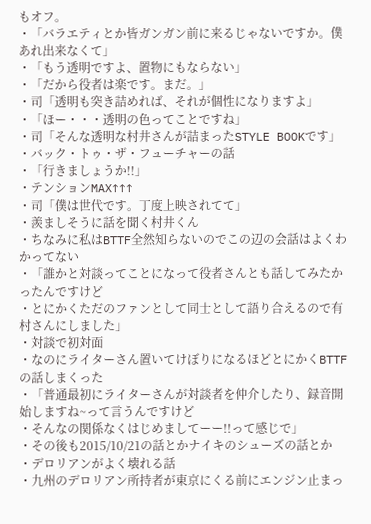もオフ。
・「バラエティとか皆ガンガン前に来るじゃないですか。僕あれ出来なくて」
・「もう透明ですよ、置物にもならない」
・「だから役者は楽です。まだ。」
・司「透明も突き詰めれば、それが個性になりますよ」
・「ほー・・・透明の色ってことですね」
・司「そんな透明な村井さんが詰まったSTYLE BOOKです」
・バック・トゥ・ザ・フューチャーの話
・「行きましょうか!!」
・テンションMAX↑↑↑
・司「僕は世代です。丁度上映されてて」
・羨ましそうに話を聞く村井くん
・ちなみに私はBTTF全然知らないのでこの辺の会話はよくわかってない
・「誰かと対談ってことになって役者さんとも話してみたかったんですけど
・とにかくただのファンとして同士として語り合えるので有村さんにしました」
・対談で初対面
・なのにライターさん置いてけぼりになるほどとにかくBTTFの話しまくった
・「普通最初にライターさんが対談者を仲介したり、録音開始しますね~って言うんですけど
・そんなの関係なくはじめましてーー!!って感じで」
・その後も2015/10/21の話とかナイキのシューズの話とか
・デロリアンがよく壊れる話
・九州のデロリアン所持者が東京にくる前にエンジン止まっ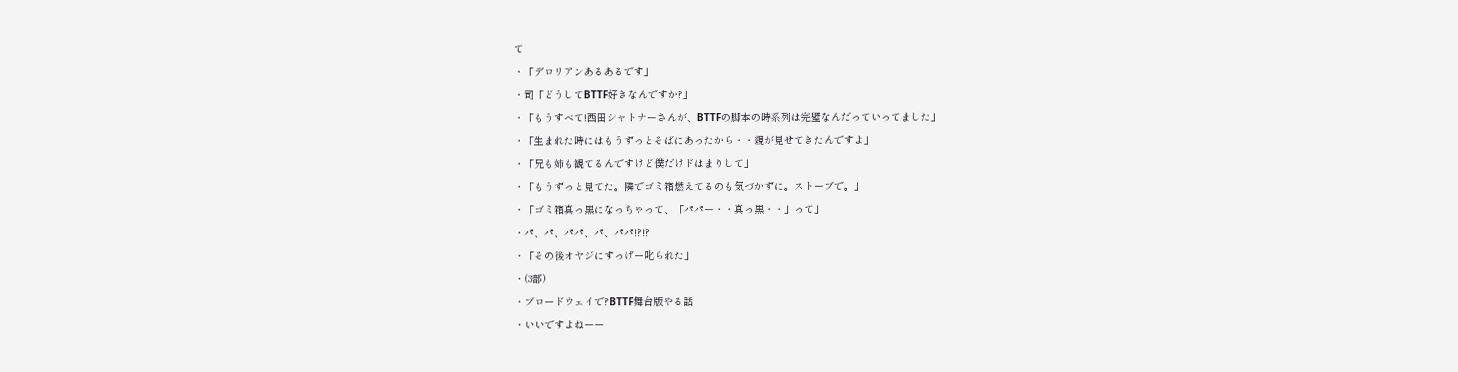て
・「デロリアンあるあるです」
・司「どうしてBTTF好きなんですか?」
・「もうすべて!西田シャトナーさんが、BTTFの脚本の時系列は完璧なんだっていってました」
・「生まれた時にはもうずっとそばにあったから・・親が見せてきたんですよ」
・「兄も姉も観てるんですけど僕だけドはまりして」
・「もうずっと見てた。隣でゴミ箱燃えてるのも気づかずに。ストーブで。」
・「ゴミ箱真っ黒になっちゃって、「パパー・・真っ黒・・」って」
・パ、パ、パパ、パ、パパ!?!?
・「その後オヤジにすっげー叱られた」
・(3部)
・ブロードウェイで?BTTF舞台版やる話
・いいですよねーー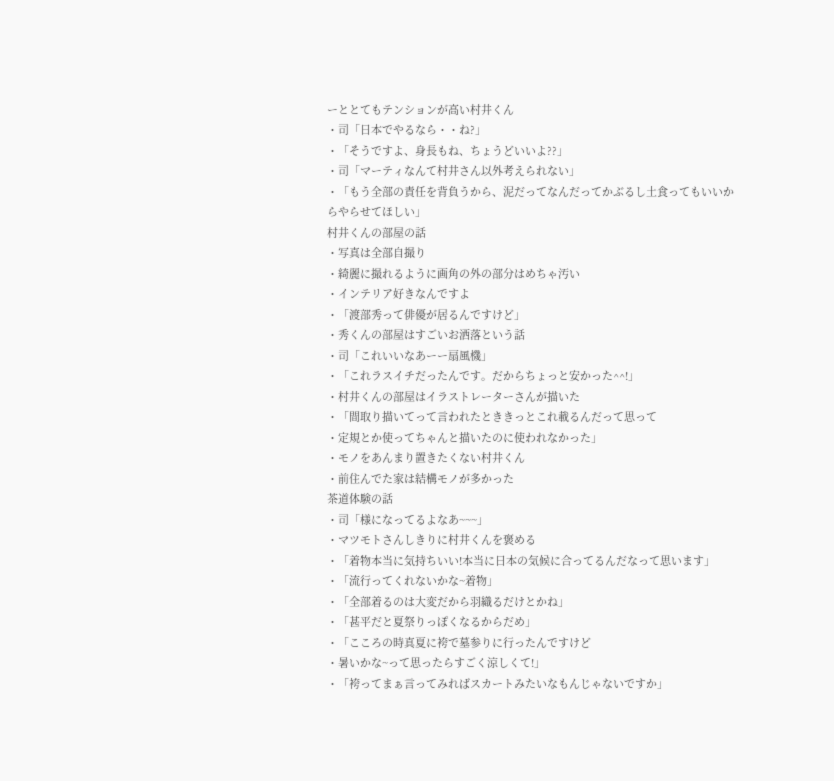ーととてもテンションが高い村井くん
・司「日本でやるなら・・ね?」
・「そうですよ、身長もね、ちょうどいいよ??」
・司「マーティなんて村井さん以外考えられない」
・「もう全部の責任を背負うから、泥だってなんだってかぶるし土食ってもいいからやらせてほしい」
村井くんの部屋の話
・写真は全部自撮り
・綺麗に撮れるように画角の外の部分はめちゃ汚い
・インテリア好きなんですよ
・「渡部秀って俳優が居るんですけど」
・秀くんの部屋はすごいお洒落という話
・司「これいいなあーー扇風機」
・「これラスイチだったんです。だからちょっと安かった^^!」
・村井くんの部屋はイラストレーターさんが描いた
・「間取り描いてって言われたとききっとこれ載るんだって思って
・定規とか使ってちゃんと描いたのに使われなかった」
・モノをあんまり置きたくない村井くん
・前住んでた家は結構モノが多かった
茶道体験の話
・司「様になってるよなあ~~~」
・マツモトさんしきりに村井くんを褒める
・「着物本当に気持ちいい!本当に日本の気候に合ってるんだなって思います」
・「流行ってくれないかな~着物」
・「全部着るのは大変だから羽織るだけとかね」
・「甚平だと夏祭りっぽくなるからだめ」
・「こころの時真夏に袴で墓参りに行ったんですけど
・暑いかな~って思ったらすごく涼しくて!」
・「袴ってまぁ言ってみればスカートみたいなもんじゃないですか」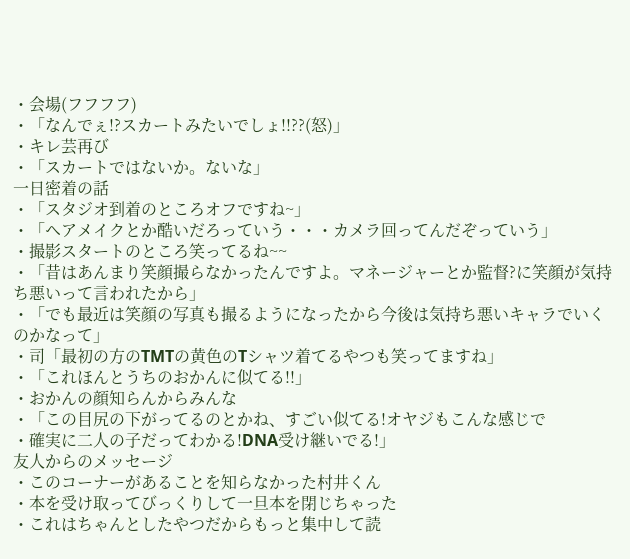・会場(フフフフ)
・「なんでぇ!?スカートみたいでしょ!!??(怒)」
・キレ芸再び
・「スカートではないか。ないな」
一日密着の話
・「スタジオ到着のところオフですね~」
・「ヘアメイクとか酷いだろっていう・・・カメラ回ってんだぞっていう」
・撮影スタートのところ笑ってるね~~
・「昔はあんまり笑顔撮らなかったんですよ。マネージャーとか監督?に笑顔が気持ち悪いって言われたから」
・「でも最近は笑顔の写真も撮るようになったから今後は気持ち悪いキャラでいくのかなって」
・司「最初の方のTMTの黄色のTシャツ着てるやつも笑ってますね」
・「これほんとうちのおかんに似てる!!」
・おかんの顔知らんからみんな
・「この目尻の下がってるのとかね、すごい似てる!オヤジもこんな感じで
・確実に二人の子だってわかる!DNA受け継いでる!」
友人からのメッセージ
・このコーナーがあることを知らなかった村井くん
・本を受け取ってびっくりして一旦本を閉じちゃった
・これはちゃんとしたやつだからもっと集中して読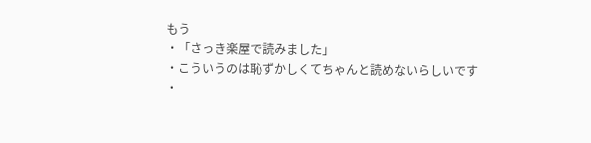もう
・「さっき楽屋で読みました」
・こういうのは恥ずかしくてちゃんと読めないらしいです
・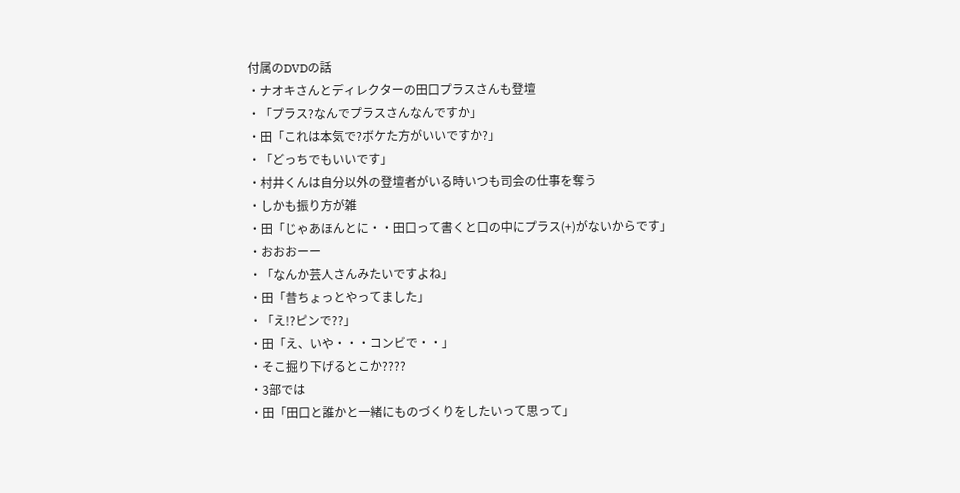付属のDVDの話
・ナオキさんとディレクターの田口プラスさんも登壇
・「プラス?なんでプラスさんなんですか」
・田「これは本気で?ボケた方がいいですか?」
・「どっちでもいいです」
・村井くんは自分以外の登壇者がいる時いつも司会の仕事を奪う
・しかも振り方が雑
・田「じゃあほんとに・・田口って書くと口の中にプラス(+)がないからです」
・おおおーー
・「なんか芸人さんみたいですよね」
・田「昔ちょっとやってました」
・「え!?ピンで??」
・田「え、いや・・・コンビで・・」
・そこ掘り下げるとこか????
・3部では
・田「田口と誰かと一緒にものづくりをしたいって思って」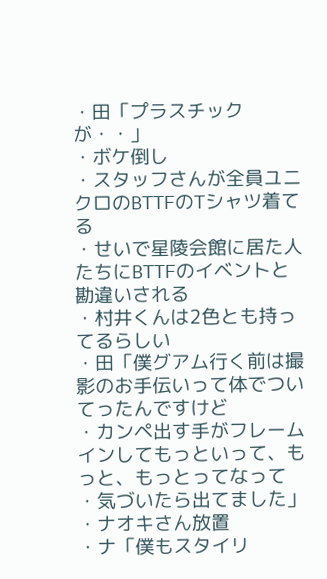・田「プラスチックが・・」
・ボケ倒し
・スタッフさんが全員ユニクロのBTTFのTシャツ着てる
・せいで星陵会館に居た人たちにBTTFのイベントと勘違いされる
・村井くんは2色とも持ってるらしい
・田「僕グアム行く前は撮影のお手伝いって体でついてったんですけど
・カンペ出す手がフレームインしてもっといって、もっと、もっとってなって
・気づいたら出てました」
・ナオキさん放置
・ナ「僕もスタイリ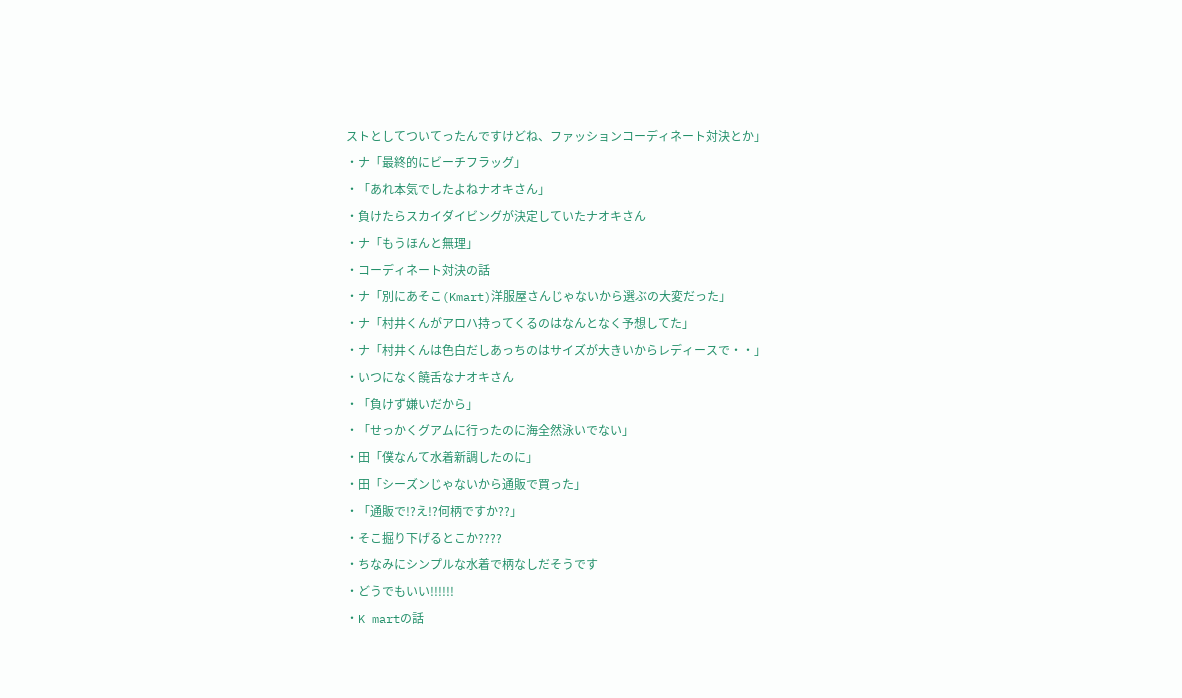ストとしてついてったんですけどね、ファッションコーディネート対決とか」
・ナ「最終的にビーチフラッグ」
・「あれ本気でしたよねナオキさん」
・負けたらスカイダイビングが決定していたナオキさん
・ナ「もうほんと無理」
・コーディネート対決の話
・ナ「別にあそこ(Kmart)洋服屋さんじゃないから選ぶの大変だった」
・ナ「村井くんがアロハ持ってくるのはなんとなく予想してた」
・ナ「村井くんは色白だしあっちのはサイズが大きいからレディースで・・」
・いつになく饒舌なナオキさん
・「負けず嫌いだから」
・「せっかくグアムに行ったのに海全然泳いでない」
・田「僕なんて水着新調したのに」
・田「シーズンじゃないから通販で買った」
・「通販で!?え!?何柄ですか??」
・そこ掘り下げるとこか????
・ちなみにシンプルな水着で柄なしだそうです
・どうでもいい!!!!!!
・K martの話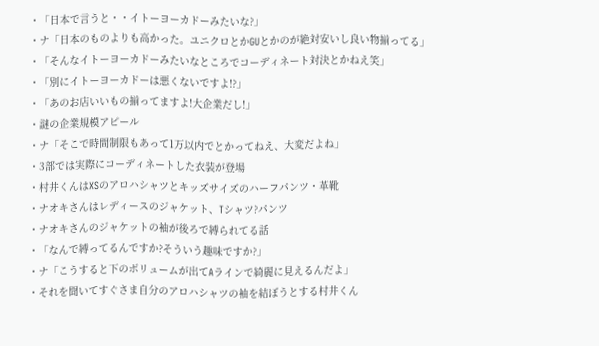・「日本で言うと・・イトーヨーカドーみたいな?」
・ナ「日本のものよりも高かった。ユニクロとかGUとかのが絶対安いし良い物揃ってる」
・「そんなイトーヨーカドーみたいなところでコーディネート対決とかねえ笑」
・「別にイトーヨーカドーは悪くないですよ!?」
・「あのお店いいもの揃ってますよ!大企業だし!」
・謎の企業規模アピール
・ナ「そこで時間制限もあって1万以内でとかってねえ、大変だよね」
・3部では実際にコーディネートした衣装が登場
・村井くんはXSのアロハシャツとキッズサイズのハーフパンツ・革靴
・ナオキさんはレディースのジャケット、Tシャツ?パンツ
・ナオキさんのジャケットの袖が後ろで縛られてる話
・「なんで縛ってるんですか?そういう趣味ですか?」
・ナ「こうすると下のボリュームが出てAラインで綺麗に見えるんだよ」
・それを聞いてすぐさま自分のアロハシャツの袖を結ぼうとする村井くん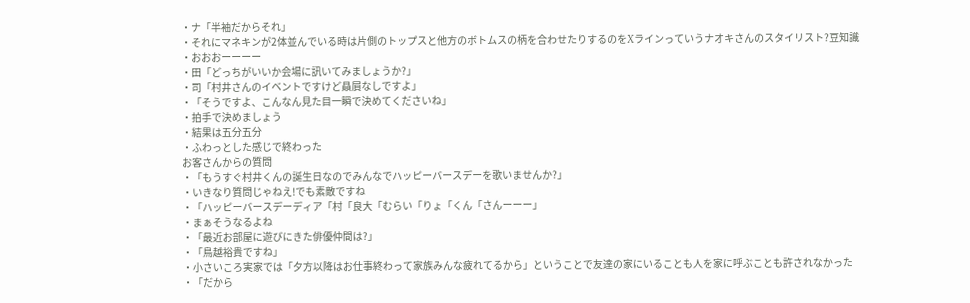・ナ「半袖だからそれ」
・それにマネキンが2体並んでいる時は片側のトップスと他方のボトムスの柄を合わせたりするのをXラインっていうナオキさんのスタイリスト?豆知識
・おおおーーーー
・田「どっちがいいか会場に訊いてみましょうか?」
・司「村井さんのイベントですけど贔屓なしですよ」
・「そうですよ、こんなん見た目一瞬で決めてくださいね」
・拍手で決めましょう
・結果は五分五分
・ふわっとした感じで終わった
お客さんからの質問
・「もうすぐ村井くんの誕生日なのでみんなでハッピーバースデーを歌いませんか?」
・いきなり質問じゃねえ!でも素敵ですね
・「ハッピーバースデーディア「村「良大「むらい「りょ「くん「さんーーー」
・まぁそうなるよね
・「最近お部屋に遊びにきた俳優仲間は?」
・「鳥越裕貴ですね」
・小さいころ実家では「夕方以降はお仕事終わって家族みんな疲れてるから」ということで友達の家にいることも人を家に呼ぶことも許されなかった
・「だから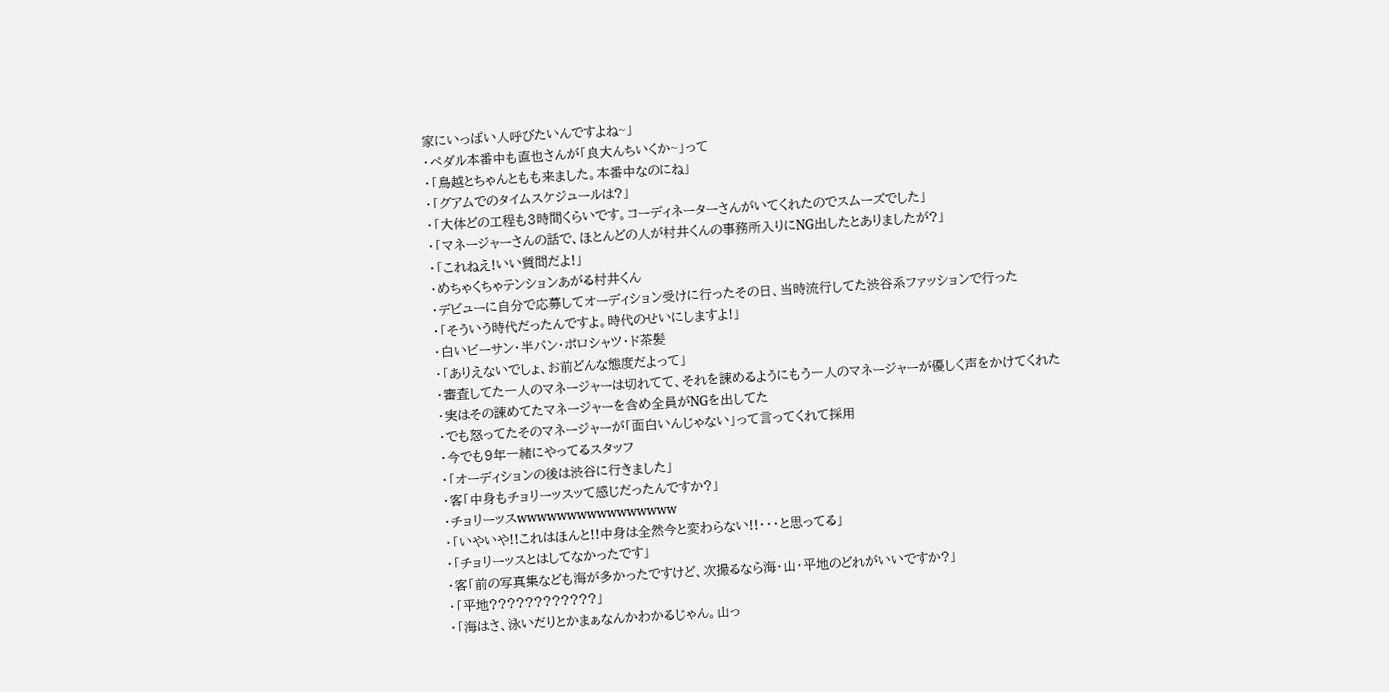家にいっぱい人呼びたいんですよね~」
・ペダル本番中も直也さんが「良大んちいくか~」って
・「鳥越とちゃんともも来ました。本番中なのにね」
・「グアムでのタイムスケジュールは?」
・「大体どの工程も3時間くらいです。コーディネーターさんがいてくれたのでスムーズでした」
・「マネージャーさんの話で、ほとんどの人が村井くんの事務所入りにNG出したとありましたが?」
・「これねえ!いい質問だよ!」
・めちゃくちゃテンションあがる村井くん
・デビューに自分で応募してオーディション受けに行ったその日、当時流行してた渋谷系ファッションで行った
・「そういう時代だったんですよ。時代のせいにしますよ!」
・白いビーサン・半パン・ポロシャツ・ド茶髪
・「ありえないでしょ、お前どんな態度だよって」
・審査してた一人のマネージャーは切れてて、それを諌めるようにもう一人のマネージャーが優しく声をかけてくれた
・実はその諌めてたマネージャーを含め全員がNGを出してた
・でも怒ってたそのマネージャーが「面白いんじゃない」って言ってくれて採用
・今でも9年一緒にやってるスタッフ
・「オーディションの後は渋谷に行きました」
・客「中身もチョリーッスッて感じだったんですか?」
・チョリーッスwwwwwwwwwwwwwwww
・「いやいや!!これはほんと!!中身は全然今と変わらない!!・・・と思ってる」
・「チョリーッスとはしてなかったです」
・客「前の写真集なども海が多かったですけど、次撮るなら海・山・平地のどれがいいですか?」
・「平地????????????」
・「海はさ、泳いだりとかまぁなんかわかるじゃん。山っ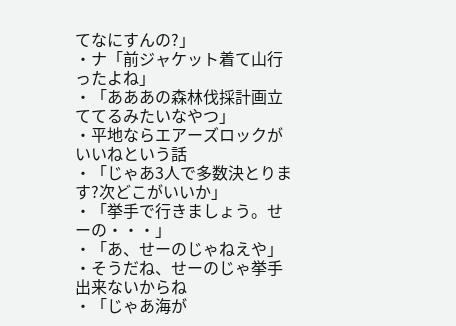てなにすんの?」
・ナ「前ジャケット着て山行ったよね」
・「あああの森林伐採計画立ててるみたいなやつ」
・平地ならエアーズロックがいいねという話
・「じゃあ3人で多数決とります?次どこがいいか」
・「挙手で行きましょう。せーの・・・」
・「あ、せーのじゃねえや」
・そうだね、せーのじゃ挙手出来ないからね
・「じゃあ海が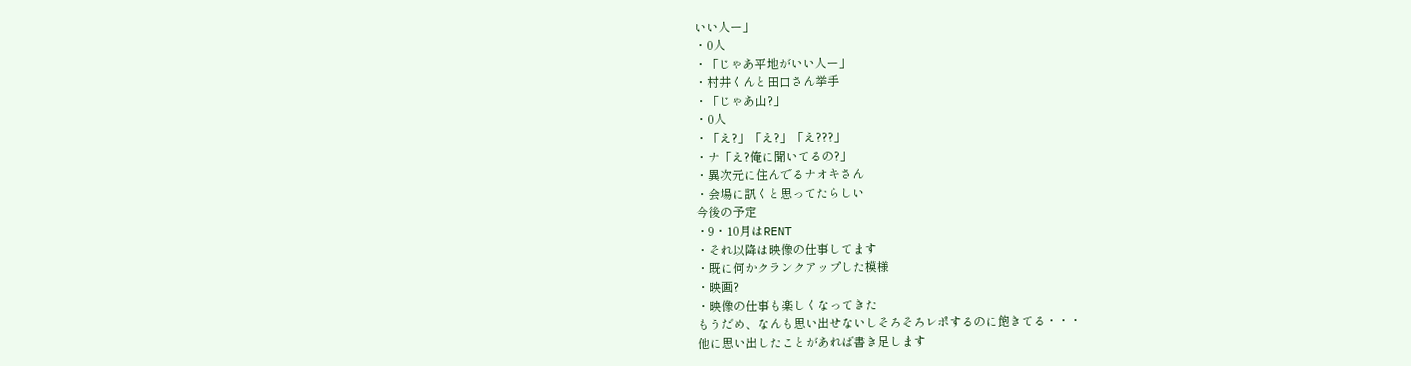いい人ー」
・0人
・「じゃあ平地がいい人ー」
・村井くんと田口さん挙手
・「じゃあ山?」
・0人
・「え?」「え?」「え???」
・ナ「え?俺に聞いてるの?」
・異次元に住んでるナオキさん
・会場に訊くと思ってたらしい
今後の予定
・9・10月はRENT
・それ以降は映像の仕事してます
・既に何かクランクアップした模様
・映画?
・映像の仕事も楽しくなってきた
もうだめ、なんも思い出せないしそろそろレポするのに飽きてる・・・
他に思い出したことがあれば書き足します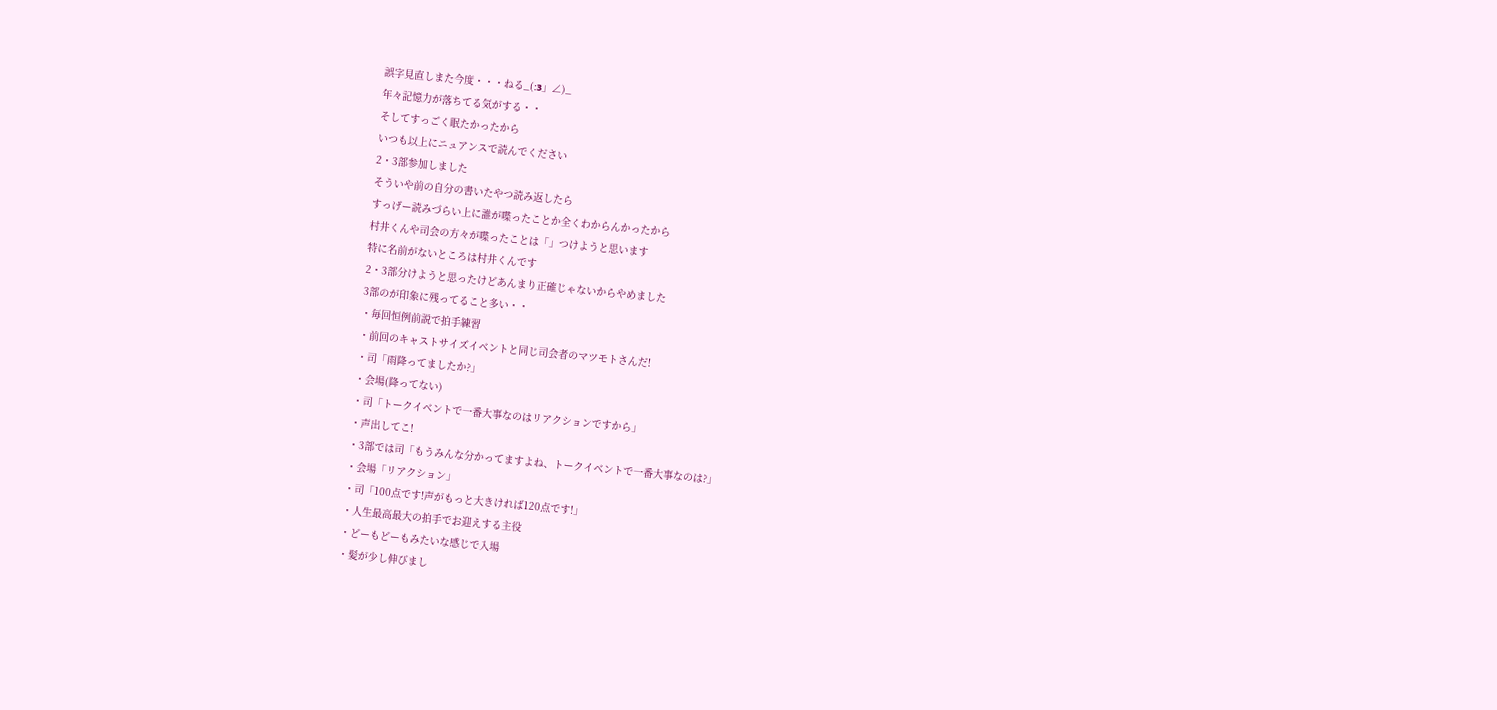誤字見直しまた今度・・・ねる_(:з」∠)_
年々記憶力が落ちてる気がする・・
そしてすっごく眠たかったから
いつも以上にニュアンスで読んでください
2・3部参加しました
そういや前の自分の書いたやつ読み返したら
すっげー読みづらい上に誰が喋ったことか全くわからんかったから
村井くんや司会の方々が喋ったことは「」つけようと思います
特に名前がないところは村井くんです
2・3部分けようと思ったけどあんまり正確じゃないからやめました
3部のが印象に残ってること多い・・
・毎回恒例前説で拍手練習
・前回のキャストサイズイベントと同じ司会者のマツモトさんだ!
・司「雨降ってましたか?」
・会場(降ってない)
・司「トークイベントで一番大事なのはリアクションですから」
・声出してこ!
・3部では司「もうみんな分かってますよね、トークイベントで一番大事なのは?」
・会場「リアクション」
・司「100点です!声がもっと大きければ120点です!」
・人生最高最大の拍手でお迎えする主役
・どーもどーもみたいな感じで入場
・髪が少し伸びまし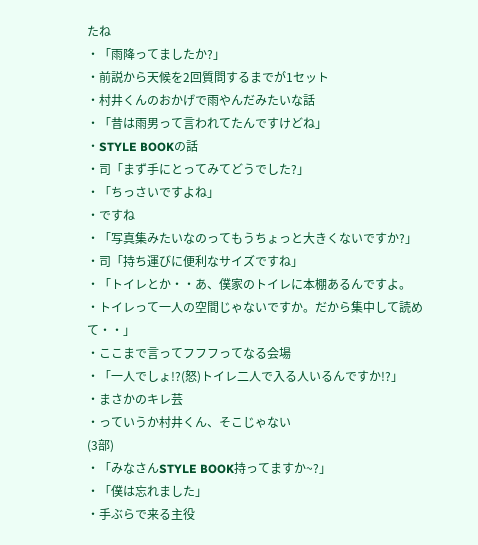たね
・「雨降ってましたか?」
・前説から天候を2回質問するまでが1セット
・村井くんのおかげで雨やんだみたいな話
・「昔は雨男って言われてたんですけどね」
・STYLE BOOKの話
・司「まず手にとってみてどうでした?」
・「ちっさいですよね」
・ですね
・「写真集みたいなのってもうちょっと大きくないですか?」
・司「持ち運びに便利なサイズですね」
・「トイレとか・・あ、僕家のトイレに本棚あるんですよ。
・トイレって一人の空間じゃないですか。だから集中して読めて・・」
・ここまで言ってフフフってなる会場
・「一人でしょ!?(怒)トイレ二人で入る人いるんですか!?」
・まさかのキレ芸
・っていうか村井くん、そこじゃない
(3部)
・「みなさんSTYLE BOOK持ってますか~?」
・「僕は忘れました」
・手ぶらで来る主役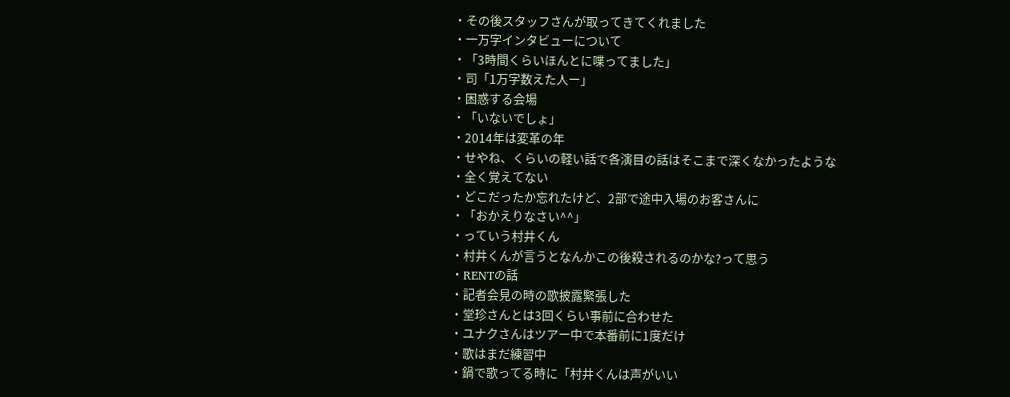・その後スタッフさんが取ってきてくれました
・一万字インタビューについて
・「3時間くらいほんとに喋ってました」
・司「1万字数えた人ー」
・困惑する会場
・「いないでしょ」
・2014年は変革の年
・せやね、くらいの軽い話で各演目の話はそこまで深くなかったような
・全く覚えてない
・どこだったか忘れたけど、2部で途中入場のお客さんに
・「おかえりなさい^^」
・っていう村井くん
・村井くんが言うとなんかこの後殺されるのかな?って思う
・RENTの話
・記者会見の時の歌披露緊張した
・堂珍さんとは3回くらい事前に合わせた
・ユナクさんはツアー中で本番前に1度だけ
・歌はまだ練習中
・鍋で歌ってる時に「村井くんは声がいい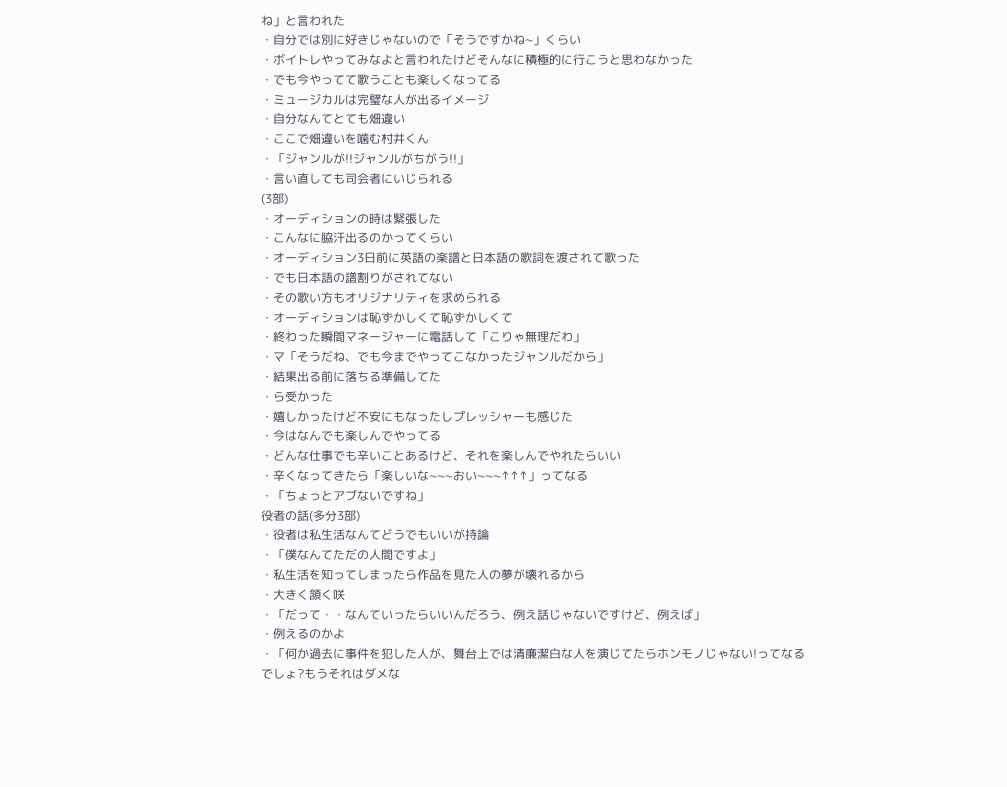ね」と言われた
・自分では別に好きじゃないので「そうですかね~」くらい
・ボイトレやってみなよと言われたけどそんなに積極的に行こうと思わなかった
・でも今やってて歌うことも楽しくなってる
・ミュージカルは完璧な人が出るイメージ
・自分なんてとても畑違い
・ここで畑違いを噛む村井くん
・「ジャンルが!!ジャンルがちがう!!」
・言い直しても司会者にいじられる
(3部)
・オーディションの時は緊張した
・こんなに脇汗出るのかってくらい
・オーディション3日前に英語の楽譜と日本語の歌詞を渡されて歌った
・でも日本語の譜割りがされてない
・その歌い方もオリジナリティを求められる
・オーディションは恥ずかしくて恥ずかしくて
・終わった瞬間マネージャーに電話して「こりゃ無理だわ」
・マ「そうだね、でも今までやってこなかったジャンルだから」
・結果出る前に落ちる準備してた
・ら受かった
・嬉しかったけど不安にもなったしプレッシャーも感じた
・今はなんでも楽しんでやってる
・どんな仕事でも辛いことあるけど、それを楽しんでやれたらいい
・辛くなってきたら「楽しいな~~~おい~~~↑↑↑」ってなる
・「ちょっとアブないですね」
役者の話(多分3部)
・役者は私生活なんてどうでもいいが持論
・「僕なんてただの人間ですよ」
・私生活を知ってしまったら作品を見た人の夢が壊れるから
・大きく頷く咲
・「だって・・なんていったらいいんだろう、例え話じゃないですけど、例えば」
・例えるのかよ
・「何か過去に事件を犯した人が、舞台上では清廉潔白な人を演じてたらホンモノじゃない!ってなるでしょ?もうそれはダメな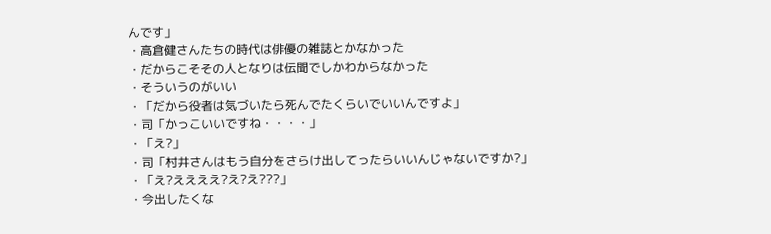んです」
・高倉健さんたちの時代は俳優の雑誌とかなかった
・だからこそその人となりは伝聞でしかわからなかった
・そういうのがいい
・「だから役者は気づいたら死んでたくらいでいいんですよ」
・司「かっこいいですね・・・・」
・「え?」
・司「村井さんはもう自分をさらけ出してったらいいんじゃないですか?」
・「え?ええええ?え?え???」
・今出したくな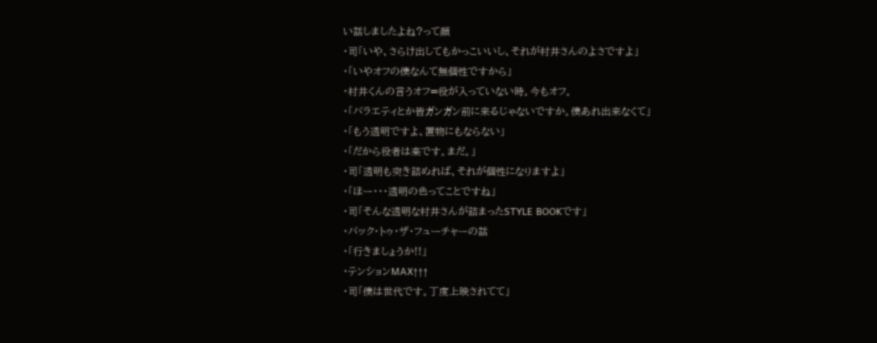い話しましたよね?って顔
・司「いや、さらけ出してもかっこいいし、それが村井さんのよさですよ」
・「いやオフの僕なんて無個性ですから」
・村井くんの言うオフ=役が入っていない時。今もオフ。
・「バラエティとか皆ガンガン前に来るじゃないですか。僕あれ出来なくて」
・「もう透明ですよ、置物にもならない」
・「だから役者は楽です。まだ。」
・司「透明も突き詰めれば、それが個性になりますよ」
・「ほー・・・透明の色ってことですね」
・司「そんな透明な村井さんが詰まったSTYLE BOOKです」
・バック・トゥ・ザ・フューチャーの話
・「行きましょうか!!」
・テンションMAX↑↑↑
・司「僕は世代です。丁度上映されてて」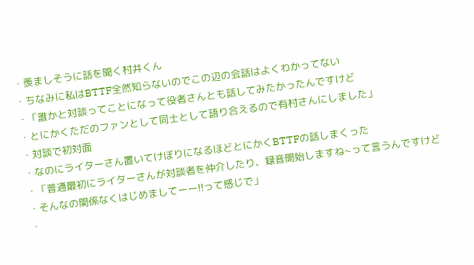・羨ましそうに話を聞く村井くん
・ちなみに私はBTTF全然知らないのでこの辺の会話はよくわかってない
・「誰かと対談ってことになって役者さんとも話してみたかったんですけど
・とにかくただのファンとして同士として語り合えるので有村さんにしました」
・対談で初対面
・なのにライターさん置いてけぼりになるほどとにかくBTTFの話しまくった
・「普通最初にライターさんが対談者を仲介したり、録音開始しますね~って言うんですけど
・そんなの関係なくはじめましてーー!!って感じで」
・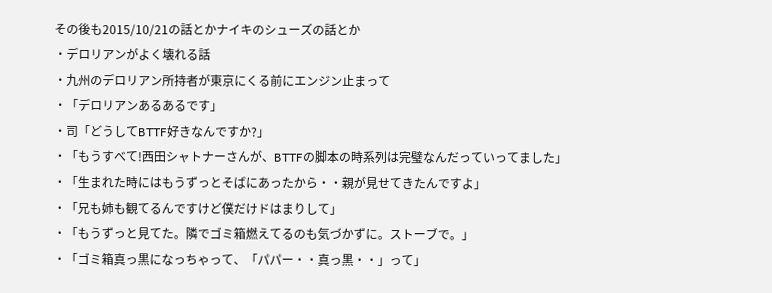その後も2015/10/21の話とかナイキのシューズの話とか
・デロリアンがよく壊れる話
・九州のデロリアン所持者が東京にくる前にエンジン止まって
・「デロリアンあるあるです」
・司「どうしてBTTF好きなんですか?」
・「もうすべて!西田シャトナーさんが、BTTFの脚本の時系列は完璧なんだっていってました」
・「生まれた時にはもうずっとそばにあったから・・親が見せてきたんですよ」
・「兄も姉も観てるんですけど僕だけドはまりして」
・「もうずっと見てた。隣でゴミ箱燃えてるのも気づかずに。ストーブで。」
・「ゴミ箱真っ黒になっちゃって、「パパー・・真っ黒・・」って」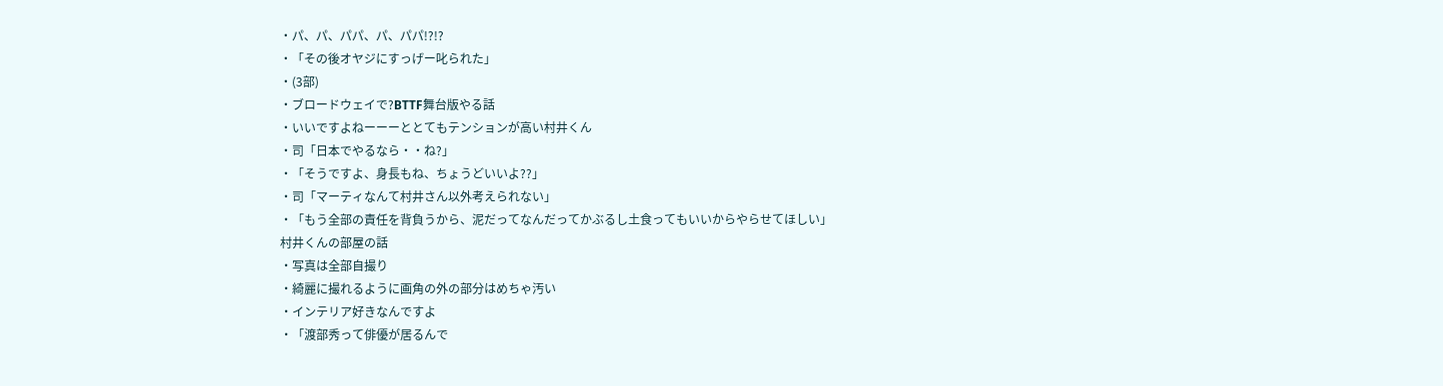・パ、パ、パパ、パ、パパ!?!?
・「その後オヤジにすっげー叱られた」
・(3部)
・ブロードウェイで?BTTF舞台版やる話
・いいですよねーーーととてもテンションが高い村井くん
・司「日本でやるなら・・ね?」
・「そうですよ、身長もね、ちょうどいいよ??」
・司「マーティなんて村井さん以外考えられない」
・「もう全部の責任を背負うから、泥だってなんだってかぶるし土食ってもいいからやらせてほしい」
村井くんの部屋の話
・写真は全部自撮り
・綺麗に撮れるように画角の外の部分はめちゃ汚い
・インテリア好きなんですよ
・「渡部秀って俳優が居るんで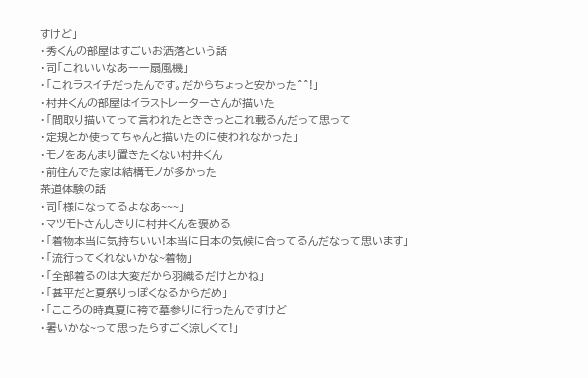すけど」
・秀くんの部屋はすごいお洒落という話
・司「これいいなあーー扇風機」
・「これラスイチだったんです。だからちょっと安かった^^!」
・村井くんの部屋はイラストレーターさんが描いた
・「間取り描いてって言われたとききっとこれ載るんだって思って
・定規とか使ってちゃんと描いたのに使われなかった」
・モノをあんまり置きたくない村井くん
・前住んでた家は結構モノが多かった
茶道体験の話
・司「様になってるよなあ~~~」
・マツモトさんしきりに村井くんを褒める
・「着物本当に気持ちいい!本当に日本の気候に合ってるんだなって思います」
・「流行ってくれないかな~着物」
・「全部着るのは大変だから羽織るだけとかね」
・「甚平だと夏祭りっぽくなるからだめ」
・「こころの時真夏に袴で墓参りに行ったんですけど
・暑いかな~って思ったらすごく涼しくて!」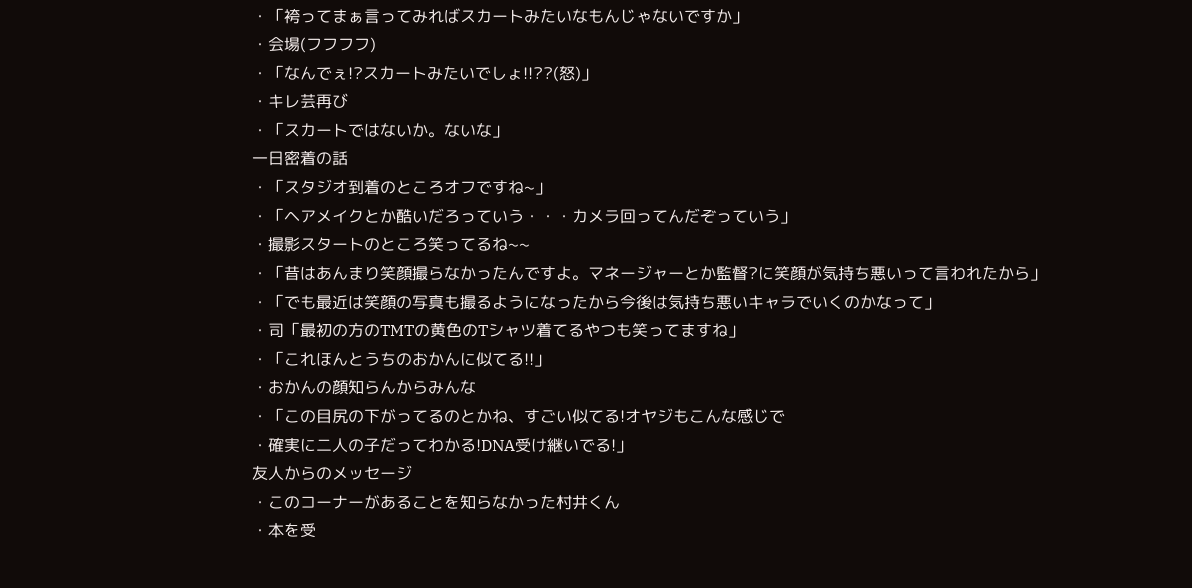・「袴ってまぁ言ってみればスカートみたいなもんじゃないですか」
・会場(フフフフ)
・「なんでぇ!?スカートみたいでしょ!!??(怒)」
・キレ芸再び
・「スカートではないか。ないな」
一日密着の話
・「スタジオ到着のところオフですね~」
・「ヘアメイクとか酷いだろっていう・・・カメラ回ってんだぞっていう」
・撮影スタートのところ笑ってるね~~
・「昔はあんまり笑顔撮らなかったんですよ。マネージャーとか監督?に笑顔が気持ち悪いって言われたから」
・「でも最近は笑顔の写真も撮るようになったから今後は気持ち悪いキャラでいくのかなって」
・司「最初の方のTMTの黄色のTシャツ着てるやつも笑ってますね」
・「これほんとうちのおかんに似てる!!」
・おかんの顔知らんからみんな
・「この目尻の下がってるのとかね、すごい似てる!オヤジもこんな感じで
・確実に二人の子だってわかる!DNA受け継いでる!」
友人からのメッセージ
・このコーナーがあることを知らなかった村井くん
・本を受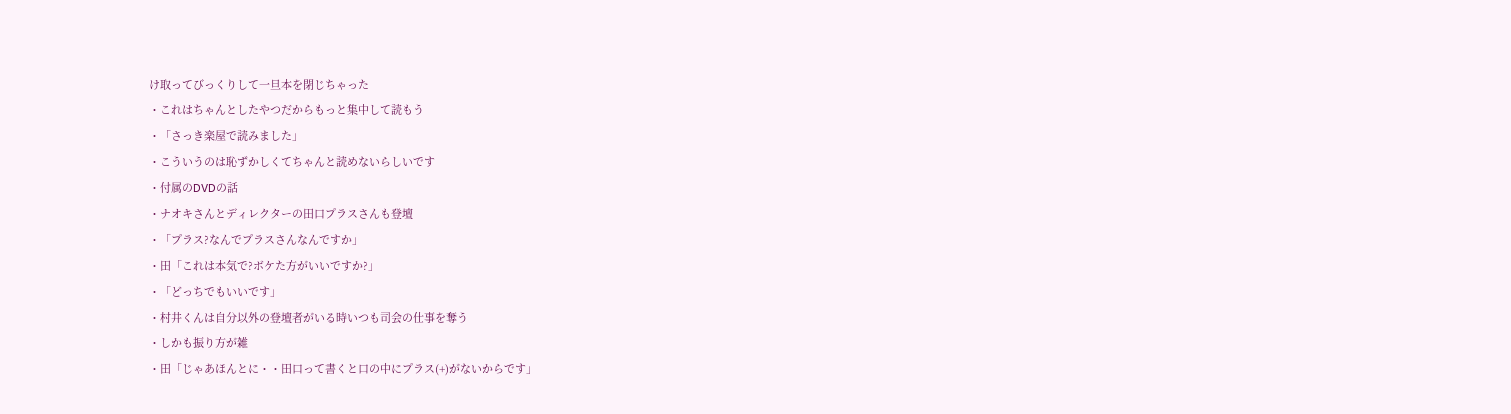け取ってびっくりして一旦本を閉じちゃった
・これはちゃんとしたやつだからもっと集中して読もう
・「さっき楽屋で読みました」
・こういうのは恥ずかしくてちゃんと読めないらしいです
・付属のDVDの話
・ナオキさんとディレクターの田口プラスさんも登壇
・「プラス?なんでプラスさんなんですか」
・田「これは本気で?ボケた方がいいですか?」
・「どっちでもいいです」
・村井くんは自分以外の登壇者がいる時いつも司会の仕事を奪う
・しかも振り方が雑
・田「じゃあほんとに・・田口って書くと口の中にプラス(+)がないからです」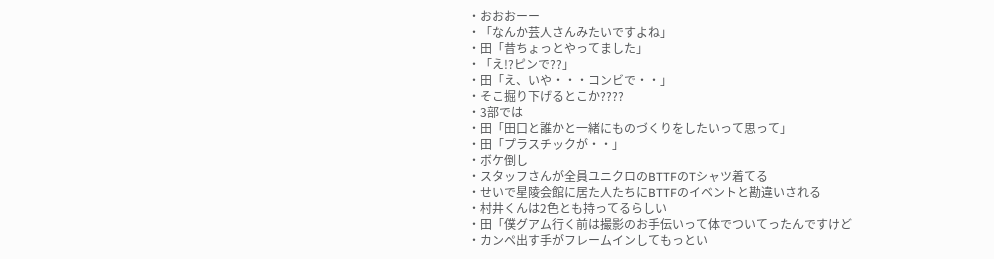・おおおーー
・「なんか芸人さんみたいですよね」
・田「昔ちょっとやってました」
・「え!?ピンで??」
・田「え、いや・・・コンビで・・」
・そこ掘り下げるとこか????
・3部では
・田「田口と誰かと一緒にものづくりをしたいって思って」
・田「プラスチックが・・」
・ボケ倒し
・スタッフさんが全員ユニクロのBTTFのTシャツ着てる
・せいで星陵会館に居た人たちにBTTFのイベントと勘違いされる
・村井くんは2色とも持ってるらしい
・田「僕グアム行く前は撮影のお手伝いって体でついてったんですけど
・カンペ出す手がフレームインしてもっとい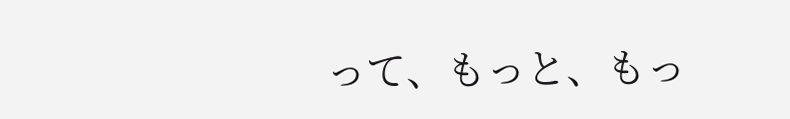って、もっと、もっ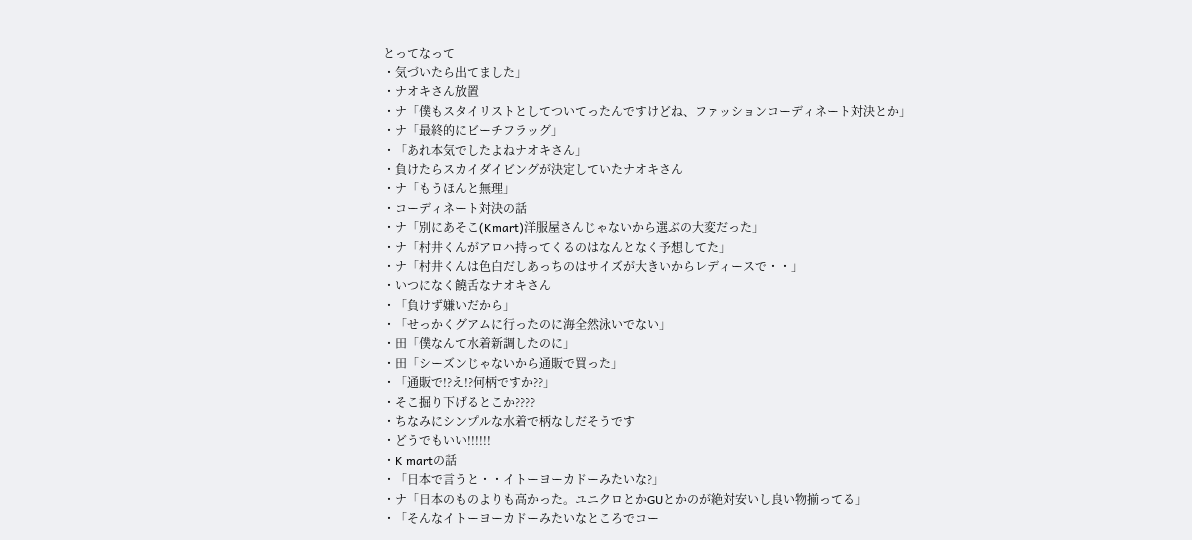とってなって
・気づいたら出てました」
・ナオキさん放置
・ナ「僕もスタイリストとしてついてったんですけどね、ファッションコーディネート対決とか」
・ナ「最終的にビーチフラッグ」
・「あれ本気でしたよねナオキさん」
・負けたらスカイダイビングが決定していたナオキさん
・ナ「もうほんと無理」
・コーディネート対決の話
・ナ「別にあそこ(Kmart)洋服屋さんじゃないから選ぶの大変だった」
・ナ「村井くんがアロハ持ってくるのはなんとなく予想してた」
・ナ「村井くんは色白だしあっちのはサイズが大きいからレディースで・・」
・いつになく饒舌なナオキさん
・「負けず嫌いだから」
・「せっかくグアムに行ったのに海全然泳いでない」
・田「僕なんて水着新調したのに」
・田「シーズンじゃないから通販で買った」
・「通販で!?え!?何柄ですか??」
・そこ掘り下げるとこか????
・ちなみにシンプルな水着で柄なしだそうです
・どうでもいい!!!!!!
・K martの話
・「日本で言うと・・イトーヨーカドーみたいな?」
・ナ「日本のものよりも高かった。ユニクロとかGUとかのが絶対安いし良い物揃ってる」
・「そんなイトーヨーカドーみたいなところでコー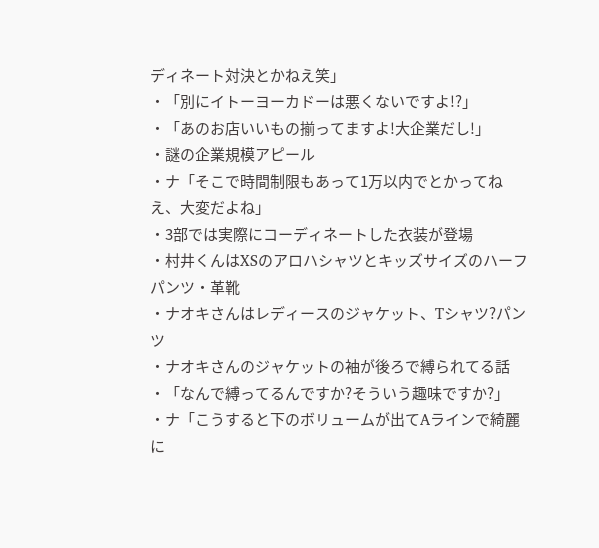ディネート対決とかねえ笑」
・「別にイトーヨーカドーは悪くないですよ!?」
・「あのお店いいもの揃ってますよ!大企業だし!」
・謎の企業規模アピール
・ナ「そこで時間制限もあって1万以内でとかってねえ、大変だよね」
・3部では実際にコーディネートした衣装が登場
・村井くんはXSのアロハシャツとキッズサイズのハーフパンツ・革靴
・ナオキさんはレディースのジャケット、Tシャツ?パンツ
・ナオキさんのジャケットの袖が後ろで縛られてる話
・「なんで縛ってるんですか?そういう趣味ですか?」
・ナ「こうすると下のボリュームが出てAラインで綺麗に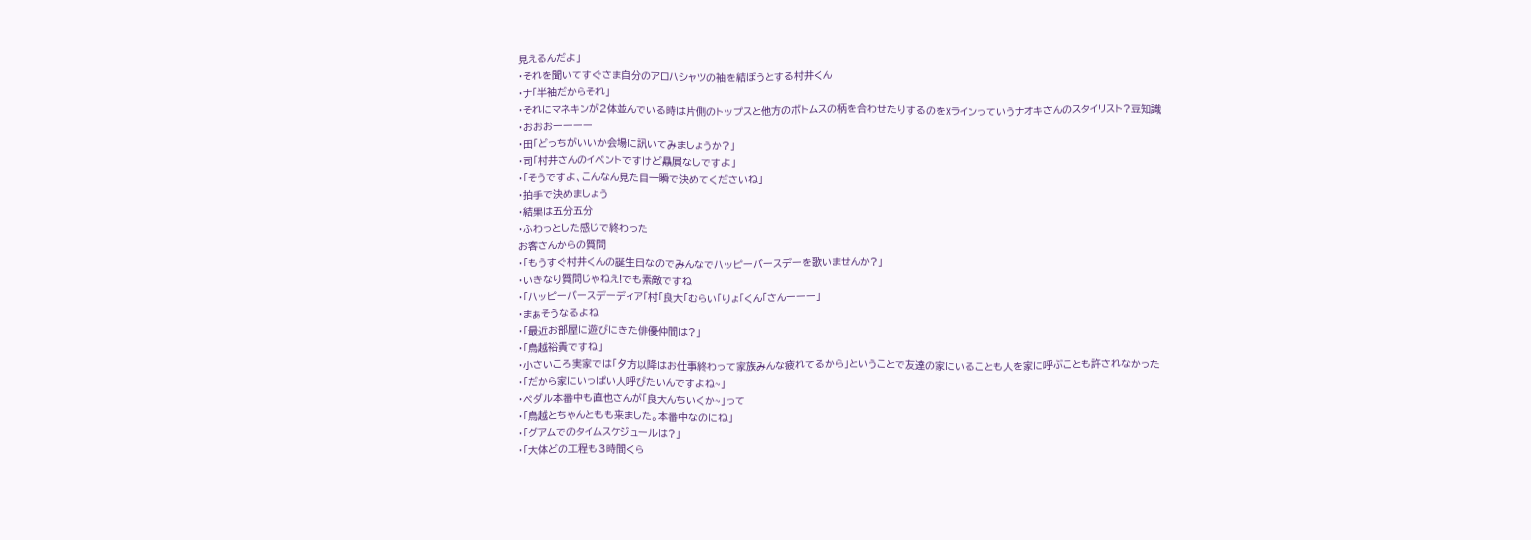見えるんだよ」
・それを聞いてすぐさま自分のアロハシャツの袖を結ぼうとする村井くん
・ナ「半袖だからそれ」
・それにマネキンが2体並んでいる時は片側のトップスと他方のボトムスの柄を合わせたりするのをXラインっていうナオキさんのスタイリスト?豆知識
・おおおーーーー
・田「どっちがいいか会場に訊いてみましょうか?」
・司「村井さんのイベントですけど贔屓なしですよ」
・「そうですよ、こんなん見た目一瞬で決めてくださいね」
・拍手で決めましょう
・結果は五分五分
・ふわっとした感じで終わった
お客さんからの質問
・「もうすぐ村井くんの誕生日なのでみんなでハッピーバースデーを歌いませんか?」
・いきなり質問じゃねえ!でも素敵ですね
・「ハッピーバースデーディア「村「良大「むらい「りょ「くん「さんーーー」
・まぁそうなるよね
・「最近お部屋に遊びにきた俳優仲間は?」
・「鳥越裕貴ですね」
・小さいころ実家では「夕方以降はお仕事終わって家族みんな疲れてるから」ということで友達の家にいることも人を家に呼ぶことも許されなかった
・「だから家にいっぱい人呼びたいんですよね~」
・ペダル本番中も直也さんが「良大んちいくか~」って
・「鳥越とちゃんともも来ました。本番中なのにね」
・「グアムでのタイムスケジュールは?」
・「大体どの工程も3時間くら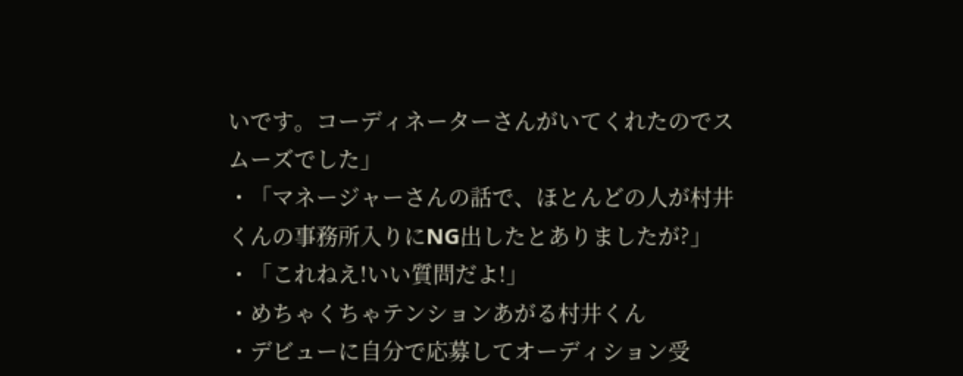いです。コーディネーターさんがいてくれたのでスムーズでした」
・「マネージャーさんの話で、ほとんどの人が村井くんの事務所入りにNG出したとありましたが?」
・「これねえ!いい質問だよ!」
・めちゃくちゃテンションあがる村井くん
・デビューに自分で応募してオーディション受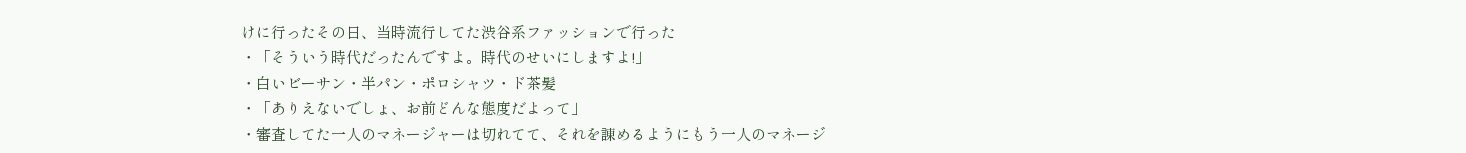けに行ったその日、当時流行してた渋谷系ファッションで行った
・「そういう時代だったんですよ。時代のせいにしますよ!」
・白いビーサン・半パン・ポロシャツ・ド茶髪
・「ありえないでしょ、お前どんな態度だよって」
・審査してた一人のマネージャーは切れてて、それを諌めるようにもう一人のマネージ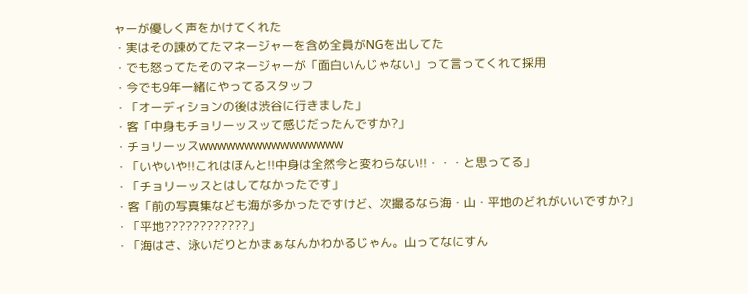ャーが優しく声をかけてくれた
・実はその諌めてたマネージャーを含め全員がNGを出してた
・でも怒ってたそのマネージャーが「面白いんじゃない」って言ってくれて採用
・今でも9年一緒にやってるスタッフ
・「オーディションの後は渋谷に行きました」
・客「中身もチョリーッスッて感じだったんですか?」
・チョリーッスwwwwwwwwwwwwwwww
・「いやいや!!これはほんと!!中身は全然今と変わらない!!・・・と思ってる」
・「チョリーッスとはしてなかったです」
・客「前の写真集なども海が多かったですけど、次撮るなら海・山・平地のどれがいいですか?」
・「平地????????????」
・「海はさ、泳いだりとかまぁなんかわかるじゃん。山ってなにすん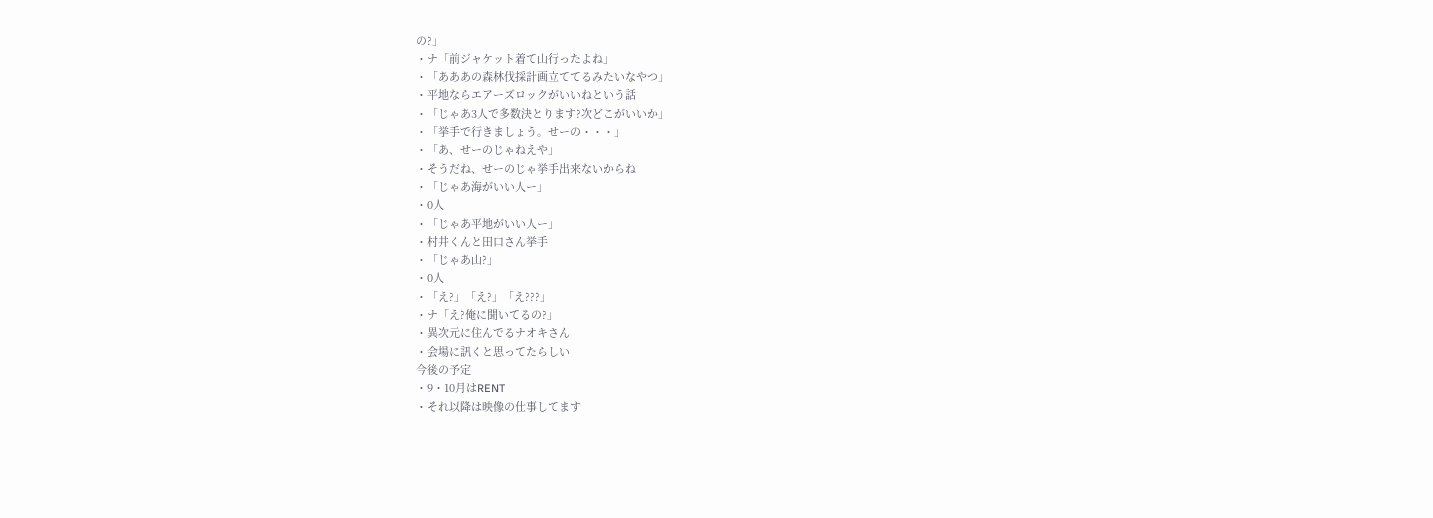の?」
・ナ「前ジャケット着て山行ったよね」
・「あああの森林伐採計画立ててるみたいなやつ」
・平地ならエアーズロックがいいねという話
・「じゃあ3人で多数決とります?次どこがいいか」
・「挙手で行きましょう。せーの・・・」
・「あ、せーのじゃねえや」
・そうだね、せーのじゃ挙手出来ないからね
・「じゃあ海がいい人ー」
・0人
・「じゃあ平地がいい人ー」
・村井くんと田口さん挙手
・「じゃあ山?」
・0人
・「え?」「え?」「え???」
・ナ「え?俺に聞いてるの?」
・異次元に住んでるナオキさん
・会場に訊くと思ってたらしい
今後の予定
・9・10月はRENT
・それ以降は映像の仕事してます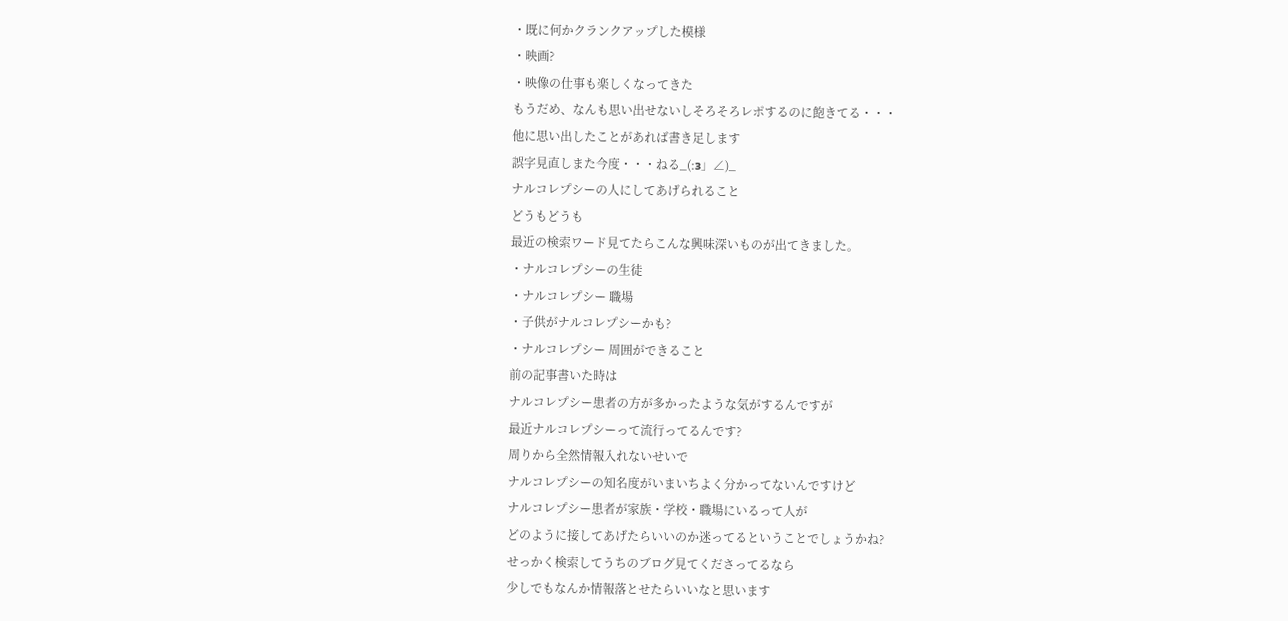・既に何かクランクアップした模様
・映画?
・映像の仕事も楽しくなってきた
もうだめ、なんも思い出せないしそろそろレポするのに飽きてる・・・
他に思い出したことがあれば書き足します
誤字見直しまた今度・・・ねる_(:з」∠)_
ナルコレプシーの人にしてあげられること
どうもどうも
最近の検索ワード見てたらこんな興味深いものが出てきました。
・ナルコレプシーの生徒
・ナルコレプシー 職場
・子供がナルコレプシーかも?
・ナルコレプシー 周囲ができること
前の記事書いた時は
ナルコレプシー患者の方が多かったような気がするんですが
最近ナルコレプシーって流行ってるんです?
周りから全然情報入れないせいで
ナルコレプシーの知名度がいまいちよく分かってないんですけど
ナルコレプシー患者が家族・学校・職場にいるって人が
どのように接してあげたらいいのか迷ってるということでしょうかね?
せっかく検索してうちのブログ見てくださってるなら
少しでもなんか情報落とせたらいいなと思います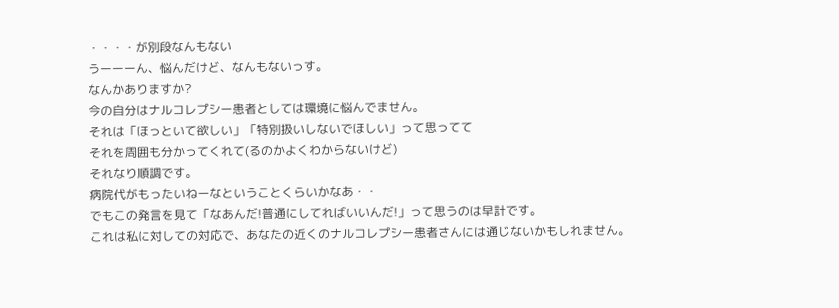・・・・が別段なんもない
うーーーん、悩んだけど、なんもないっす。
なんかありますか?
今の自分はナルコレプシー患者としては環境に悩んでません。
それは「ほっといて欲しい」「特別扱いしないでほしい」って思ってて
それを周囲も分かってくれて(るのかよくわからないけど)
それなり順調です。
病院代がもったいねーなということくらいかなあ・・
でもこの発言を見て「なあんだ!普通にしてればいいんだ!」って思うのは早計です。
これは私に対しての対応で、あなたの近くのナルコレプシー患者さんには通じないかもしれません。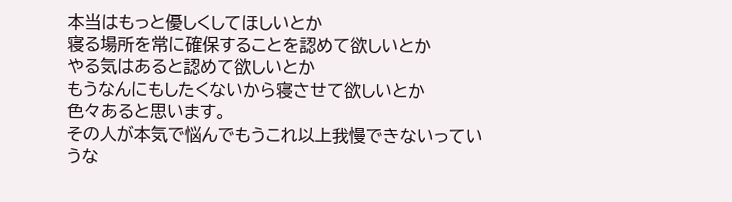本当はもっと優しくしてほしいとか
寝る場所を常に確保することを認めて欲しいとか
やる気はあると認めて欲しいとか
もうなんにもしたくないから寝させて欲しいとか
色々あると思います。
その人が本気で悩んでもうこれ以上我慢できないっていうな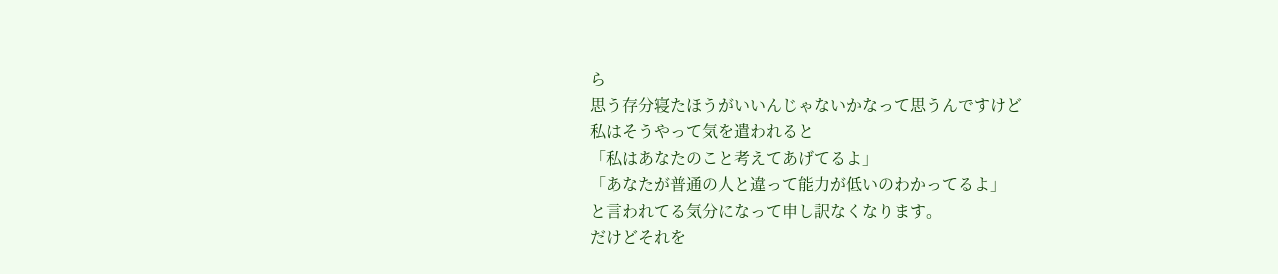ら
思う存分寝たほうがいいんじゃないかなって思うんですけど
私はそうやって気を遣われると
「私はあなたのこと考えてあげてるよ」
「あなたが普通の人と違って能力が低いのわかってるよ」
と言われてる気分になって申し訳なくなります。
だけどそれを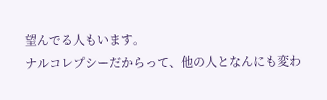望んでる人もいます。
ナルコレプシーだからって、他の人となんにも変わ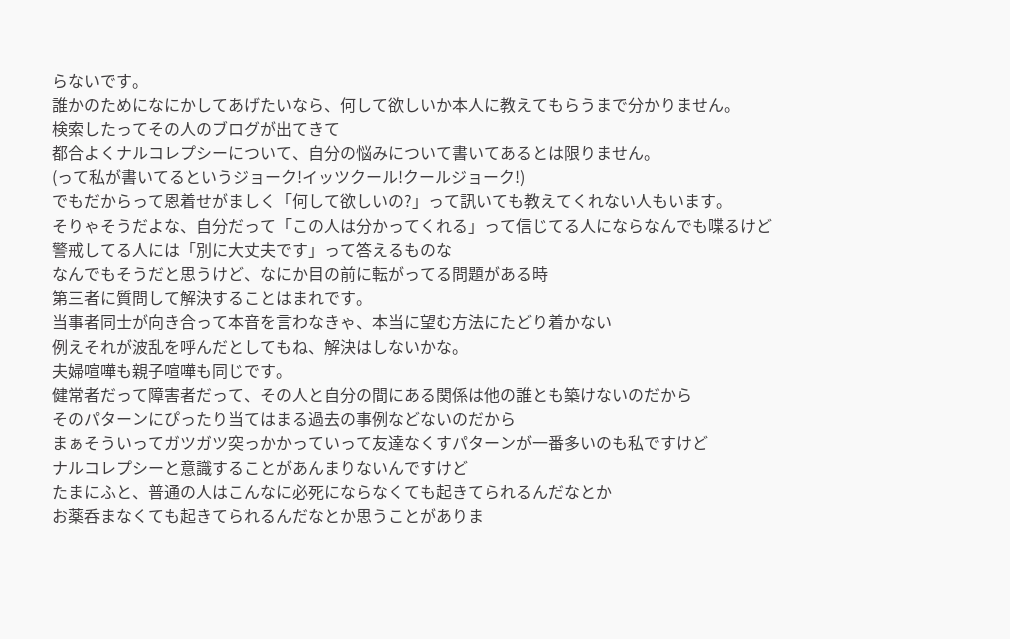らないです。
誰かのためになにかしてあげたいなら、何して欲しいか本人に教えてもらうまで分かりません。
検索したってその人のブログが出てきて
都合よくナルコレプシーについて、自分の悩みについて書いてあるとは限りません。
(って私が書いてるというジョーク!イッツクール!クールジョーク!)
でもだからって恩着せがましく「何して欲しいの?」って訊いても教えてくれない人もいます。
そりゃそうだよな、自分だって「この人は分かってくれる」って信じてる人にならなんでも喋るけど
警戒してる人には「別に大丈夫です」って答えるものな
なんでもそうだと思うけど、なにか目の前に転がってる問題がある時
第三者に質問して解決することはまれです。
当事者同士が向き合って本音を言わなきゃ、本当に望む方法にたどり着かない
例えそれが波乱を呼んだとしてもね、解決はしないかな。
夫婦喧嘩も親子喧嘩も同じです。
健常者だって障害者だって、その人と自分の間にある関係は他の誰とも築けないのだから
そのパターンにぴったり当てはまる過去の事例などないのだから
まぁそういってガツガツ突っかかっていって友達なくすパターンが一番多いのも私ですけど
ナルコレプシーと意識することがあんまりないんですけど
たまにふと、普通の人はこんなに必死にならなくても起きてられるんだなとか
お薬呑まなくても起きてられるんだなとか思うことがありま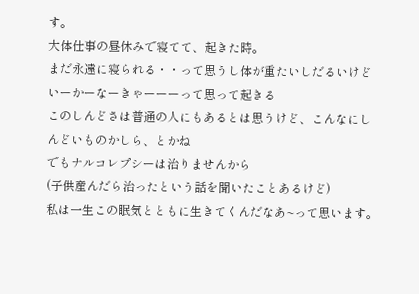す。
大体仕事の昼休みで寝てて、起きた時。
まだ永遠に寝られる・・って思うし体が重たいしだるいけど
いーかーなーきゃーーーって思って起きる
このしんどさは普通の人にもあるとは思うけど、こんなにしんどいものかしら、とかね
でもナルコレプシーは治りませんから
(子供産んだら治ったという話を聞いたことあるけど)
私は一生この眠気とともに生きてくんだなあ~って思います。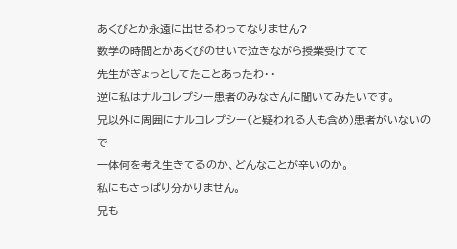あくびとか永遠に出せるわってなりません?
数学の時間とかあくびのせいで泣きながら授業受けてて
先生がぎょっとしてたことあったわ・・
逆に私はナルコレプシー患者のみなさんに聞いてみたいです。
兄以外に周囲にナルコレプシー(と疑われる人も含め)患者がいないので
一体何を考え生きてるのか、どんなことが辛いのか。
私にもさっぱり分かりません。
兄も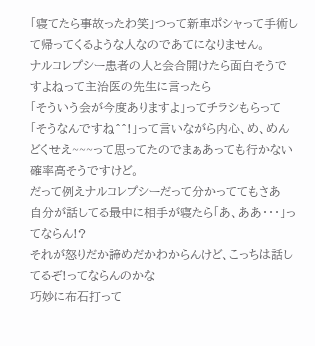「寝てたら事故ったわ笑」つって新車ポシャって手術して帰ってくるような人なのであてになりません。
ナルコレプシー患者の人と会合開けたら面白そうですよねって主治医の先生に言ったら
「そういう会が今度ありますよ」ってチラシもらって
「そうなんですね^^!」って言いながら内心、め、めんどくせえ~~~って思ってたのでまぁあっても行かない確率高そうですけど。
だって例えナルコレプシーだって分かっててもさあ
自分が話してる最中に相手が寝たら「あ、ああ・・・」ってならん!?
それが怒りだか諦めだかわからんけど、こっちは話してるぞ!ってならんのかな
巧妙に布石打って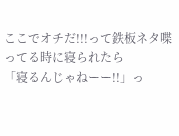ここでオチだ!!!って鉄板ネタ喋ってる時に寝られたら
「寝るんじゃねーー!!」っ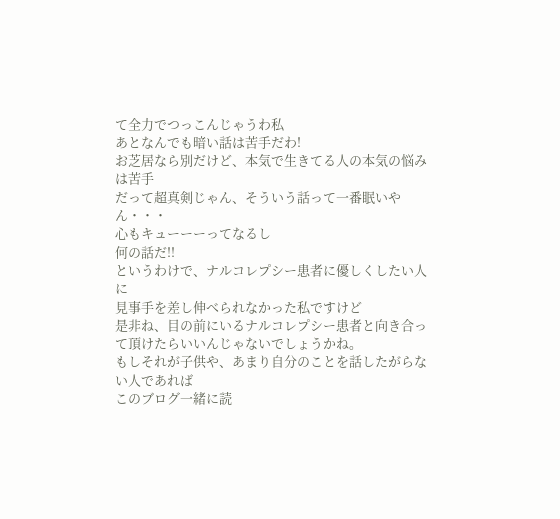て全力でつっこんじゃうわ私
あとなんでも暗い話は苦手だわ!
お芝居なら別だけど、本気で生きてる人の本気の悩みは苦手
だって超真剣じゃん、そういう話って一番眠いやん・・・
心もキューーーってなるし
何の話だ!!
というわけで、ナルコレプシー患者に優しくしたい人に
見事手を差し伸べられなかった私ですけど
是非ね、目の前にいるナルコレプシー患者と向き合って頂けたらいいんじゃないでしょうかね。
もしそれが子供や、あまり自分のことを話したがらない人であれば
このブログ一緒に読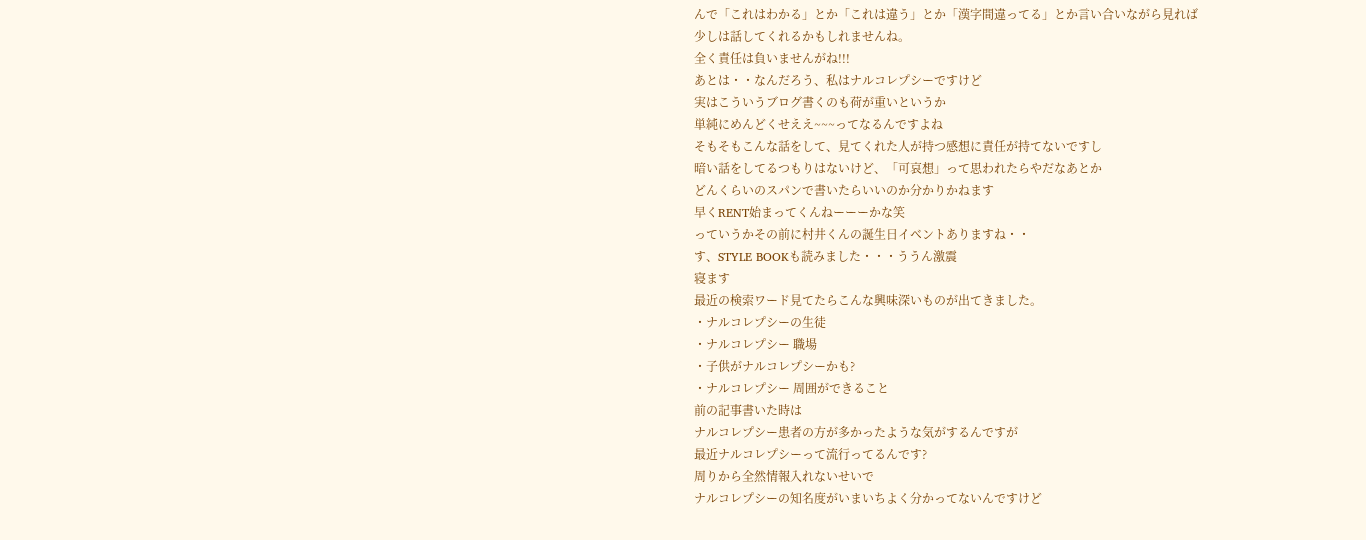んで「これはわかる」とか「これは違う」とか「漢字間違ってる」とか言い合いながら見れば
少しは話してくれるかもしれませんね。
全く責任は負いませんがね!!!
あとは・・なんだろう、私はナルコレプシーですけど
実はこういうブログ書くのも荷が重いというか
単純にめんどくせええ~~~ってなるんですよね
そもそもこんな話をして、見てくれた人が持つ感想に責任が持てないですし
暗い話をしてるつもりはないけど、「可哀想」って思われたらやだなあとか
どんくらいのスパンで書いたらいいのか分かりかねます
早くRENT始まってくんねーーーかな笑
っていうかその前に村井くんの誕生日イベントありますね・・
す、STYLE BOOKも読みました・・・ううん激震
寝ます
最近の検索ワード見てたらこんな興味深いものが出てきました。
・ナルコレプシーの生徒
・ナルコレプシー 職場
・子供がナルコレプシーかも?
・ナルコレプシー 周囲ができること
前の記事書いた時は
ナルコレプシー患者の方が多かったような気がするんですが
最近ナルコレプシーって流行ってるんです?
周りから全然情報入れないせいで
ナルコレプシーの知名度がいまいちよく分かってないんですけど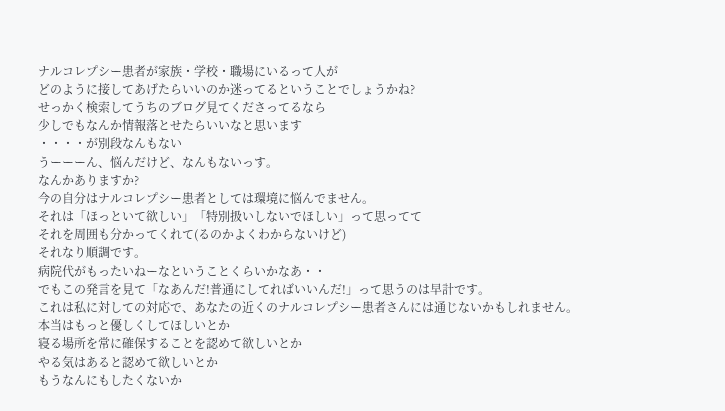ナルコレプシー患者が家族・学校・職場にいるって人が
どのように接してあげたらいいのか迷ってるということでしょうかね?
せっかく検索してうちのブログ見てくださってるなら
少しでもなんか情報落とせたらいいなと思います
・・・・が別段なんもない
うーーーん、悩んだけど、なんもないっす。
なんかありますか?
今の自分はナルコレプシー患者としては環境に悩んでません。
それは「ほっといて欲しい」「特別扱いしないでほしい」って思ってて
それを周囲も分かってくれて(るのかよくわからないけど)
それなり順調です。
病院代がもったいねーなということくらいかなあ・・
でもこの発言を見て「なあんだ!普通にしてればいいんだ!」って思うのは早計です。
これは私に対しての対応で、あなたの近くのナルコレプシー患者さんには通じないかもしれません。
本当はもっと優しくしてほしいとか
寝る場所を常に確保することを認めて欲しいとか
やる気はあると認めて欲しいとか
もうなんにもしたくないか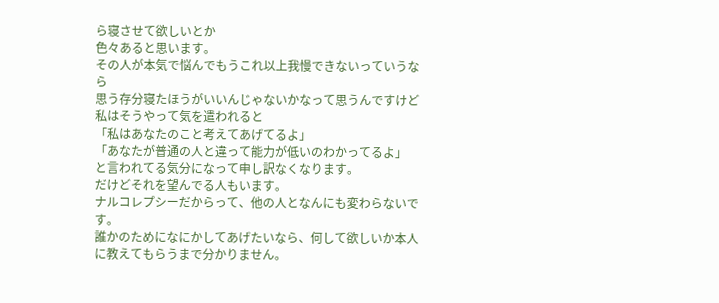ら寝させて欲しいとか
色々あると思います。
その人が本気で悩んでもうこれ以上我慢できないっていうなら
思う存分寝たほうがいいんじゃないかなって思うんですけど
私はそうやって気を遣われると
「私はあなたのこと考えてあげてるよ」
「あなたが普通の人と違って能力が低いのわかってるよ」
と言われてる気分になって申し訳なくなります。
だけどそれを望んでる人もいます。
ナルコレプシーだからって、他の人となんにも変わらないです。
誰かのためになにかしてあげたいなら、何して欲しいか本人に教えてもらうまで分かりません。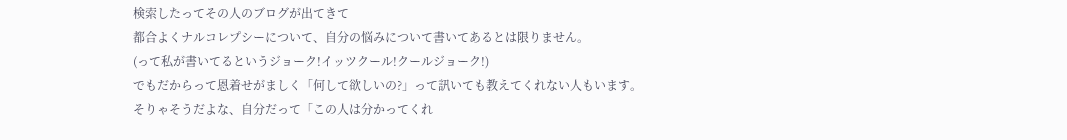検索したってその人のブログが出てきて
都合よくナルコレプシーについて、自分の悩みについて書いてあるとは限りません。
(って私が書いてるというジョーク!イッツクール!クールジョーク!)
でもだからって恩着せがましく「何して欲しいの?」って訊いても教えてくれない人もいます。
そりゃそうだよな、自分だって「この人は分かってくれ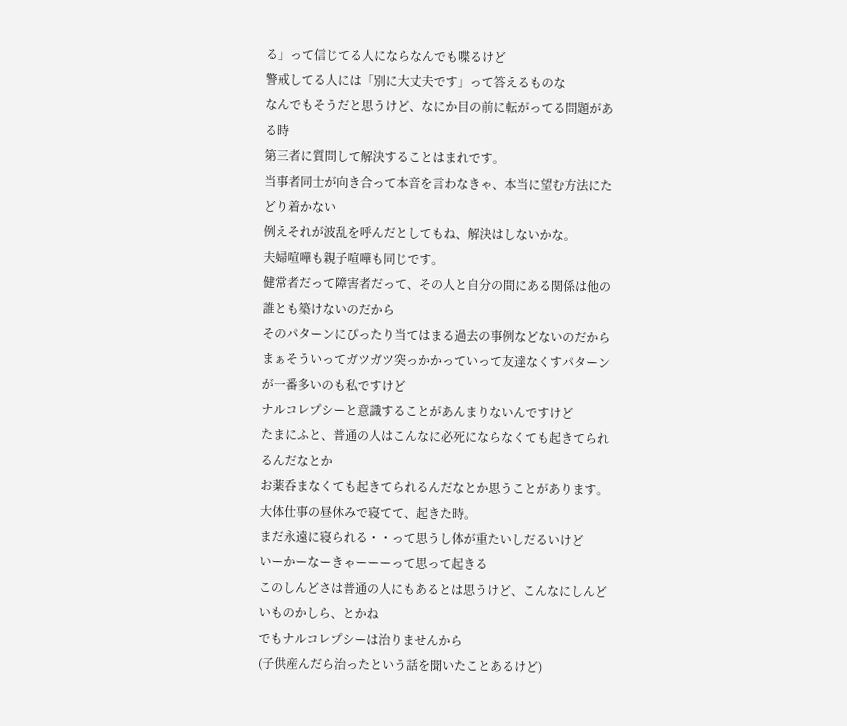る」って信じてる人にならなんでも喋るけど
警戒してる人には「別に大丈夫です」って答えるものな
なんでもそうだと思うけど、なにか目の前に転がってる問題がある時
第三者に質問して解決することはまれです。
当事者同士が向き合って本音を言わなきゃ、本当に望む方法にたどり着かない
例えそれが波乱を呼んだとしてもね、解決はしないかな。
夫婦喧嘩も親子喧嘩も同じです。
健常者だって障害者だって、その人と自分の間にある関係は他の誰とも築けないのだから
そのパターンにぴったり当てはまる過去の事例などないのだから
まぁそういってガツガツ突っかかっていって友達なくすパターンが一番多いのも私ですけど
ナルコレプシーと意識することがあんまりないんですけど
たまにふと、普通の人はこんなに必死にならなくても起きてられるんだなとか
お薬呑まなくても起きてられるんだなとか思うことがあります。
大体仕事の昼休みで寝てて、起きた時。
まだ永遠に寝られる・・って思うし体が重たいしだるいけど
いーかーなーきゃーーーって思って起きる
このしんどさは普通の人にもあるとは思うけど、こんなにしんどいものかしら、とかね
でもナルコレプシーは治りませんから
(子供産んだら治ったという話を聞いたことあるけど)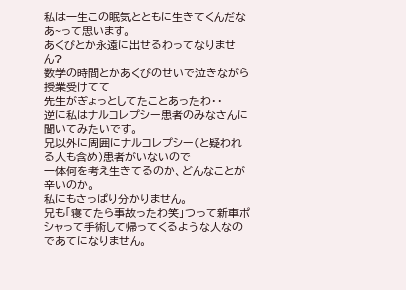私は一生この眠気とともに生きてくんだなあ~って思います。
あくびとか永遠に出せるわってなりません?
数学の時間とかあくびのせいで泣きながら授業受けてて
先生がぎょっとしてたことあったわ・・
逆に私はナルコレプシー患者のみなさんに聞いてみたいです。
兄以外に周囲にナルコレプシー(と疑われる人も含め)患者がいないので
一体何を考え生きてるのか、どんなことが辛いのか。
私にもさっぱり分かりません。
兄も「寝てたら事故ったわ笑」つって新車ポシャって手術して帰ってくるような人なのであてになりません。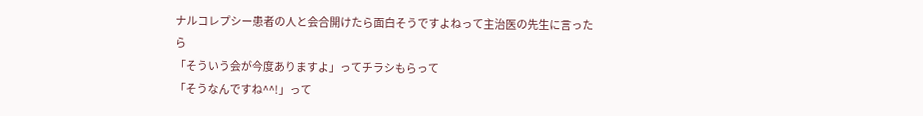ナルコレプシー患者の人と会合開けたら面白そうですよねって主治医の先生に言ったら
「そういう会が今度ありますよ」ってチラシもらって
「そうなんですね^^!」って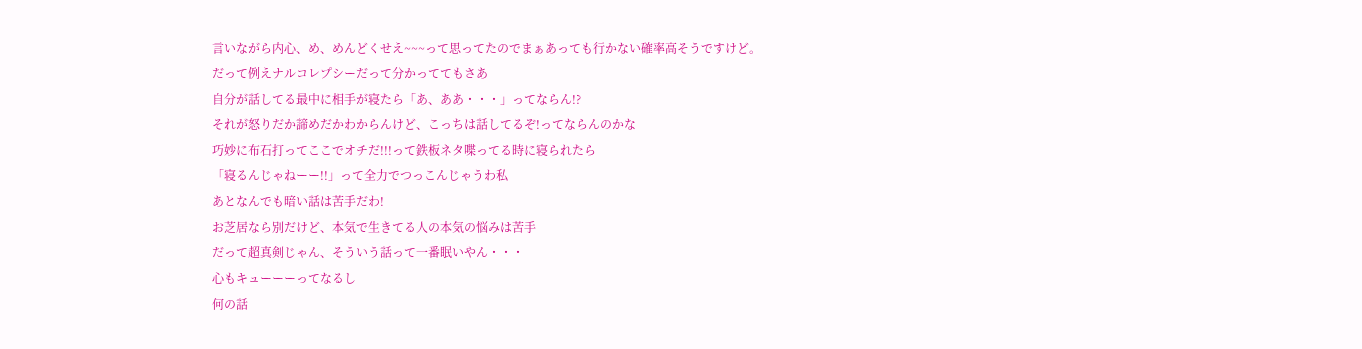言いながら内心、め、めんどくせえ~~~って思ってたのでまぁあっても行かない確率高そうですけど。
だって例えナルコレプシーだって分かっててもさあ
自分が話してる最中に相手が寝たら「あ、ああ・・・」ってならん!?
それが怒りだか諦めだかわからんけど、こっちは話してるぞ!ってならんのかな
巧妙に布石打ってここでオチだ!!!って鉄板ネタ喋ってる時に寝られたら
「寝るんじゃねーー!!」って全力でつっこんじゃうわ私
あとなんでも暗い話は苦手だわ!
お芝居なら別だけど、本気で生きてる人の本気の悩みは苦手
だって超真剣じゃん、そういう話って一番眠いやん・・・
心もキューーーってなるし
何の話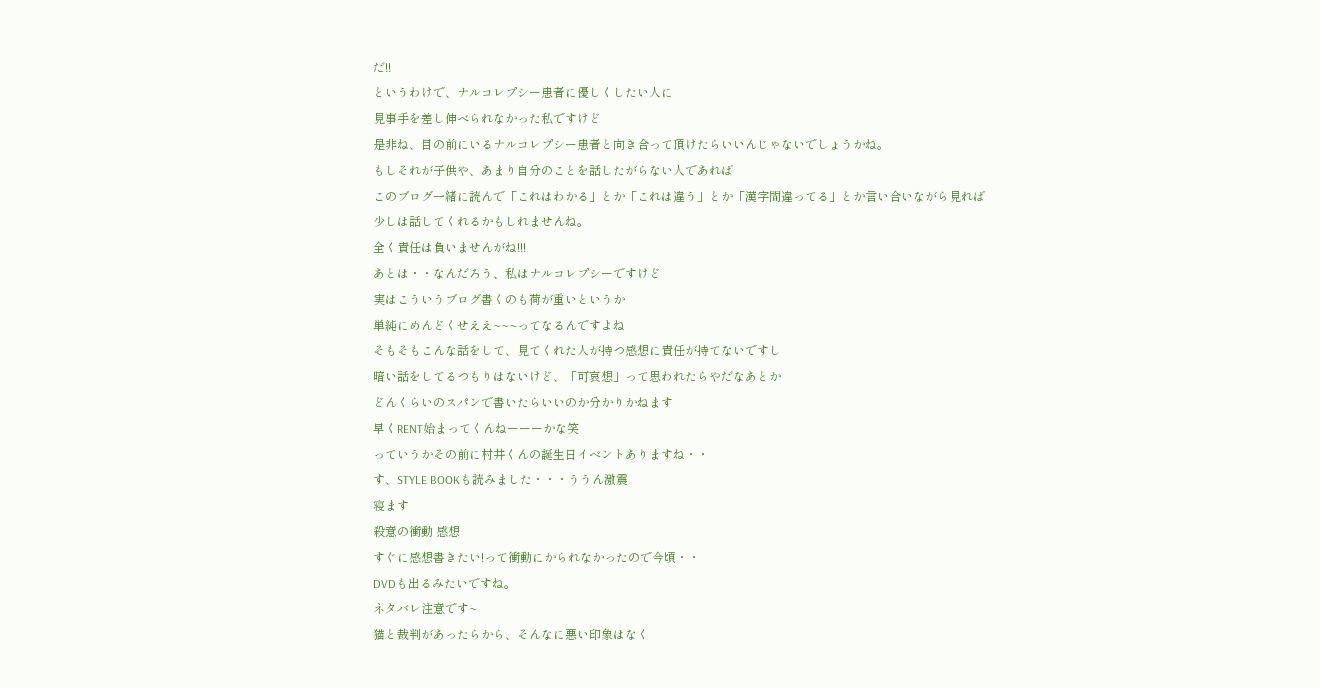だ!!
というわけで、ナルコレプシー患者に優しくしたい人に
見事手を差し伸べられなかった私ですけど
是非ね、目の前にいるナルコレプシー患者と向き合って頂けたらいいんじゃないでしょうかね。
もしそれが子供や、あまり自分のことを話したがらない人であれば
このブログ一緒に読んで「これはわかる」とか「これは違う」とか「漢字間違ってる」とか言い合いながら見れば
少しは話してくれるかもしれませんね。
全く責任は負いませんがね!!!
あとは・・なんだろう、私はナルコレプシーですけど
実はこういうブログ書くのも荷が重いというか
単純にめんどくせええ~~~ってなるんですよね
そもそもこんな話をして、見てくれた人が持つ感想に責任が持てないですし
暗い話をしてるつもりはないけど、「可哀想」って思われたらやだなあとか
どんくらいのスパンで書いたらいいのか分かりかねます
早くRENT始まってくんねーーーかな笑
っていうかその前に村井くんの誕生日イベントありますね・・
す、STYLE BOOKも読みました・・・ううん激震
寝ます
殺意の衝動 感想
すぐに感想書きたい!って衝動にかられなかったので今頃・・
DVDも出るみたいですね。
ネタバレ注意です~
猫と裁判があったらから、そんなに悪い印象はなく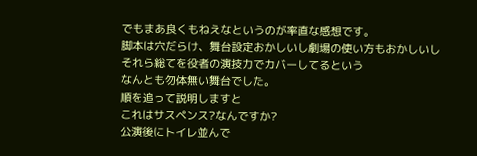でもまあ良くもねえなというのが率直な感想です。
脚本は穴だらけ、舞台設定おかしいし劇場の使い方もおかしいし
それら総てを役者の演技力でカバーしてるという
なんとも勿体無い舞台でした。
順を追って説明しますと
これはサスペンス?なんですか?
公演後にトイレ並んで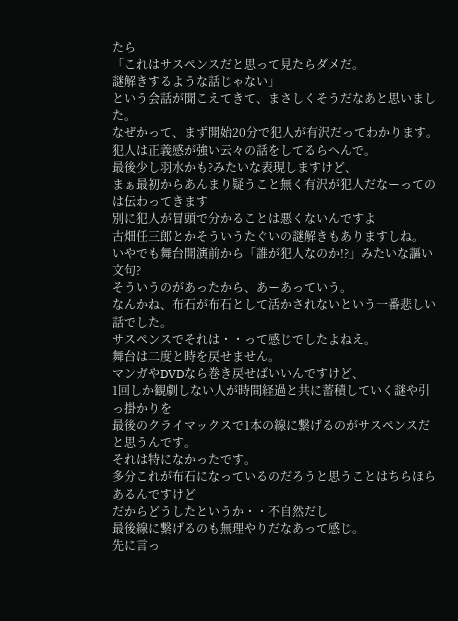たら
「これはサスペンスだと思って見たらダメだ。
謎解きするような話じゃない」
という会話が聞こえてきて、まさしくそうだなあと思いました。
なぜかって、まず開始20分で犯人が有沢だってわかります。
犯人は正義感が強い云々の話をしてるらへんで。
最後少し羽水かも?みたいな表現しますけど、
まぁ最初からあんまり疑うこと無く有沢が犯人だなーってのは伝わってきます
別に犯人が冒頭で分かることは悪くないんですよ
古畑任三郎とかそういうたぐいの謎解きもありますしね。
いやでも舞台開演前から「誰が犯人なのか!?」みたいな謳い文句?
そういうのがあったから、あーあっていう。
なんかね、布石が布石として活かされないという一番悲しい話でした。
サスペンスでそれは・・って感じでしたよねえ。
舞台は二度と時を戻せません。
マンガやDVDなら巻き戻せばいいんですけど、
1回しか観劇しない人が時間経過と共に蓄積していく謎や引っ掛かりを
最後のクライマックスで1本の線に繋げるのがサスペンスだと思うんです。
それは特になかったです。
多分これが布石になっているのだろうと思うことはちらほらあるんですけど
だからどうしたというか・・不自然だし
最後線に繋げるのも無理やりだなあって感じ。
先に言っ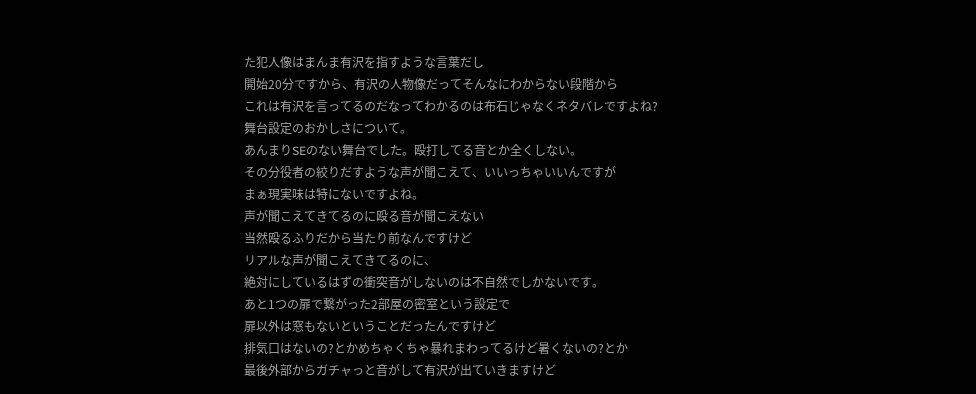た犯人像はまんま有沢を指すような言葉だし
開始20分ですから、有沢の人物像だってそんなにわからない段階から
これは有沢を言ってるのだなってわかるのは布石じゃなくネタバレですよね?
舞台設定のおかしさについて。
あんまりSEのない舞台でした。殴打してる音とか全くしない。
その分役者の絞りだすような声が聞こえて、いいっちゃいいんですが
まぁ現実味は特にないですよね。
声が聞こえてきてるのに殴る音が聞こえない
当然殴るふりだから当たり前なんですけど
リアルな声が聞こえてきてるのに、
絶対にしているはずの衝突音がしないのは不自然でしかないです。
あと1つの扉で繋がった2部屋の密室という設定で
扉以外は窓もないということだったんですけど
排気口はないの?とかめちゃくちゃ暴れまわってるけど暑くないの?とか
最後外部からガチャっと音がして有沢が出ていきますけど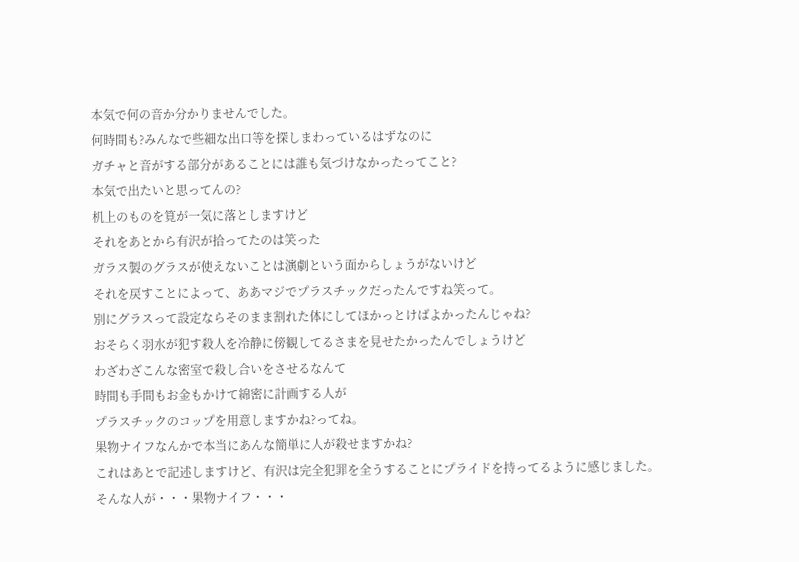本気で何の音か分かりませんでした。
何時間も?みんなで些細な出口等を探しまわっているはずなのに
ガチャと音がする部分があることには誰も気づけなかったってこと?
本気で出たいと思ってんの?
机上のものを筧が一気に落としますけど
それをあとから有沢が拾ってたのは笑った
ガラス製のグラスが使えないことは演劇という面からしょうがないけど
それを戻すことによって、ああマジでプラスチックだったんですね笑って。
別にグラスって設定ならそのまま割れた体にしてほかっとけばよかったんじゃね?
おそらく羽水が犯す殺人を冷静に傍観してるさまを見せたかったんでしょうけど
わざわざこんな密室で殺し合いをさせるなんて
時間も手間もお金もかけて綿密に計画する人が
プラスチックのコップを用意しますかね?ってね。
果物ナイフなんかで本当にあんな簡単に人が殺せますかね?
これはあとで記述しますけど、有沢は完全犯罪を全うすることにプライドを持ってるように感じました。
そんな人が・・・果物ナイフ・・・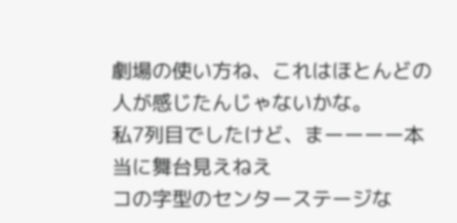劇場の使い方ね、これはほとんどの人が感じたんじゃないかな。
私7列目でしたけど、まーーーー本当に舞台見えねえ
コの字型のセンターステージな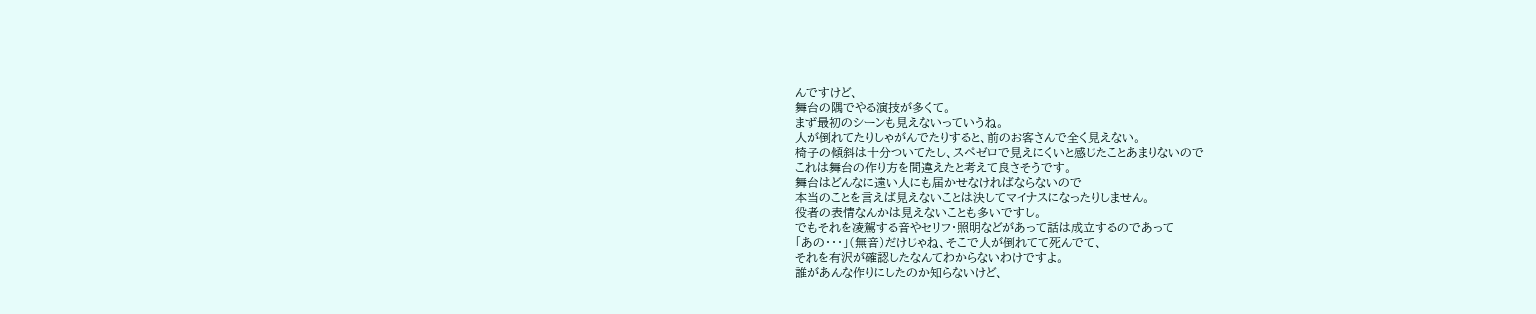んですけど、
舞台の隅でやる演技が多くて。
まず最初のシーンも見えないっていうね。
人が倒れてたりしゃがんでたりすると、前のお客さんで全く見えない。
椅子の傾斜は十分ついてたし、スペゼロで見えにくいと感じたことあまりないので
これは舞台の作り方を間違えたと考えて良さそうです。
舞台はどんなに遠い人にも届かせなければならないので
本当のことを言えば見えないことは決してマイナスになったりしません。
役者の表情なんかは見えないことも多いですし。
でもそれを凌駕する音やセリフ・照明などがあって話は成立するのであって
「あの・・・」(無音)だけじゃね、そこで人が倒れてて死んでて、
それを有沢が確認したなんてわからないわけですよ。
誰があんな作りにしたのか知らないけど、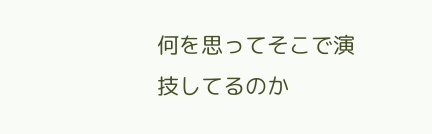何を思ってそこで演技してるのか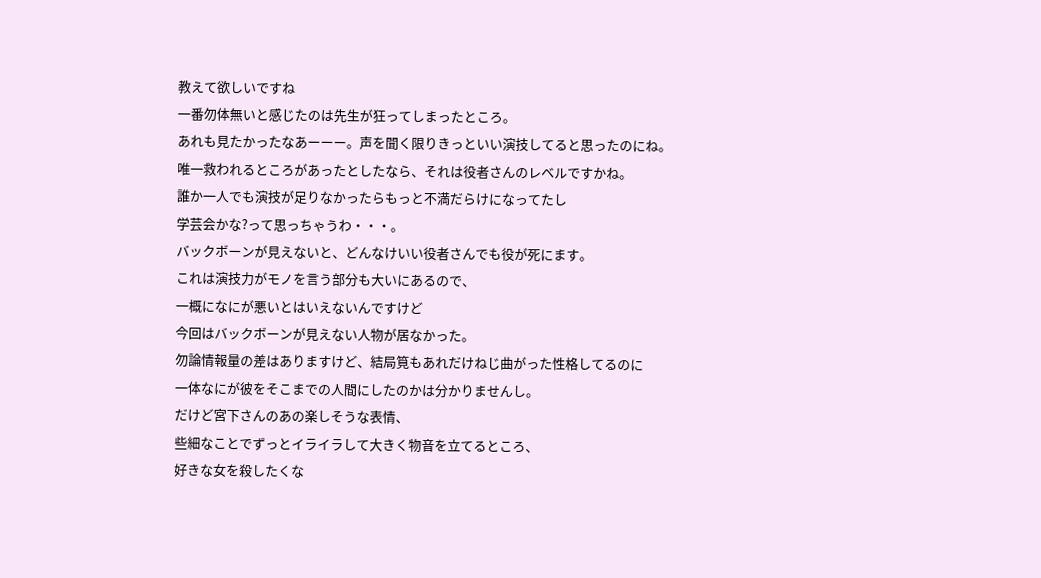教えて欲しいですね
一番勿体無いと感じたのは先生が狂ってしまったところ。
あれも見たかったなあーーー。声を聞く限りきっといい演技してると思ったのにね。
唯一救われるところがあったとしたなら、それは役者さんのレベルですかね。
誰か一人でも演技が足りなかったらもっと不満だらけになってたし
学芸会かな?って思っちゃうわ・・・。
バックボーンが見えないと、どんなけいい役者さんでも役が死にます。
これは演技力がモノを言う部分も大いにあるので、
一概になにが悪いとはいえないんですけど
今回はバックボーンが見えない人物が居なかった。
勿論情報量の差はありますけど、結局筧もあれだけねじ曲がった性格してるのに
一体なにが彼をそこまでの人間にしたのかは分かりませんし。
だけど宮下さんのあの楽しそうな表情、
些細なことでずっとイライラして大きく物音を立てるところ、
好きな女を殺したくな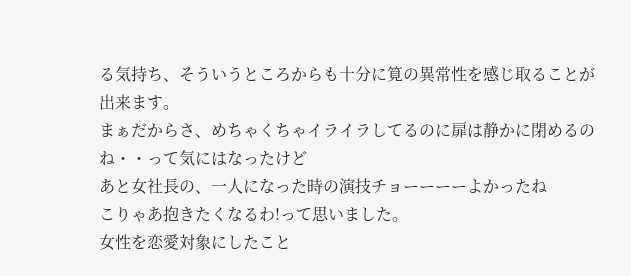る気持ち、そういうところからも十分に筧の異常性を感じ取ることが出来ます。
まぁだからさ、めちゃくちゃイライラしてるのに扉は静かに閉めるのね・・って気にはなったけど
あと女社長の、一人になった時の演技チョーーーーよかったね
こりゃあ抱きたくなるわ!って思いました。
女性を恋愛対象にしたこと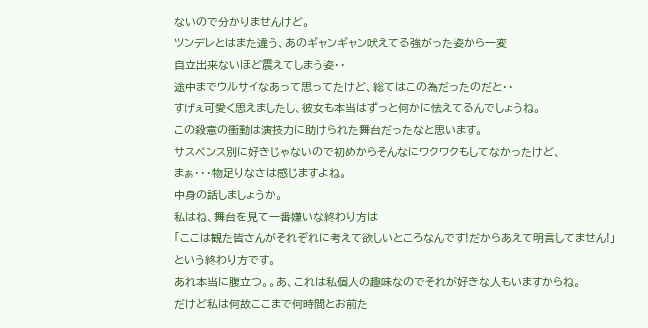ないので分かりませんけど。
ツンデレとはまた違う、あのギャンギャン吠えてる強がった姿から一変
自立出来ないほど震えてしまう姿・・
途中までウルサイなあって思ってたけど、総てはこの為だったのだと・・
すげぇ可愛く思えましたし、彼女も本当はずっと何かに怯えてるんでしょうね。
この殺意の衝動は演技力に助けられた舞台だったなと思います。
サスペンス別に好きじゃないので初めからそんなにワクワクもしてなかったけど、
まぁ・・・物足りなさは感じますよね。
中身の話しましょうか。
私はね、舞台を見て一番嫌いな終わり方は
「ここは観た皆さんがそれぞれに考えて欲しいところなんです!だからあえて明言してません!」
という終わり方です。
あれ本当に腹立つ。。あ、これは私個人の趣味なのでそれが好きな人もいますからね。
だけど私は何故ここまで何時間とお前た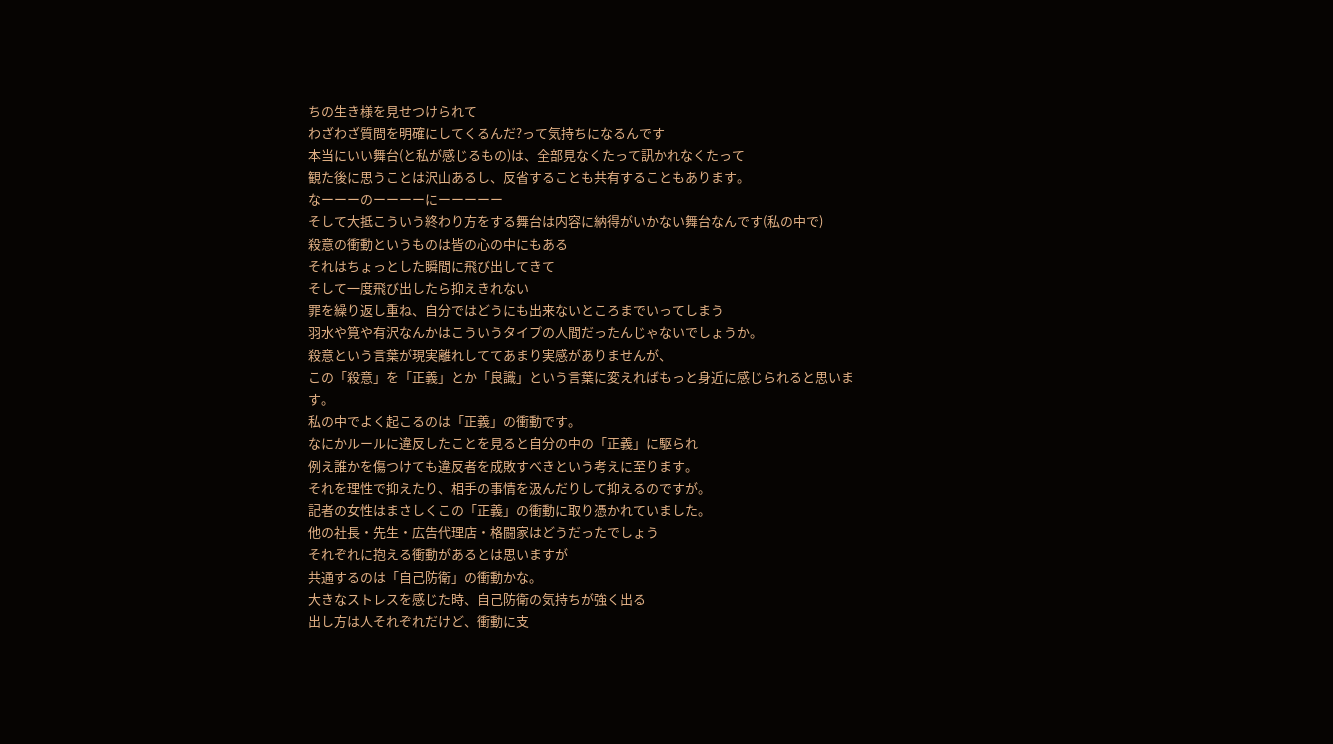ちの生き様を見せつけられて
わざわざ質問を明確にしてくるんだ?って気持ちになるんです
本当にいい舞台(と私が感じるもの)は、全部見なくたって訊かれなくたって
観た後に思うことは沢山あるし、反省することも共有することもあります。
なーーーのーーーーにーーーーー
そして大抵こういう終わり方をする舞台は内容に納得がいかない舞台なんです(私の中で)
殺意の衝動というものは皆の心の中にもある
それはちょっとした瞬間に飛び出してきて
そして一度飛び出したら抑えきれない
罪を繰り返し重ね、自分ではどうにも出来ないところまでいってしまう
羽水や筧や有沢なんかはこういうタイプの人間だったんじゃないでしょうか。
殺意という言葉が現実離れしててあまり実感がありませんが、
この「殺意」を「正義」とか「良識」という言葉に変えればもっと身近に感じられると思います。
私の中でよく起こるのは「正義」の衝動です。
なにかルールに違反したことを見ると自分の中の「正義」に駆られ
例え誰かを傷つけても違反者を成敗すべきという考えに至ります。
それを理性で抑えたり、相手の事情を汲んだりして抑えるのですが。
記者の女性はまさしくこの「正義」の衝動に取り憑かれていました。
他の社長・先生・広告代理店・格闘家はどうだったでしょう
それぞれに抱える衝動があるとは思いますが
共通するのは「自己防衛」の衝動かな。
大きなストレスを感じた時、自己防衛の気持ちが強く出る
出し方は人それぞれだけど、衝動に支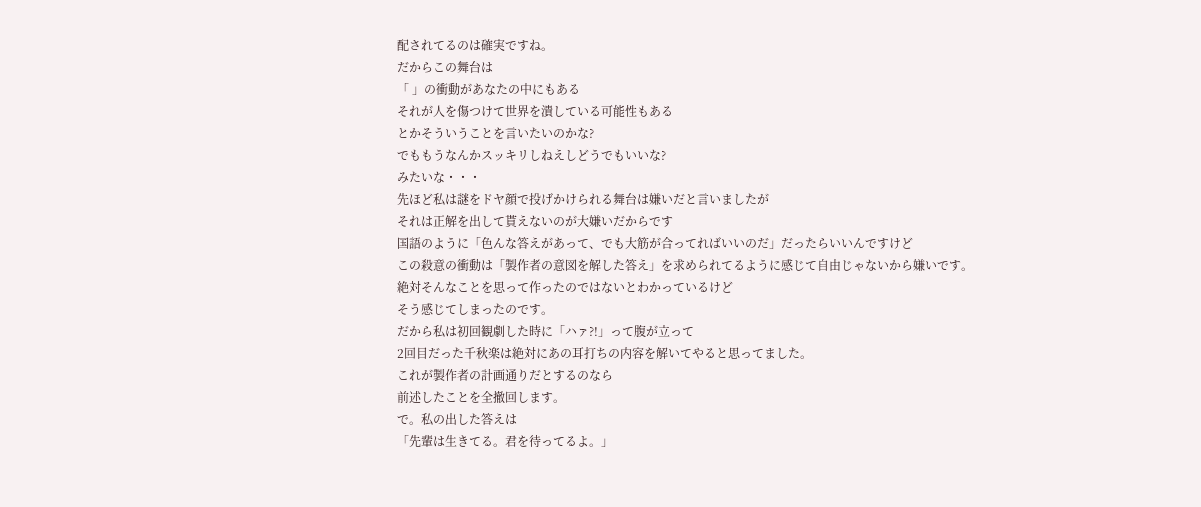配されてるのは確実ですね。
だからこの舞台は
「 」の衝動があなたの中にもある
それが人を傷つけて世界を潰している可能性もある
とかそういうことを言いたいのかな?
でももうなんかスッキリしねえしどうでもいいな?
みたいな・・・
先ほど私は謎をドヤ顔で投げかけられる舞台は嫌いだと言いましたが
それは正解を出して貰えないのが大嫌いだからです
国語のように「色んな答えがあって、でも大筋が合ってればいいのだ」だったらいいんですけど
この殺意の衝動は「製作者の意図を解した答え」を求められてるように感じて自由じゃないから嫌いです。
絶対そんなことを思って作ったのではないとわかっているけど
そう感じてしまったのです。
だから私は初回観劇した時に「ハァ?!」って腹が立って
2回目だった千秋楽は絶対にあの耳打ちの内容を解いてやると思ってました。
これが製作者の計画通りだとするのなら
前述したことを全撤回します。
で。私の出した答えは
「先輩は生きてる。君を待ってるよ。」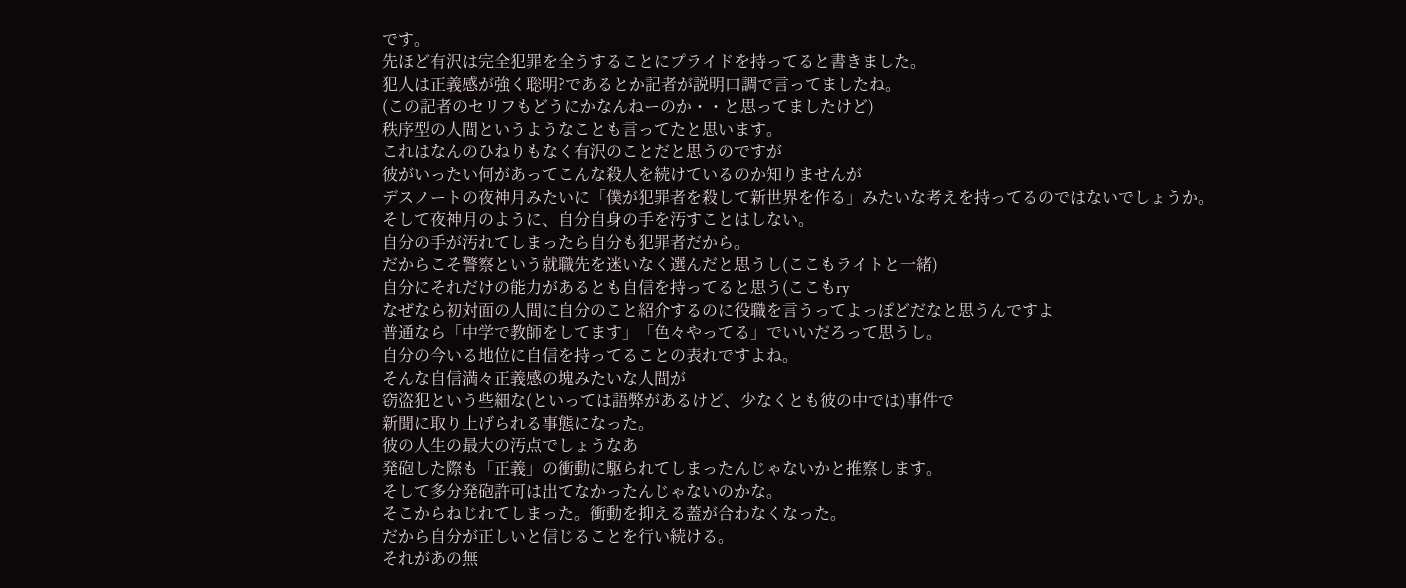です。
先ほど有沢は完全犯罪を全うすることにプライドを持ってると書きました。
犯人は正義感が強く聡明?であるとか記者が説明口調で言ってましたね。
(この記者のセリフもどうにかなんねーのか・・と思ってましたけど)
秩序型の人間というようなことも言ってたと思います。
これはなんのひねりもなく有沢のことだと思うのですが
彼がいったい何があってこんな殺人を続けているのか知りませんが
デスノートの夜神月みたいに「僕が犯罪者を殺して新世界を作る」みたいな考えを持ってるのではないでしょうか。
そして夜神月のように、自分自身の手を汚すことはしない。
自分の手が汚れてしまったら自分も犯罪者だから。
だからこそ警察という就職先を迷いなく選んだと思うし(ここもライトと一緒)
自分にそれだけの能力があるとも自信を持ってると思う(ここもry
なぜなら初対面の人間に自分のこと紹介するのに役職を言うってよっぽどだなと思うんですよ
普通なら「中学で教師をしてます」「色々やってる」でいいだろって思うし。
自分の今いる地位に自信を持ってることの表れですよね。
そんな自信満々正義感の塊みたいな人間が
窃盗犯という些細な(といっては語弊があるけど、少なくとも彼の中では)事件で
新聞に取り上げられる事態になった。
彼の人生の最大の汚点でしょうなあ
発砲した際も「正義」の衝動に駆られてしまったんじゃないかと推察します。
そして多分発砲許可は出てなかったんじゃないのかな。
そこからねじれてしまった。衝動を抑える蓋が合わなくなった。
だから自分が正しいと信じることを行い続ける。
それがあの無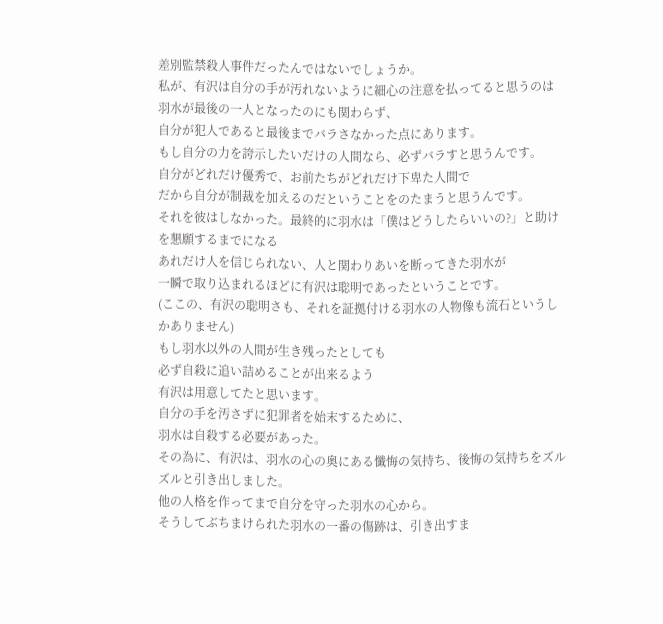差別監禁殺人事件だったんではないでしょうか。
私が、有沢は自分の手が汚れないように細心の注意を払ってると思うのは
羽水が最後の一人となったのにも関わらず、
自分が犯人であると最後までバラさなかった点にあります。
もし自分の力を誇示したいだけの人間なら、必ずバラすと思うんです。
自分がどれだけ優秀で、お前たちがどれだけ下卑た人間で
だから自分が制裁を加えるのだということをのたまうと思うんです。
それを彼はしなかった。最終的に羽水は「僕はどうしたらいいの?」と助けを懇願するまでになる
あれだけ人を信じられない、人と関わりあいを断ってきた羽水が
一瞬で取り込まれるほどに有沢は聡明であったということです。
(ここの、有沢の聡明さも、それを証拠付ける羽水の人物像も流石というしかありません)
もし羽水以外の人間が生き残ったとしても
必ず自殺に追い詰めることが出来るよう
有沢は用意してたと思います。
自分の手を汚さずに犯罪者を始末するために、
羽水は自殺する必要があった。
その為に、有沢は、羽水の心の奥にある懺悔の気持ち、後悔の気持ちをズルズルと引き出しました。
他の人格を作ってまで自分を守った羽水の心から。
そうしてぶちまけられた羽水の一番の傷跡は、引き出すま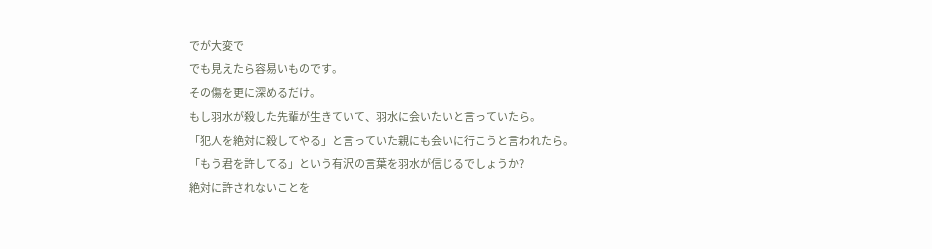でが大変で
でも見えたら容易いものです。
その傷を更に深めるだけ。
もし羽水が殺した先輩が生きていて、羽水に会いたいと言っていたら。
「犯人を絶対に殺してやる」と言っていた親にも会いに行こうと言われたら。
「もう君を許してる」という有沢の言葉を羽水が信じるでしょうか?
絶対に許されないことを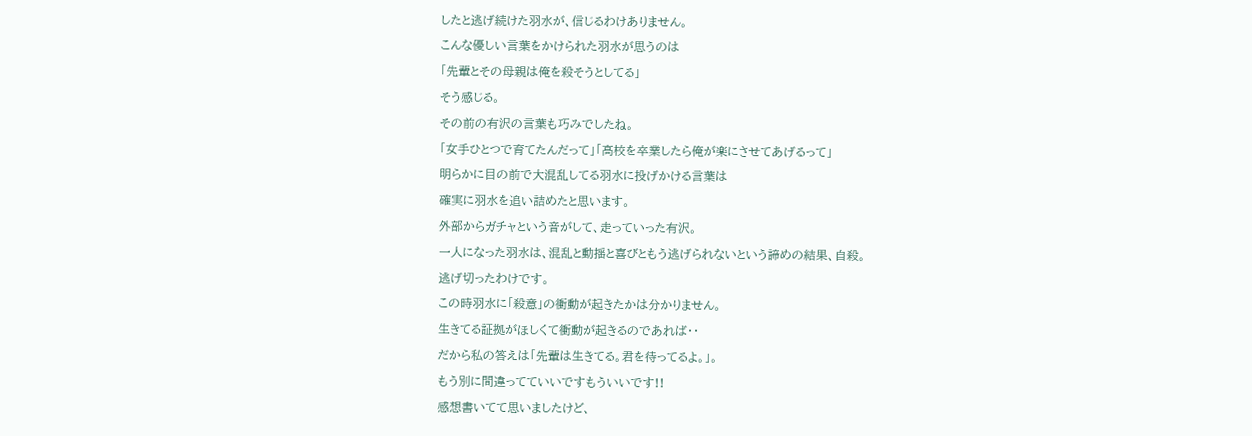したと逃げ続けた羽水が、信じるわけありません。
こんな優しい言葉をかけられた羽水が思うのは
「先輩とその母親は俺を殺そうとしてる」
そう感じる。
その前の有沢の言葉も巧みでしたね。
「女手ひとつで育てたんだって」「高校を卒業したら俺が楽にさせてあげるって」
明らかに目の前で大混乱してる羽水に投げかける言葉は
確実に羽水を追い詰めたと思います。
外部からガチャという音がして、走っていった有沢。
一人になった羽水は、混乱と動揺と喜びともう逃げられないという諦めの結果、自殺。
逃げ切ったわけです。
この時羽水に「殺意」の衝動が起きたかは分かりません。
生きてる証拠がほしくて衝動が起きるのであれば・・
だから私の答えは「先輩は生きてる。君を待ってるよ。」。
もう別に間違ってていいですもういいです!!
感想書いてて思いましたけど、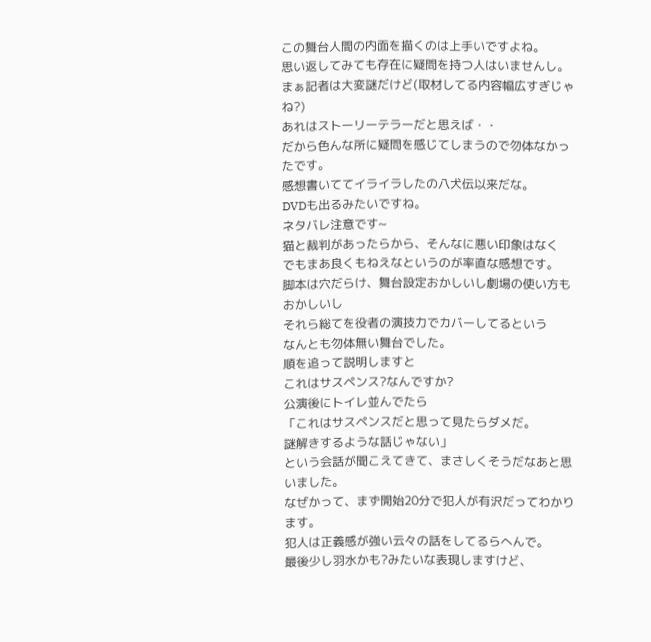この舞台人間の内面を描くのは上手いですよね。
思い返してみても存在に疑問を持つ人はいませんし。
まぁ記者は大変謎だけど(取材してる内容幅広すぎじゃね?)
あれはストーリーテラーだと思えば・・
だから色んな所に疑問を感じてしまうので勿体なかったです。
感想書いててイライラしたの八犬伝以来だな。
DVDも出るみたいですね。
ネタバレ注意です~
猫と裁判があったらから、そんなに悪い印象はなく
でもまあ良くもねえなというのが率直な感想です。
脚本は穴だらけ、舞台設定おかしいし劇場の使い方もおかしいし
それら総てを役者の演技力でカバーしてるという
なんとも勿体無い舞台でした。
順を追って説明しますと
これはサスペンス?なんですか?
公演後にトイレ並んでたら
「これはサスペンスだと思って見たらダメだ。
謎解きするような話じゃない」
という会話が聞こえてきて、まさしくそうだなあと思いました。
なぜかって、まず開始20分で犯人が有沢だってわかります。
犯人は正義感が強い云々の話をしてるらへんで。
最後少し羽水かも?みたいな表現しますけど、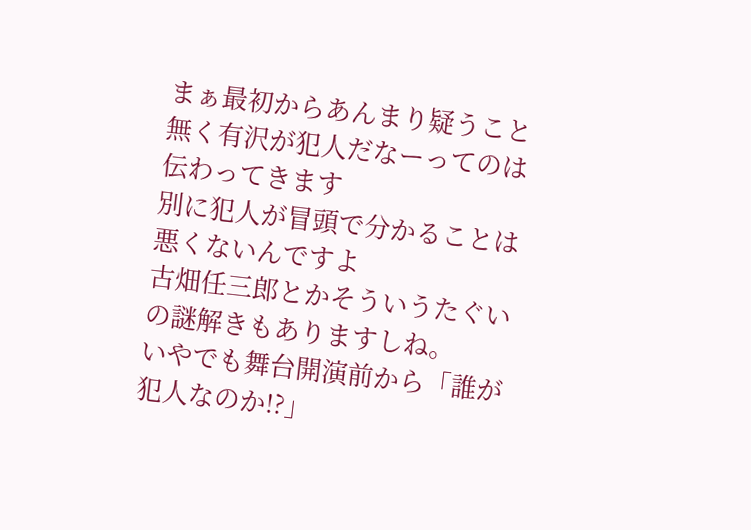まぁ最初からあんまり疑うこと無く有沢が犯人だなーってのは伝わってきます
別に犯人が冒頭で分かることは悪くないんですよ
古畑任三郎とかそういうたぐいの謎解きもありますしね。
いやでも舞台開演前から「誰が犯人なのか!?」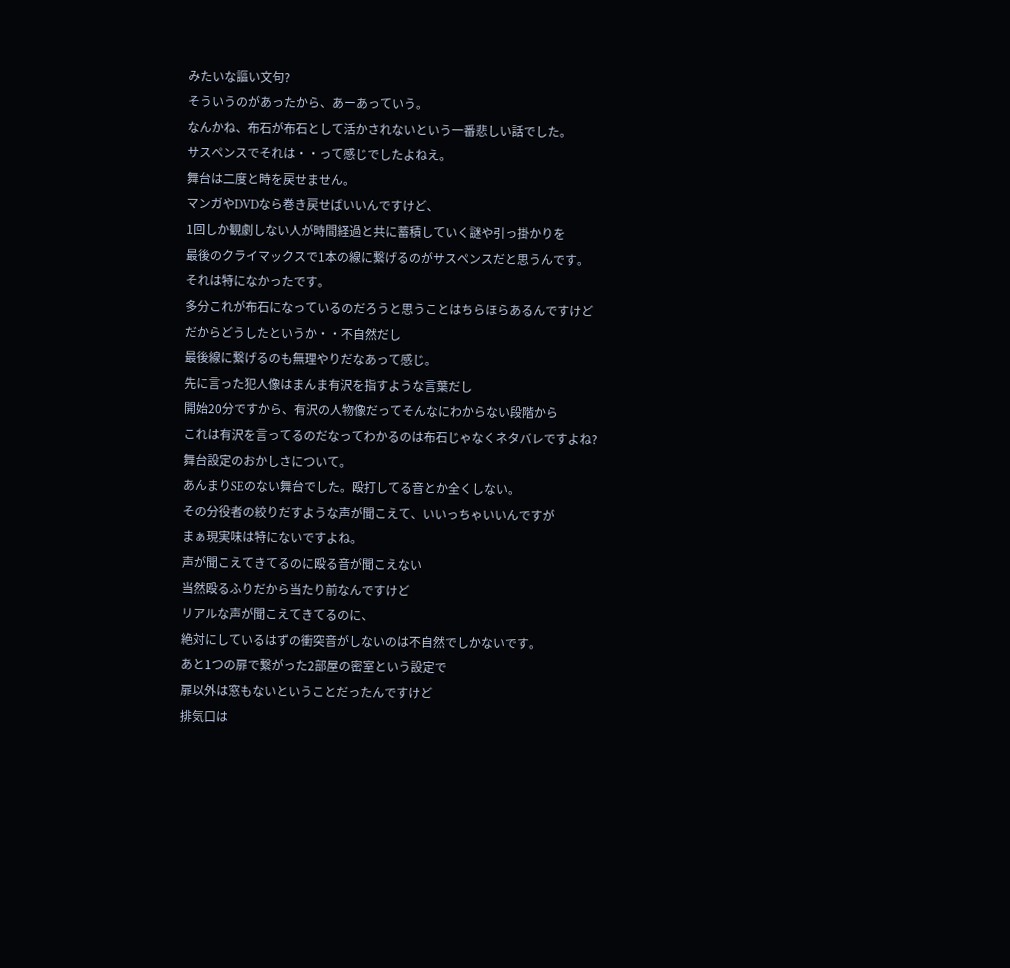みたいな謳い文句?
そういうのがあったから、あーあっていう。
なんかね、布石が布石として活かされないという一番悲しい話でした。
サスペンスでそれは・・って感じでしたよねえ。
舞台は二度と時を戻せません。
マンガやDVDなら巻き戻せばいいんですけど、
1回しか観劇しない人が時間経過と共に蓄積していく謎や引っ掛かりを
最後のクライマックスで1本の線に繋げるのがサスペンスだと思うんです。
それは特になかったです。
多分これが布石になっているのだろうと思うことはちらほらあるんですけど
だからどうしたというか・・不自然だし
最後線に繋げるのも無理やりだなあって感じ。
先に言った犯人像はまんま有沢を指すような言葉だし
開始20分ですから、有沢の人物像だってそんなにわからない段階から
これは有沢を言ってるのだなってわかるのは布石じゃなくネタバレですよね?
舞台設定のおかしさについて。
あんまりSEのない舞台でした。殴打してる音とか全くしない。
その分役者の絞りだすような声が聞こえて、いいっちゃいいんですが
まぁ現実味は特にないですよね。
声が聞こえてきてるのに殴る音が聞こえない
当然殴るふりだから当たり前なんですけど
リアルな声が聞こえてきてるのに、
絶対にしているはずの衝突音がしないのは不自然でしかないです。
あと1つの扉で繋がった2部屋の密室という設定で
扉以外は窓もないということだったんですけど
排気口は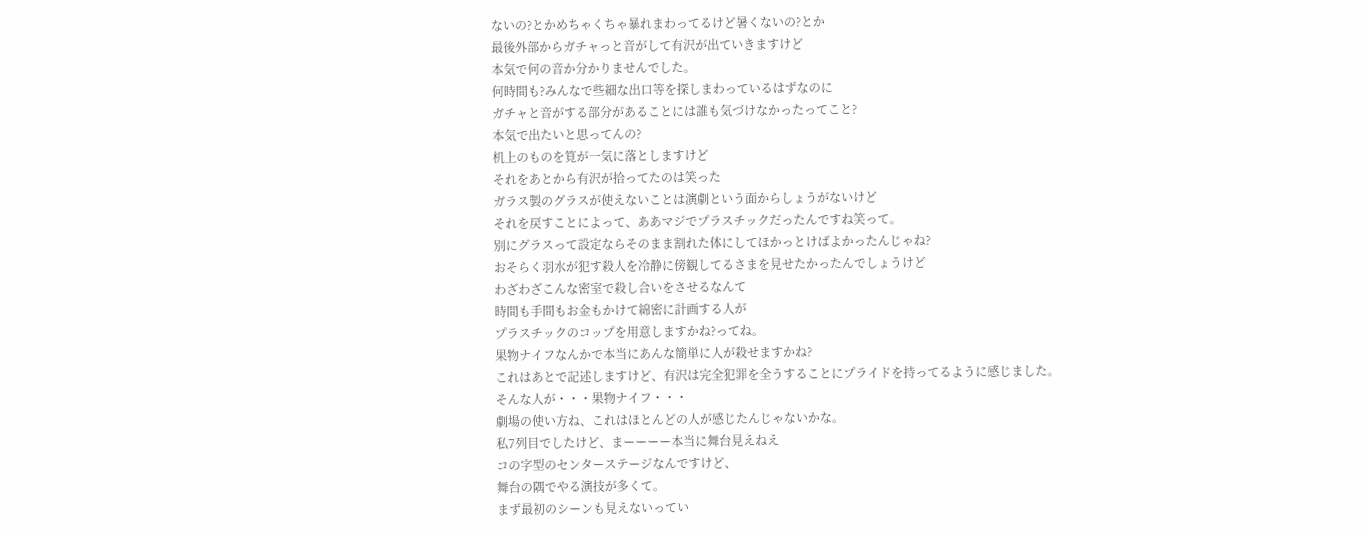ないの?とかめちゃくちゃ暴れまわってるけど暑くないの?とか
最後外部からガチャっと音がして有沢が出ていきますけど
本気で何の音か分かりませんでした。
何時間も?みんなで些細な出口等を探しまわっているはずなのに
ガチャと音がする部分があることには誰も気づけなかったってこと?
本気で出たいと思ってんの?
机上のものを筧が一気に落としますけど
それをあとから有沢が拾ってたのは笑った
ガラス製のグラスが使えないことは演劇という面からしょうがないけど
それを戻すことによって、ああマジでプラスチックだったんですね笑って。
別にグラスって設定ならそのまま割れた体にしてほかっとけばよかったんじゃね?
おそらく羽水が犯す殺人を冷静に傍観してるさまを見せたかったんでしょうけど
わざわざこんな密室で殺し合いをさせるなんて
時間も手間もお金もかけて綿密に計画する人が
プラスチックのコップを用意しますかね?ってね。
果物ナイフなんかで本当にあんな簡単に人が殺せますかね?
これはあとで記述しますけど、有沢は完全犯罪を全うすることにプライドを持ってるように感じました。
そんな人が・・・果物ナイフ・・・
劇場の使い方ね、これはほとんどの人が感じたんじゃないかな。
私7列目でしたけど、まーーーー本当に舞台見えねえ
コの字型のセンターステージなんですけど、
舞台の隅でやる演技が多くて。
まず最初のシーンも見えないってい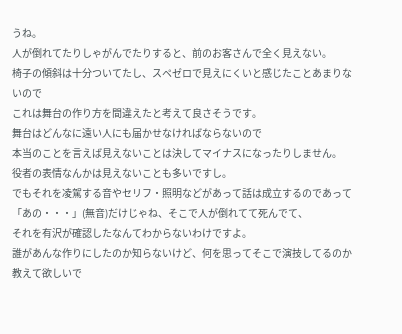うね。
人が倒れてたりしゃがんでたりすると、前のお客さんで全く見えない。
椅子の傾斜は十分ついてたし、スペゼロで見えにくいと感じたことあまりないので
これは舞台の作り方を間違えたと考えて良さそうです。
舞台はどんなに遠い人にも届かせなければならないので
本当のことを言えば見えないことは決してマイナスになったりしません。
役者の表情なんかは見えないことも多いですし。
でもそれを凌駕する音やセリフ・照明などがあって話は成立するのであって
「あの・・・」(無音)だけじゃね、そこで人が倒れてて死んでて、
それを有沢が確認したなんてわからないわけですよ。
誰があんな作りにしたのか知らないけど、何を思ってそこで演技してるのか教えて欲しいで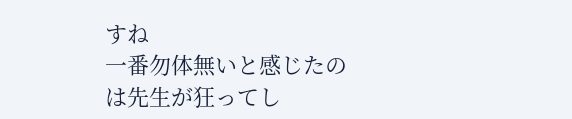すね
一番勿体無いと感じたのは先生が狂ってし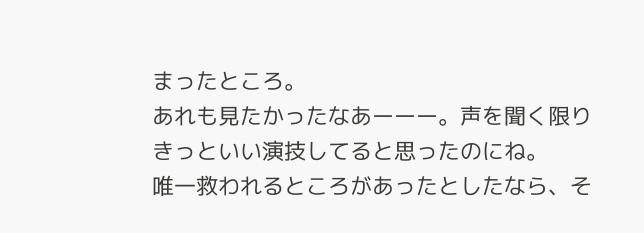まったところ。
あれも見たかったなあーーー。声を聞く限りきっといい演技してると思ったのにね。
唯一救われるところがあったとしたなら、そ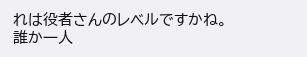れは役者さんのレベルですかね。
誰か一人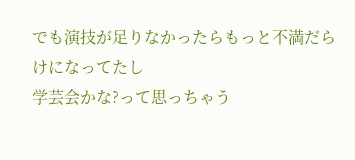でも演技が足りなかったらもっと不満だらけになってたし
学芸会かな?って思っちゃう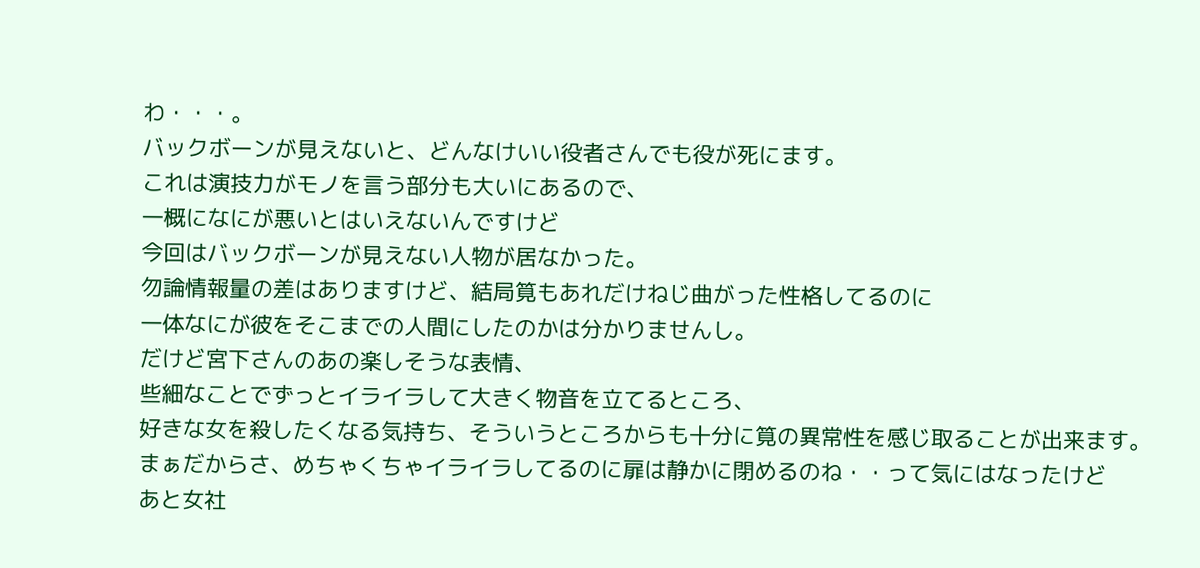わ・・・。
バックボーンが見えないと、どんなけいい役者さんでも役が死にます。
これは演技力がモノを言う部分も大いにあるので、
一概になにが悪いとはいえないんですけど
今回はバックボーンが見えない人物が居なかった。
勿論情報量の差はありますけど、結局筧もあれだけねじ曲がった性格してるのに
一体なにが彼をそこまでの人間にしたのかは分かりませんし。
だけど宮下さんのあの楽しそうな表情、
些細なことでずっとイライラして大きく物音を立てるところ、
好きな女を殺したくなる気持ち、そういうところからも十分に筧の異常性を感じ取ることが出来ます。
まぁだからさ、めちゃくちゃイライラしてるのに扉は静かに閉めるのね・・って気にはなったけど
あと女社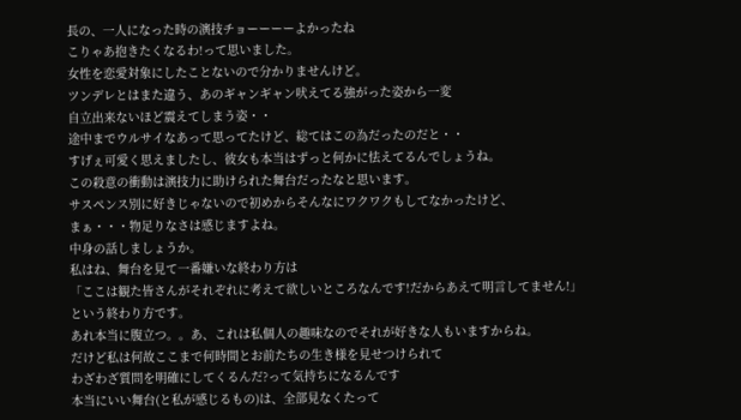長の、一人になった時の演技チョーーーーよかったね
こりゃあ抱きたくなるわ!って思いました。
女性を恋愛対象にしたことないので分かりませんけど。
ツンデレとはまた違う、あのギャンギャン吠えてる強がった姿から一変
自立出来ないほど震えてしまう姿・・
途中までウルサイなあって思ってたけど、総てはこの為だったのだと・・
すげぇ可愛く思えましたし、彼女も本当はずっと何かに怯えてるんでしょうね。
この殺意の衝動は演技力に助けられた舞台だったなと思います。
サスペンス別に好きじゃないので初めからそんなにワクワクもしてなかったけど、
まぁ・・・物足りなさは感じますよね。
中身の話しましょうか。
私はね、舞台を見て一番嫌いな終わり方は
「ここは観た皆さんがそれぞれに考えて欲しいところなんです!だからあえて明言してません!」
という終わり方です。
あれ本当に腹立つ。。あ、これは私個人の趣味なのでそれが好きな人もいますからね。
だけど私は何故ここまで何時間とお前たちの生き様を見せつけられて
わざわざ質問を明確にしてくるんだ?って気持ちになるんです
本当にいい舞台(と私が感じるもの)は、全部見なくたって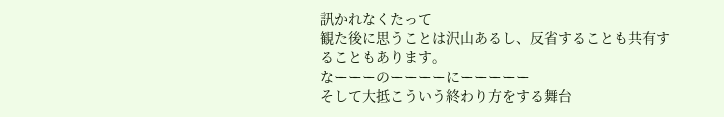訊かれなくたって
観た後に思うことは沢山あるし、反省することも共有することもあります。
なーーーのーーーーにーーーーー
そして大抵こういう終わり方をする舞台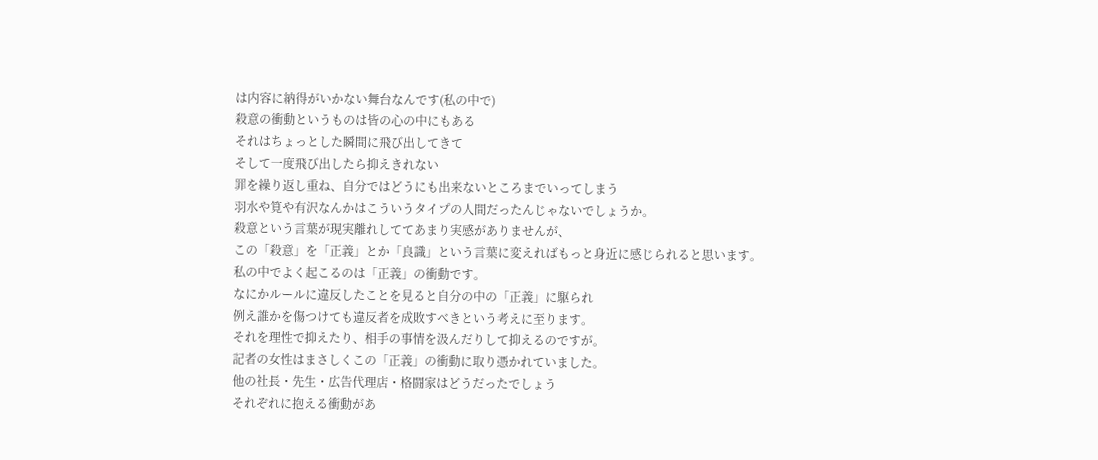は内容に納得がいかない舞台なんです(私の中で)
殺意の衝動というものは皆の心の中にもある
それはちょっとした瞬間に飛び出してきて
そして一度飛び出したら抑えきれない
罪を繰り返し重ね、自分ではどうにも出来ないところまでいってしまう
羽水や筧や有沢なんかはこういうタイプの人間だったんじゃないでしょうか。
殺意という言葉が現実離れしててあまり実感がありませんが、
この「殺意」を「正義」とか「良識」という言葉に変えればもっと身近に感じられると思います。
私の中でよく起こるのは「正義」の衝動です。
なにかルールに違反したことを見ると自分の中の「正義」に駆られ
例え誰かを傷つけても違反者を成敗すべきという考えに至ります。
それを理性で抑えたり、相手の事情を汲んだりして抑えるのですが。
記者の女性はまさしくこの「正義」の衝動に取り憑かれていました。
他の社長・先生・広告代理店・格闘家はどうだったでしょう
それぞれに抱える衝動があ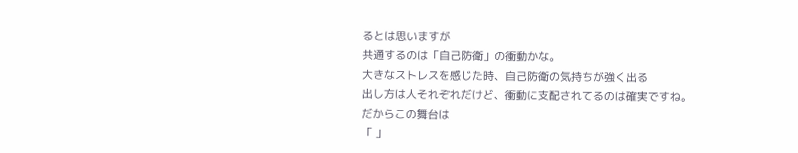るとは思いますが
共通するのは「自己防衛」の衝動かな。
大きなストレスを感じた時、自己防衛の気持ちが強く出る
出し方は人それぞれだけど、衝動に支配されてるのは確実ですね。
だからこの舞台は
「 」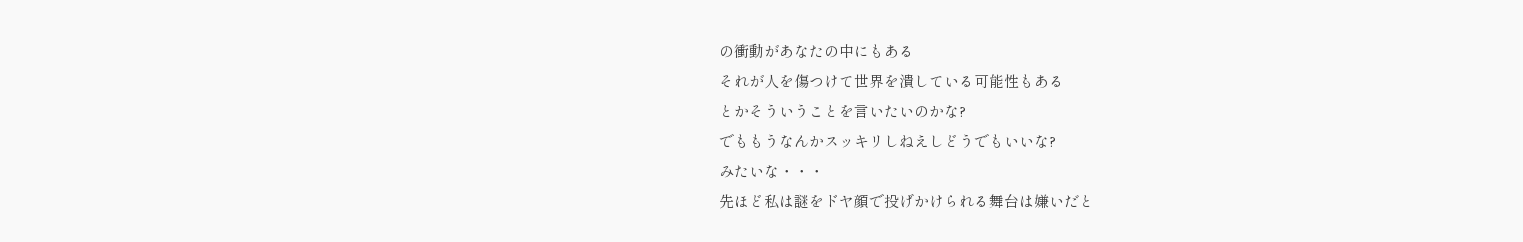の衝動があなたの中にもある
それが人を傷つけて世界を潰している可能性もある
とかそういうことを言いたいのかな?
でももうなんかスッキリしねえしどうでもいいな?
みたいな・・・
先ほど私は謎をドヤ顔で投げかけられる舞台は嫌いだと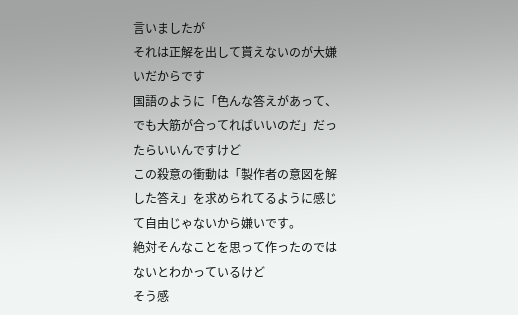言いましたが
それは正解を出して貰えないのが大嫌いだからです
国語のように「色んな答えがあって、でも大筋が合ってればいいのだ」だったらいいんですけど
この殺意の衝動は「製作者の意図を解した答え」を求められてるように感じて自由じゃないから嫌いです。
絶対そんなことを思って作ったのではないとわかっているけど
そう感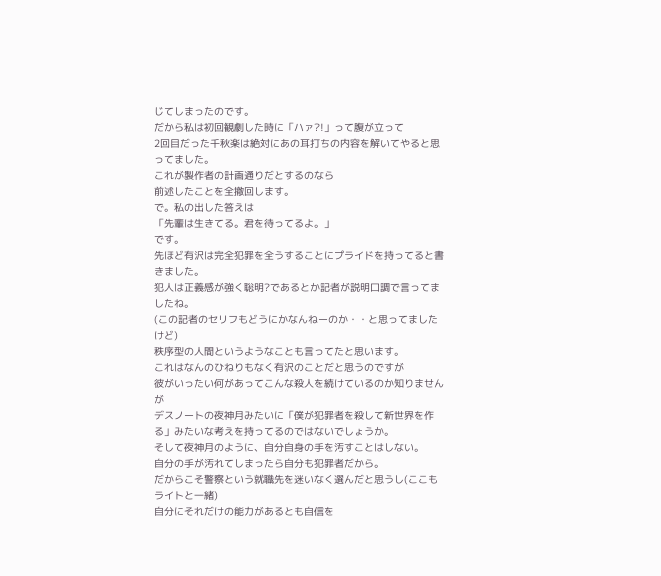じてしまったのです。
だから私は初回観劇した時に「ハァ?!」って腹が立って
2回目だった千秋楽は絶対にあの耳打ちの内容を解いてやると思ってました。
これが製作者の計画通りだとするのなら
前述したことを全撤回します。
で。私の出した答えは
「先輩は生きてる。君を待ってるよ。」
です。
先ほど有沢は完全犯罪を全うすることにプライドを持ってると書きました。
犯人は正義感が強く聡明?であるとか記者が説明口調で言ってましたね。
(この記者のセリフもどうにかなんねーのか・・と思ってましたけど)
秩序型の人間というようなことも言ってたと思います。
これはなんのひねりもなく有沢のことだと思うのですが
彼がいったい何があってこんな殺人を続けているのか知りませんが
デスノートの夜神月みたいに「僕が犯罪者を殺して新世界を作る」みたいな考えを持ってるのではないでしょうか。
そして夜神月のように、自分自身の手を汚すことはしない。
自分の手が汚れてしまったら自分も犯罪者だから。
だからこそ警察という就職先を迷いなく選んだと思うし(ここもライトと一緒)
自分にそれだけの能力があるとも自信を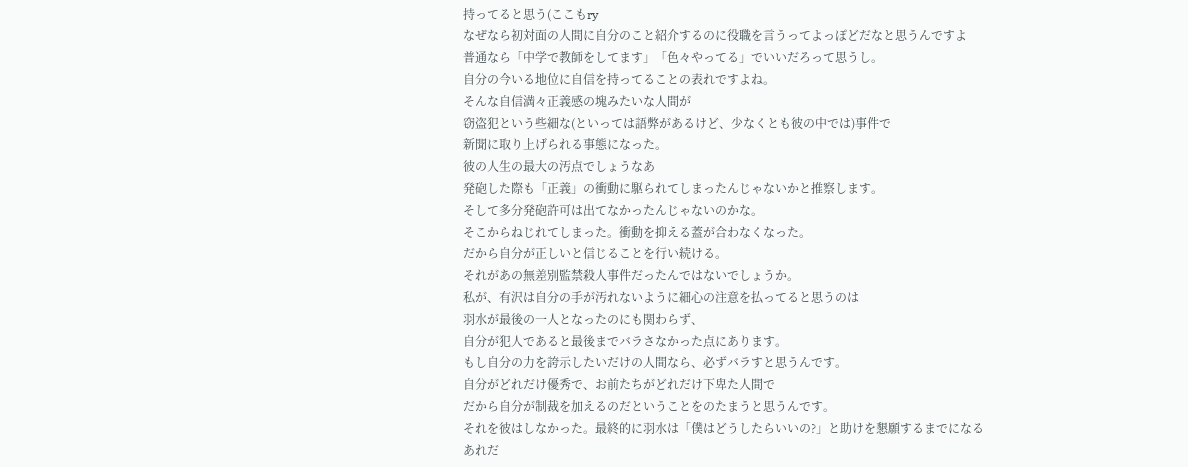持ってると思う(ここもry
なぜなら初対面の人間に自分のこと紹介するのに役職を言うってよっぽどだなと思うんですよ
普通なら「中学で教師をしてます」「色々やってる」でいいだろって思うし。
自分の今いる地位に自信を持ってることの表れですよね。
そんな自信満々正義感の塊みたいな人間が
窃盗犯という些細な(といっては語弊があるけど、少なくとも彼の中では)事件で
新聞に取り上げられる事態になった。
彼の人生の最大の汚点でしょうなあ
発砲した際も「正義」の衝動に駆られてしまったんじゃないかと推察します。
そして多分発砲許可は出てなかったんじゃないのかな。
そこからねじれてしまった。衝動を抑える蓋が合わなくなった。
だから自分が正しいと信じることを行い続ける。
それがあの無差別監禁殺人事件だったんではないでしょうか。
私が、有沢は自分の手が汚れないように細心の注意を払ってると思うのは
羽水が最後の一人となったのにも関わらず、
自分が犯人であると最後までバラさなかった点にあります。
もし自分の力を誇示したいだけの人間なら、必ずバラすと思うんです。
自分がどれだけ優秀で、お前たちがどれだけ下卑た人間で
だから自分が制裁を加えるのだということをのたまうと思うんです。
それを彼はしなかった。最終的に羽水は「僕はどうしたらいいの?」と助けを懇願するまでになる
あれだ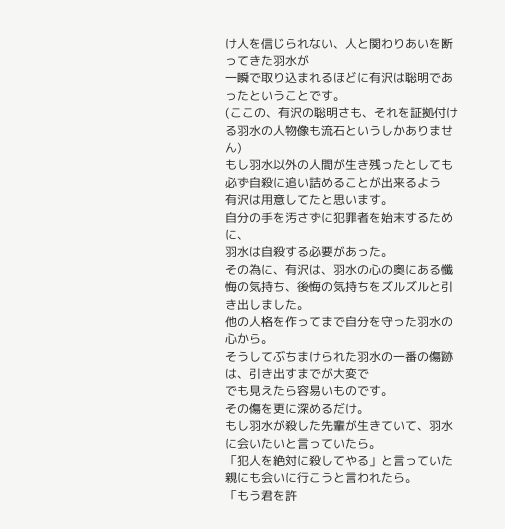け人を信じられない、人と関わりあいを断ってきた羽水が
一瞬で取り込まれるほどに有沢は聡明であったということです。
(ここの、有沢の聡明さも、それを証拠付ける羽水の人物像も流石というしかありません)
もし羽水以外の人間が生き残ったとしても
必ず自殺に追い詰めることが出来るよう
有沢は用意してたと思います。
自分の手を汚さずに犯罪者を始末するために、
羽水は自殺する必要があった。
その為に、有沢は、羽水の心の奥にある懺悔の気持ち、後悔の気持ちをズルズルと引き出しました。
他の人格を作ってまで自分を守った羽水の心から。
そうしてぶちまけられた羽水の一番の傷跡は、引き出すまでが大変で
でも見えたら容易いものです。
その傷を更に深めるだけ。
もし羽水が殺した先輩が生きていて、羽水に会いたいと言っていたら。
「犯人を絶対に殺してやる」と言っていた親にも会いに行こうと言われたら。
「もう君を許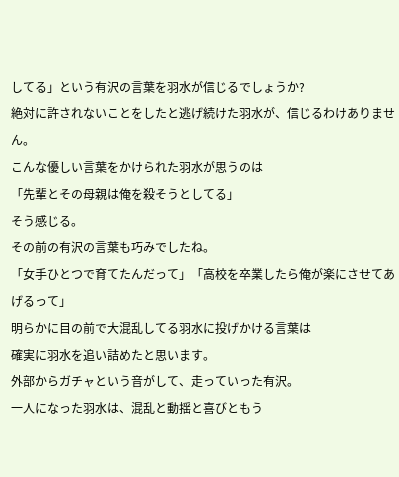してる」という有沢の言葉を羽水が信じるでしょうか?
絶対に許されないことをしたと逃げ続けた羽水が、信じるわけありません。
こんな優しい言葉をかけられた羽水が思うのは
「先輩とその母親は俺を殺そうとしてる」
そう感じる。
その前の有沢の言葉も巧みでしたね。
「女手ひとつで育てたんだって」「高校を卒業したら俺が楽にさせてあげるって」
明らかに目の前で大混乱してる羽水に投げかける言葉は
確実に羽水を追い詰めたと思います。
外部からガチャという音がして、走っていった有沢。
一人になった羽水は、混乱と動揺と喜びともう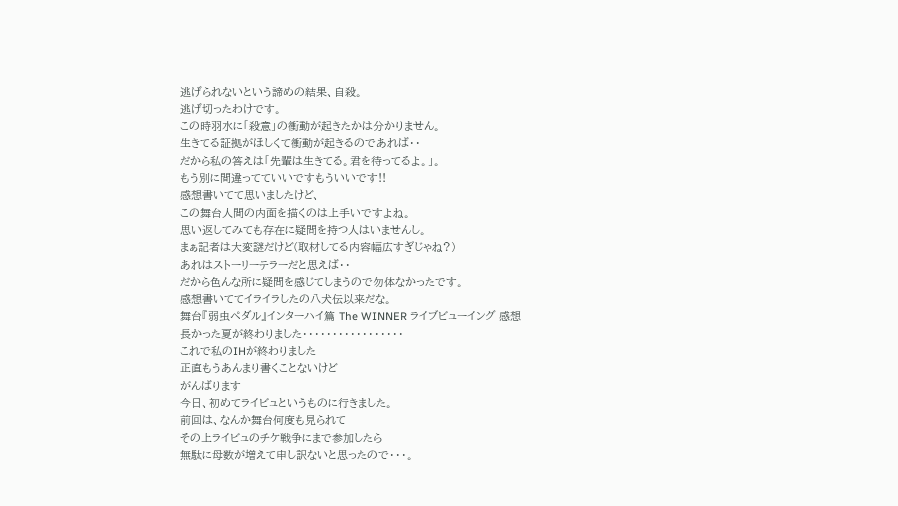逃げられないという諦めの結果、自殺。
逃げ切ったわけです。
この時羽水に「殺意」の衝動が起きたかは分かりません。
生きてる証拠がほしくて衝動が起きるのであれば・・
だから私の答えは「先輩は生きてる。君を待ってるよ。」。
もう別に間違ってていいですもういいです!!
感想書いてて思いましたけど、
この舞台人間の内面を描くのは上手いですよね。
思い返してみても存在に疑問を持つ人はいませんし。
まぁ記者は大変謎だけど(取材してる内容幅広すぎじゃね?)
あれはストーリーテラーだと思えば・・
だから色んな所に疑問を感じてしまうので勿体なかったです。
感想書いててイライラしたの八犬伝以来だな。
舞台『弱虫ペダル』インターハイ篇 The WINNER ライブビューイング 感想
長かった夏が終わりました・・・・・・・・・・・・・・・・・
これで私のIHが終わりました
正直もうあんまり書くことないけど
がんばります
今日、初めてライビュというものに行きました。
前回は、なんか舞台何度も見られて
その上ライビュのチケ戦争にまで参加したら
無駄に母数が増えて申し訳ないと思ったので・・・。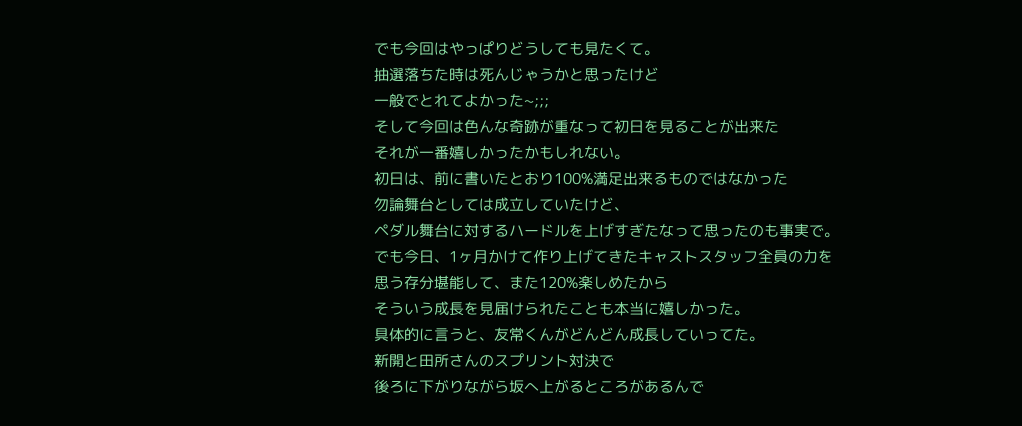でも今回はやっぱりどうしても見たくて。
抽選落ちた時は死んじゃうかと思ったけど
一般でとれてよかった~;;;
そして今回は色んな奇跡が重なって初日を見ることが出来た
それが一番嬉しかったかもしれない。
初日は、前に書いたとおり100%満足出来るものではなかった
勿論舞台としては成立していたけど、
ペダル舞台に対するハードルを上げすぎたなって思ったのも事実で。
でも今日、1ヶ月かけて作り上げてきたキャストスタッフ全員の力を
思う存分堪能して、また120%楽しめたから
そういう成長を見届けられたことも本当に嬉しかった。
具体的に言うと、友常くんがどんどん成長していってた。
新開と田所さんのスプリント対決で
後ろに下がりながら坂へ上がるところがあるんで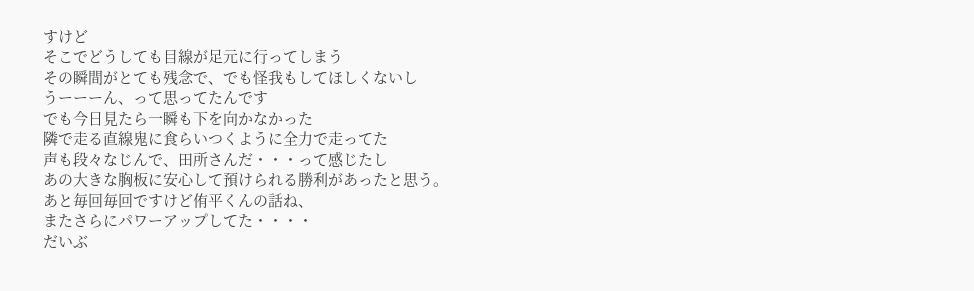すけど
そこでどうしても目線が足元に行ってしまう
その瞬間がとても残念で、でも怪我もしてほしくないし
うーーーん、って思ってたんです
でも今日見たら一瞬も下を向かなかった
隣で走る直線鬼に食らいつくように全力で走ってた
声も段々なじんで、田所さんだ・・・って感じたし
あの大きな胸板に安心して預けられる勝利があったと思う。
あと毎回毎回ですけど侑平くんの話ね、
またさらにパワーアップしてた・・・・
だいぶ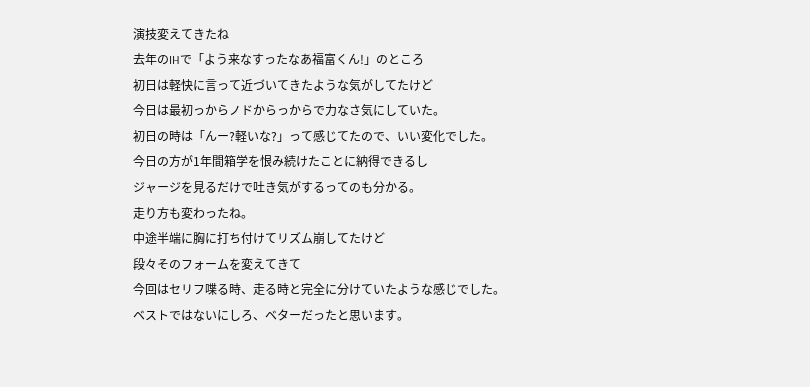演技変えてきたね
去年のIHで「よう来なすったなあ福富くん!」のところ
初日は軽快に言って近づいてきたような気がしてたけど
今日は最初っからノドからっからで力なさ気にしていた。
初日の時は「んー?軽いな?」って感じてたので、いい変化でした。
今日の方が1年間箱学を恨み続けたことに納得できるし
ジャージを見るだけで吐き気がするってのも分かる。
走り方も変わったね。
中途半端に胸に打ち付けてリズム崩してたけど
段々そのフォームを変えてきて
今回はセリフ喋る時、走る時と完全に分けていたような感じでした。
ベストではないにしろ、ベターだったと思います。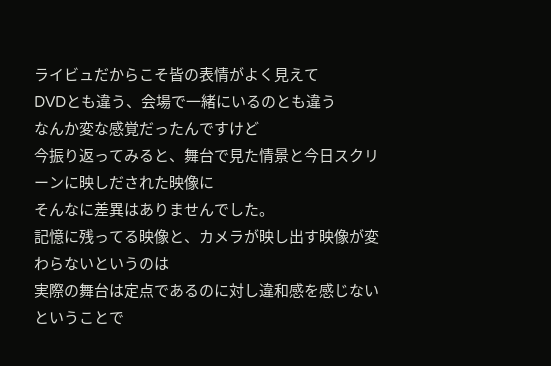ライビュだからこそ皆の表情がよく見えて
DVDとも違う、会場で一緒にいるのとも違う
なんか変な感覚だったんですけど
今振り返ってみると、舞台で見た情景と今日スクリーンに映しだされた映像に
そんなに差異はありませんでした。
記憶に残ってる映像と、カメラが映し出す映像が変わらないというのは
実際の舞台は定点であるのに対し違和感を感じないということで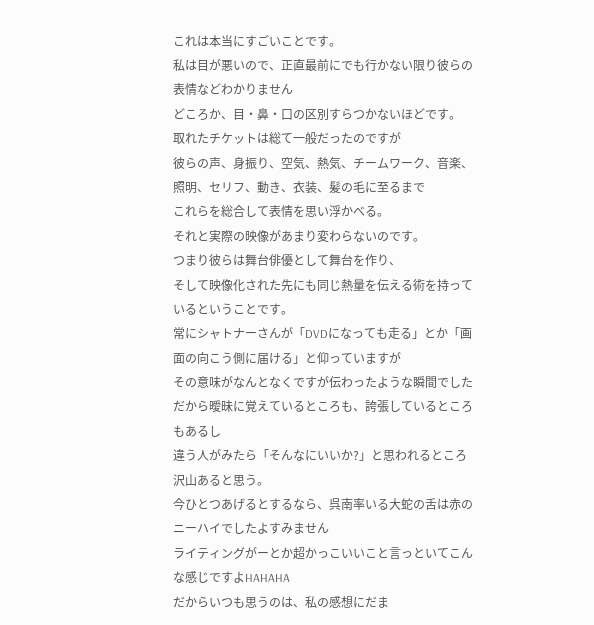これは本当にすごいことです。
私は目が悪いので、正直最前にでも行かない限り彼らの表情などわかりません
どころか、目・鼻・口の区別すらつかないほどです。
取れたチケットは総て一般だったのですが
彼らの声、身振り、空気、熱気、チームワーク、音楽、照明、セリフ、動き、衣装、髪の毛に至るまで
これらを総合して表情を思い浮かべる。
それと実際の映像があまり変わらないのです。
つまり彼らは舞台俳優として舞台を作り、
そして映像化された先にも同じ熱量を伝える術を持っているということです。
常にシャトナーさんが「DVDになっても走る」とか「画面の向こう側に届ける」と仰っていますが
その意味がなんとなくですが伝わったような瞬間でした
だから曖昧に覚えているところも、誇張しているところもあるし
違う人がみたら「そんなにいいか?」と思われるところ沢山あると思う。
今ひとつあげるとするなら、呉南率いる大蛇の舌は赤のニーハイでしたよすみません
ライティングがーとか超かっこいいこと言っといてこんな感じですよHAHAHA
だからいつも思うのは、私の感想にだま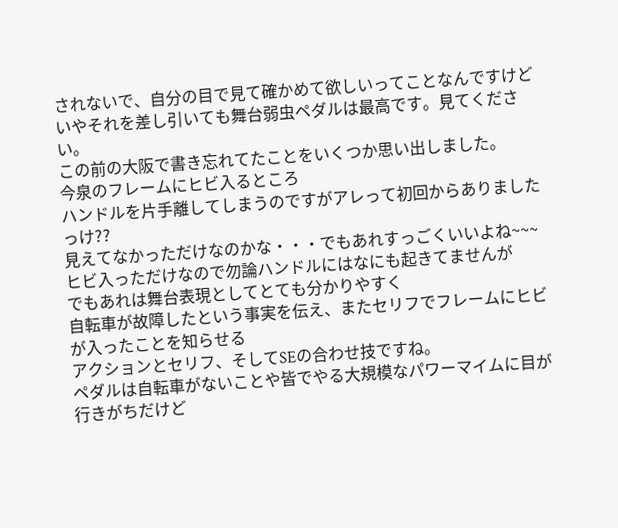されないで、自分の目で見て確かめて欲しいってことなんですけど
いやそれを差し引いても舞台弱虫ペダルは最高です。見てください。
この前の大阪で書き忘れてたことをいくつか思い出しました。
今泉のフレームにヒビ入るところ
ハンドルを片手離してしまうのですがアレって初回からありましたっけ??
見えてなかっただけなのかな・・・でもあれすっごくいいよね~~~
ヒビ入っただけなので勿論ハンドルにはなにも起きてませんが
でもあれは舞台表現としてとても分かりやすく
自転車が故障したという事実を伝え、またセリフでフレームにヒビが入ったことを知らせる
アクションとセリフ、そしてSEの合わせ技ですね。
ペダルは自転車がないことや皆でやる大規模なパワーマイムに目が行きがちだけど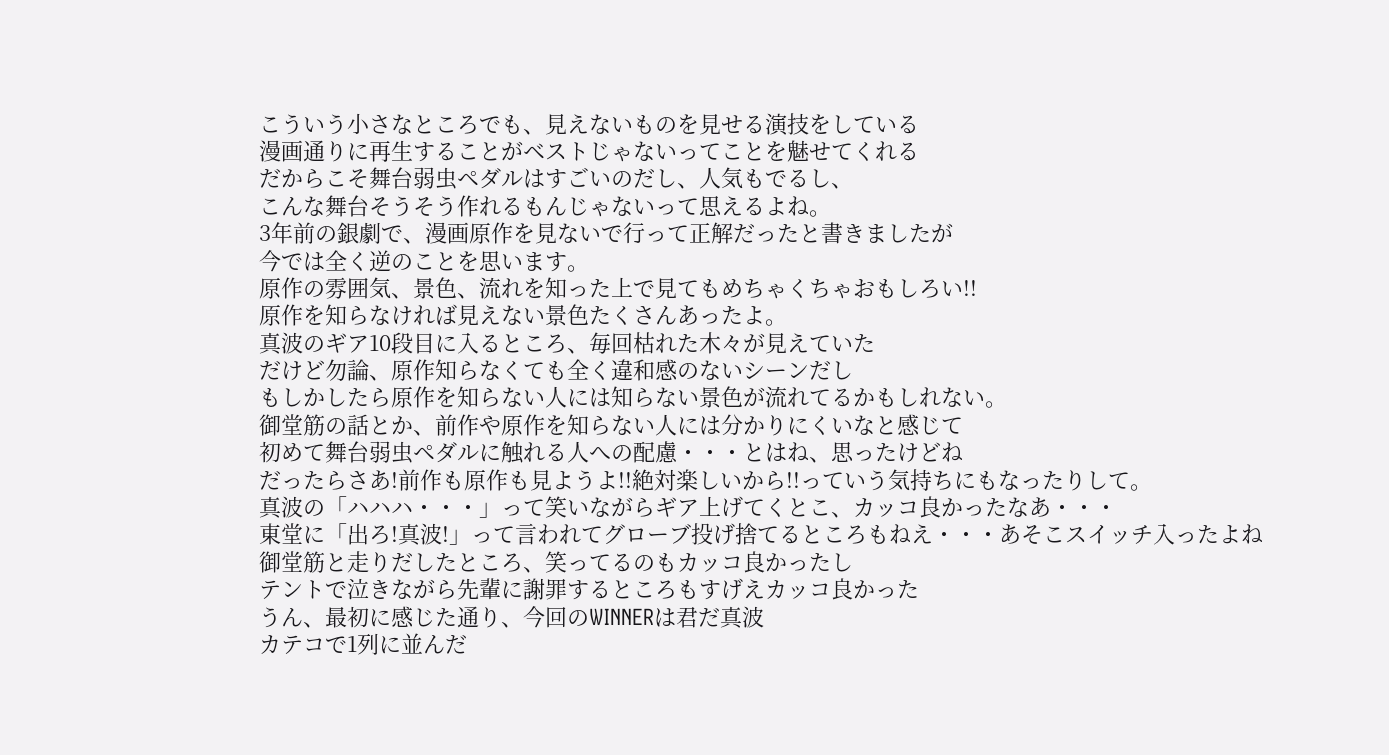こういう小さなところでも、見えないものを見せる演技をしている
漫画通りに再生することがベストじゃないってことを魅せてくれる
だからこそ舞台弱虫ペダルはすごいのだし、人気もでるし、
こんな舞台そうそう作れるもんじゃないって思えるよね。
3年前の銀劇で、漫画原作を見ないで行って正解だったと書きましたが
今では全く逆のことを思います。
原作の雰囲気、景色、流れを知った上で見てもめちゃくちゃおもしろい!!
原作を知らなければ見えない景色たくさんあったよ。
真波のギア10段目に入るところ、毎回枯れた木々が見えていた
だけど勿論、原作知らなくても全く違和感のないシーンだし
もしかしたら原作を知らない人には知らない景色が流れてるかもしれない。
御堂筋の話とか、前作や原作を知らない人には分かりにくいなと感じて
初めて舞台弱虫ペダルに触れる人への配慮・・・とはね、思ったけどね
だったらさあ!前作も原作も見ようよ!!絶対楽しいから!!っていう気持ちにもなったりして。
真波の「ハハハ・・・」って笑いながらギア上げてくとこ、カッコ良かったなあ・・・
東堂に「出ろ!真波!」って言われてグローブ投げ捨てるところもねえ・・・あそこスイッチ入ったよね
御堂筋と走りだしたところ、笑ってるのもカッコ良かったし
テントで泣きながら先輩に謝罪するところもすげえカッコ良かった
うん、最初に感じた通り、今回のWINNERは君だ真波
カテコで1列に並んだ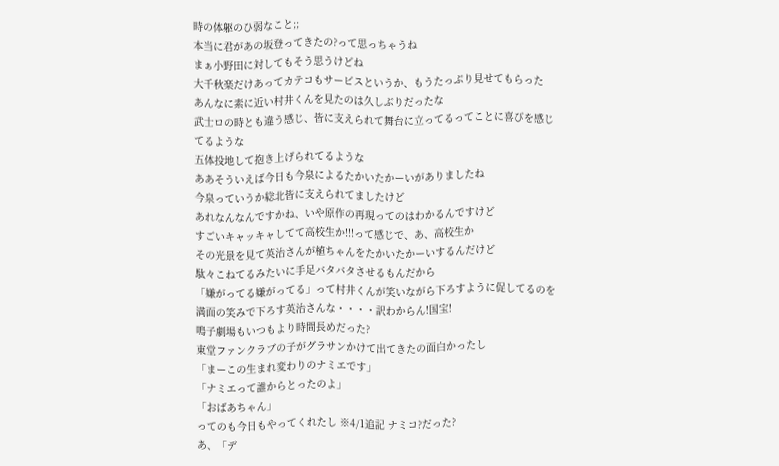時の体躯のひ弱なこと;;
本当に君があの坂登ってきたの?って思っちゃうね
まぁ小野田に対してもそう思うけどね
大千秋楽だけあってカテコもサービスというか、もうたっぷり見せてもらった
あんなに素に近い村井くんを見たのは久しぶりだったな
武士ロの時とも違う感じ、皆に支えられて舞台に立ってるってことに喜びを感じてるような
五体投地して抱き上げられてるような
ああそういえば今日も今泉によるたかいたかーいがありましたね
今泉っていうか総北皆に支えられてましたけど
あれなんなんですかね、いや原作の再現ってのはわかるんですけど
すごいキャッキャしてて高校生か!!!って感じで、あ、高校生か
その光景を見て英治さんが植ちゃんをたかいたかーいするんだけど
駄々こねてるみたいに手足バタバタさせるもんだから
「嫌がってる嫌がってる」って村井くんが笑いながら下ろすように促してるのを
満面の笑みで下ろす英治さんな・・・・訳わからん!国宝!
鳴子劇場もいつもより時間長めだった?
東堂ファンクラブの子がグラサンかけて出てきたの面白かったし
「まーこの生まれ変わりのナミエです」
「ナミエって誰からとったのよ」
「おばあちゃん」
ってのも今日もやってくれたし ※4/1追記 ナミコ?だった?
あ、「デ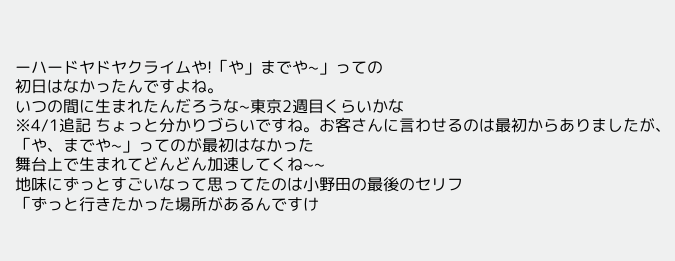ーハードヤドヤクライムや!「や」までや~」っての
初日はなかったんですよね。
いつの間に生まれたんだろうな~東京2週目くらいかな
※4/1追記 ちょっと分かりづらいですね。お客さんに言わせるのは最初からありましたが、「や、までや~」ってのが最初はなかった
舞台上で生まれてどんどん加速してくね~~
地味にずっとすごいなって思ってたのは小野田の最後のセリフ
「ずっと行きたかった場所があるんですけ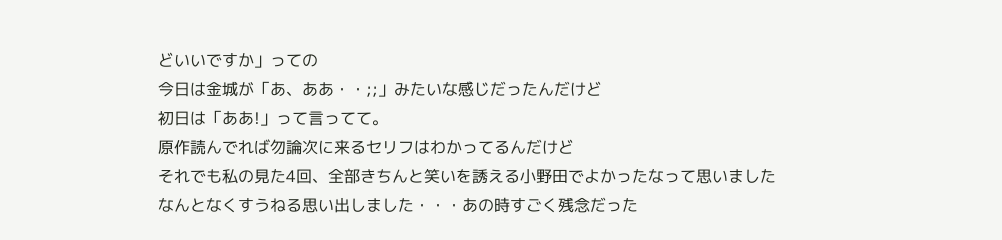どいいですか」っての
今日は金城が「あ、ああ・・;;」みたいな感じだったんだけど
初日は「ああ!」って言ってて。
原作読んでれば勿論次に来るセリフはわかってるんだけど
それでも私の見た4回、全部きちんと笑いを誘える小野田でよかったなって思いました
なんとなくすうねる思い出しました・・・あの時すごく残念だった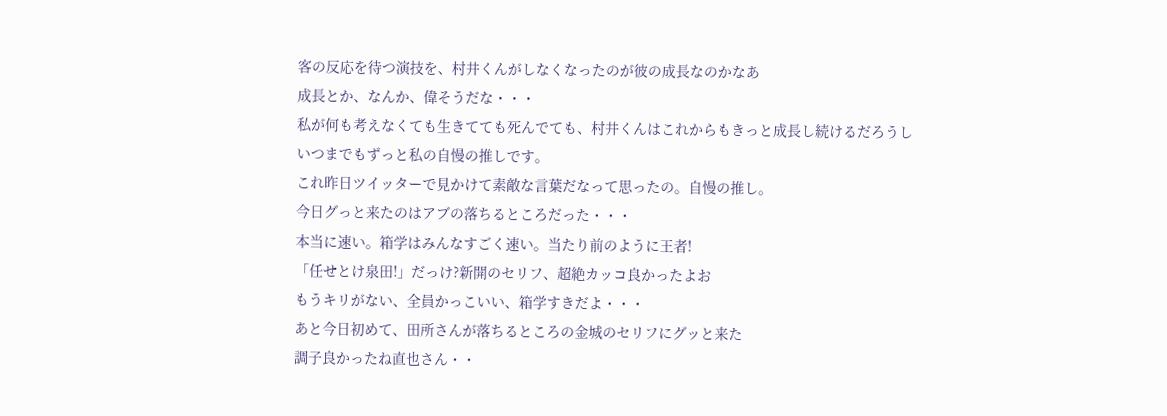客の反応を待つ演技を、村井くんがしなくなったのが彼の成長なのかなあ
成長とか、なんか、偉そうだな・・・
私が何も考えなくても生きてても死んでても、村井くんはこれからもきっと成長し続けるだろうし
いつまでもずっと私の自慢の推しです。
これ昨日ツイッターで見かけて素敵な言葉だなって思ったの。自慢の推し。
今日グっと来たのはアブの落ちるところだった・・・
本当に速い。箱学はみんなすごく速い。当たり前のように王者!
「任せとけ泉田!」だっけ?新開のセリフ、超絶カッコ良かったよお
もうキリがない、全員かっこいい、箱学すきだよ・・・
あと今日初めて、田所さんが落ちるところの金城のセリフにグッと来た
調子良かったね直也さん・・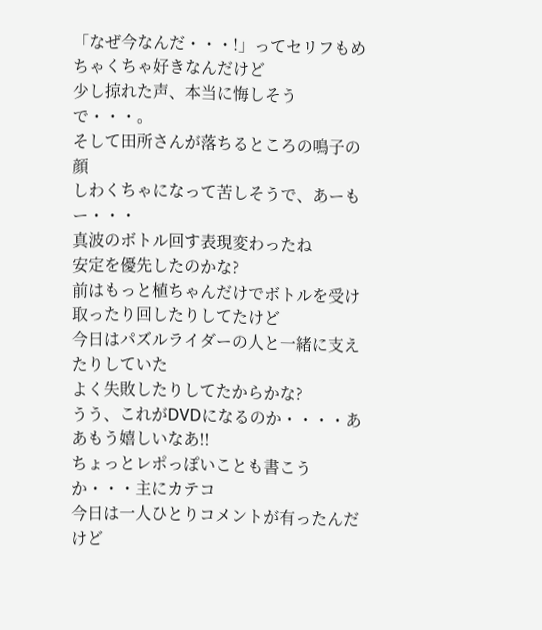「なぜ今なんだ・・・!」ってセリフもめちゃくちゃ好きなんだけど
少し掠れた声、本当に悔しそうで・・・。
そして田所さんが落ちるところの鳴子の顔
しわくちゃになって苦しそうで、あーもー・・・
真波のボトル回す表現変わったね
安定を優先したのかな?
前はもっと植ちゃんだけでボトルを受け取ったり回したりしてたけど
今日はパズルライダーの人と一緒に支えたりしていた
よく失敗したりしてたからかな?
うう、これがDVDになるのか・・・・ああもう嬉しいなあ!!
ちょっとレポっぽいことも書こうか・・・主にカテコ
今日は一人ひとりコメントが有ったんだけど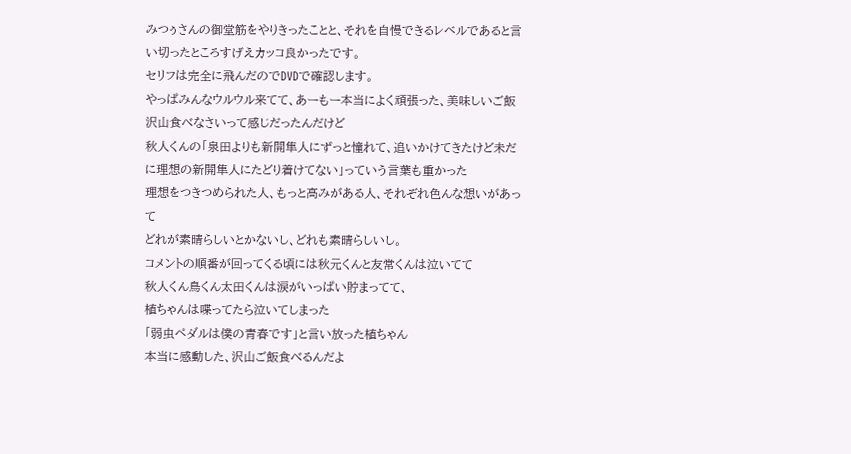みつぅさんの御堂筋をやりきったことと、それを自慢できるレベルであると言い切ったところすげえカッコ良かったです。
セリフは完全に飛んだのでDVDで確認します。
やっぱみんなウルウル来てて、あーもー本当によく頑張った、美味しいご飯沢山食べなさいって感じだったんだけど
秋人くんの「泉田よりも新開隼人にずっと憧れて、追いかけてきたけど未だに理想の新開隼人にたどり着けてない」っていう言葉も重かった
理想をつきつめられた人、もっと高みがある人、それぞれ色んな想いがあって
どれが素晴らしいとかないし、どれも素晴らしいし。
コメントの順番が回ってくる頃には秋元くんと友常くんは泣いてて
秋人くん鳥くん太田くんは涙がいっぱい貯まってて、
植ちゃんは喋ってたら泣いてしまった
「弱虫ペダルは僕の青春です」と言い放った植ちゃん
本当に感動した、沢山ご飯食べるんだよ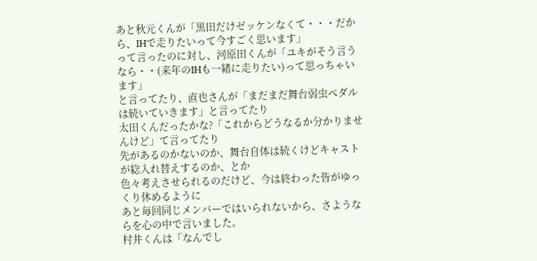あと秋元くんが「黒田だけゼッケンなくて・・・だから、IHで走りたいって今すごく思います」
って言ったのに対し、河原田くんが「ユキがそう言うなら・・(来年のIHも一緒に走りたい)って思っちゃいます」
と言ってたり、直也さんが「まだまだ舞台弱虫ペダルは続いていきます」と言ってたり
太田くんだったかな?「これからどうなるか分かりませんけど」て言ってたり
先があるのかないのか、舞台自体は続くけどキャストが総入れ替えするのか、とか
色々考えさせられるのだけど、今は終わった皆がゆっくり休めるように
あと毎回同じメンバーではいられないから、さようならを心の中で言いました。
村井くんは「なんでし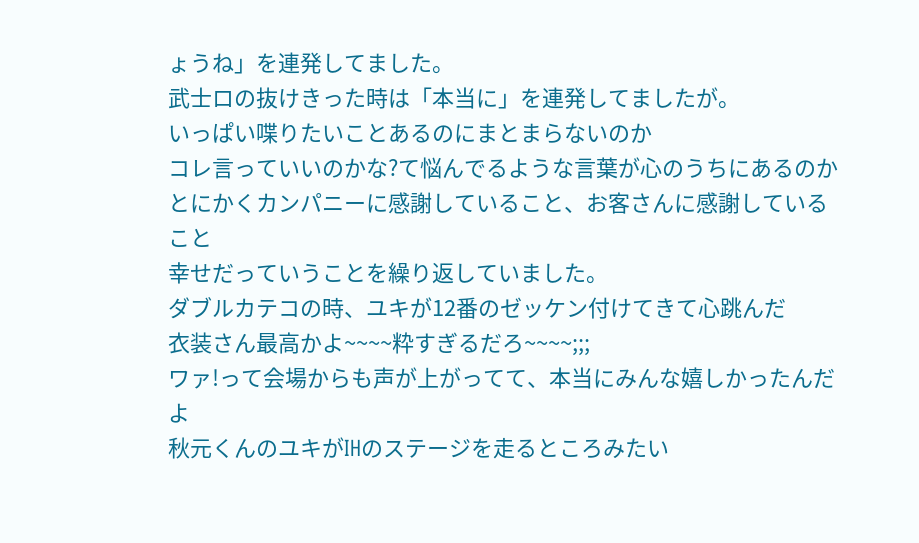ょうね」を連発してました。
武士ロの抜けきった時は「本当に」を連発してましたが。
いっぱい喋りたいことあるのにまとまらないのか
コレ言っていいのかな?て悩んでるような言葉が心のうちにあるのか
とにかくカンパニーに感謝していること、お客さんに感謝していること
幸せだっていうことを繰り返していました。
ダブルカテコの時、ユキが12番のゼッケン付けてきて心跳んだ
衣装さん最高かよ~~~~粋すぎるだろ~~~~;;;
ワァ!って会場からも声が上がってて、本当にみんな嬉しかったんだよ
秋元くんのユキがIHのステージを走るところみたい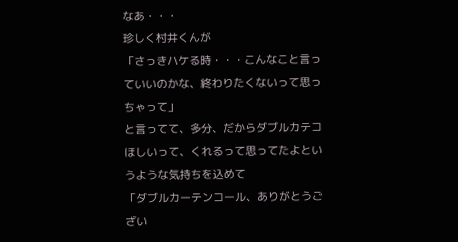なあ・・・
珍しく村井くんが
「さっきハケる時・・・こんなこと言っていいのかな、終わりたくないって思っちゃって」
と言ってて、多分、だからダブルカテコほしいって、くれるって思ってたよというような気持ちを込めて
「ダブルカーテンコール、ありがとうござい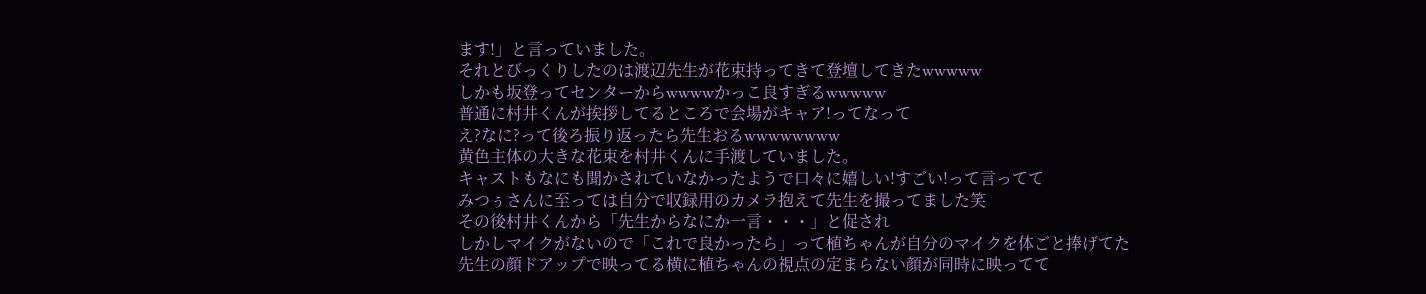ます!」と言っていました。
それとびっくりしたのは渡辺先生が花束持ってきて登壇してきたwwwww
しかも坂登ってセンターからwwwwかっこ良すぎるwwwww
普通に村井くんが挨拶してるところで会場がキャア!ってなって
え?なに?って後ろ振り返ったら先生おるwwwwwwww
黄色主体の大きな花束を村井くんに手渡していました。
キャストもなにも聞かされていなかったようで口々に嬉しい!すごい!って言ってて
みつぅさんに至っては自分で収録用のカメラ抱えて先生を撮ってました笑
その後村井くんから「先生からなにか一言・・・」と促され
しかしマイクがないので「これで良かったら」って植ちゃんが自分のマイクを体ごと捧げてた
先生の顔ドアップで映ってる横に植ちゃんの視点の定まらない顔が同時に映ってて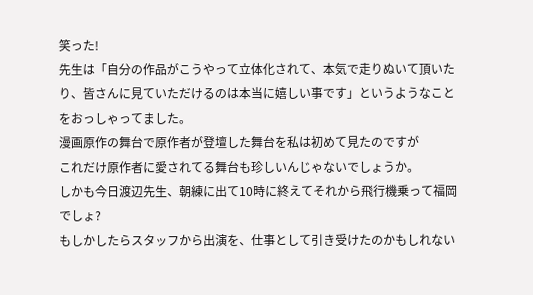笑った!
先生は「自分の作品がこうやって立体化されて、本気で走りぬいて頂いたり、皆さんに見ていただけるのは本当に嬉しい事です」というようなことをおっしゃってました。
漫画原作の舞台で原作者が登壇した舞台を私は初めて見たのですが
これだけ原作者に愛されてる舞台も珍しいんじゃないでしょうか。
しかも今日渡辺先生、朝練に出て10時に終えてそれから飛行機乗って福岡でしょ?
もしかしたらスタッフから出演を、仕事として引き受けたのかもしれない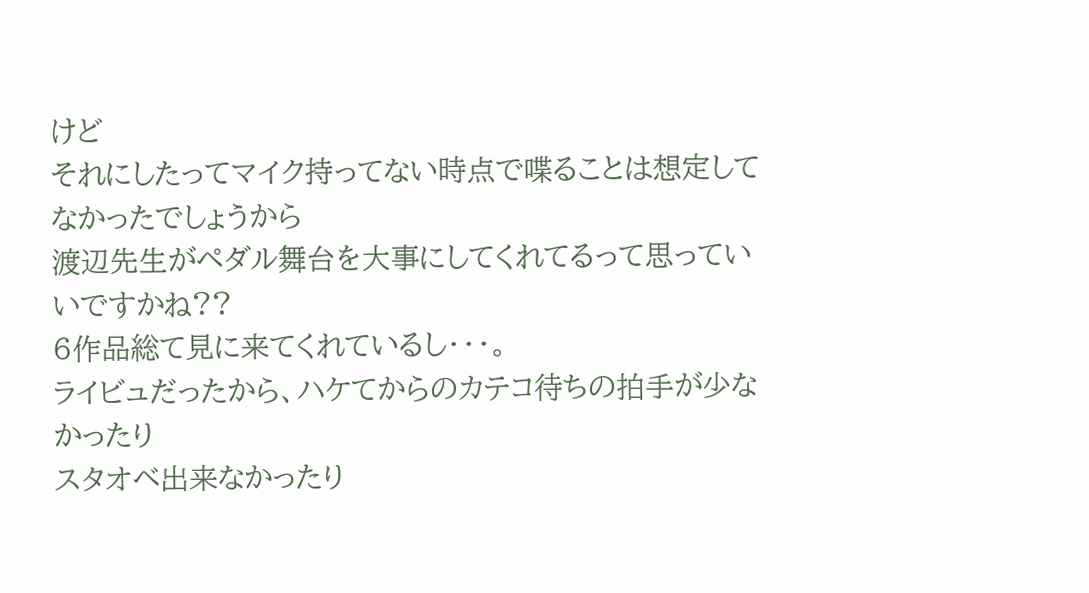けど
それにしたってマイク持ってない時点で喋ることは想定してなかったでしょうから
渡辺先生がペダル舞台を大事にしてくれてるって思っていいですかね??
6作品総て見に来てくれているし・・・。
ライビュだったから、ハケてからのカテコ待ちの拍手が少なかったり
スタオベ出来なかったり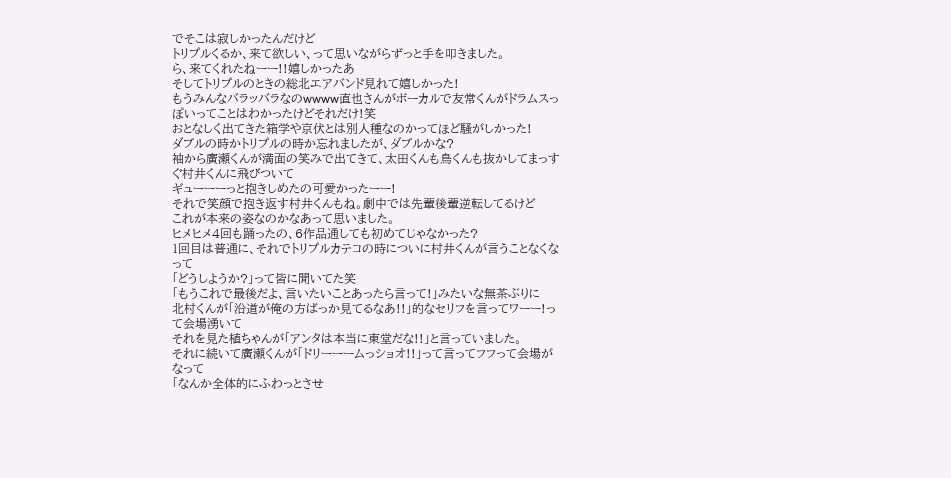でそこは寂しかったんだけど
トリプルくるか、来て欲しい、って思いながらずっと手を叩きました。
ら、来てくれたねーー!!嬉しかったあ
そしてトリプルのときの総北エアバンド見れて嬉しかった!
もうみんなバラッバラなのwwww直也さんがボーカルで友常くんがドラムスっぽいってことはわかったけどそれだけ!笑
おとなしく出てきた箱学や京伏とは別人種なのかってほど騒がしかった!
ダブルの時かトリプルの時か忘れましたが、ダブルかな?
袖から廣瀬くんが満面の笑みで出てきて、太田くんも鳥くんも抜かしてまっすぐ村井くんに飛びついて
ギューーーっと抱きしめたの可愛かったーー!
それで笑顔で抱き返す村井くんもね。劇中では先輩後輩逆転してるけど
これが本来の姿なのかなあって思いました。
ヒメヒメ4回も踊ったの、6作品通しても初めてじゃなかった?
1回目は普通に、それでトリプルカテコの時についに村井くんが言うことなくなって
「どうしようか?」って皆に聞いてた笑
「もうこれで最後だよ、言いたいことあったら言って!」みたいな無茶ぶりに
北村くんが「沿道が俺の方ばっか見てるなあ!!」的なセリフを言ってワーー!って会場湧いて
それを見た植ちゃんが「アンタは本当に東堂だな!!」と言っていました。
それに続いて廣瀬くんが「ドリーーームっショオ!!」って言ってフフって会場がなって
「なんか全体的にふわっとさせ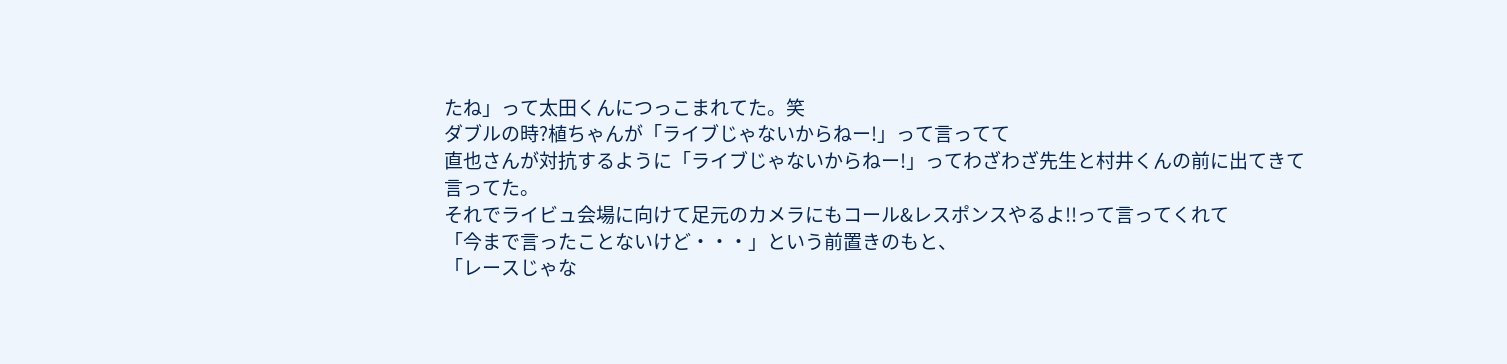たね」って太田くんにつっこまれてた。笑
ダブルの時?植ちゃんが「ライブじゃないからねー!」って言ってて
直也さんが対抗するように「ライブじゃないからねー!」ってわざわざ先生と村井くんの前に出てきて言ってた。
それでライビュ会場に向けて足元のカメラにもコール&レスポンスやるよ!!って言ってくれて
「今まで言ったことないけど・・・」という前置きのもと、
「レースじゃな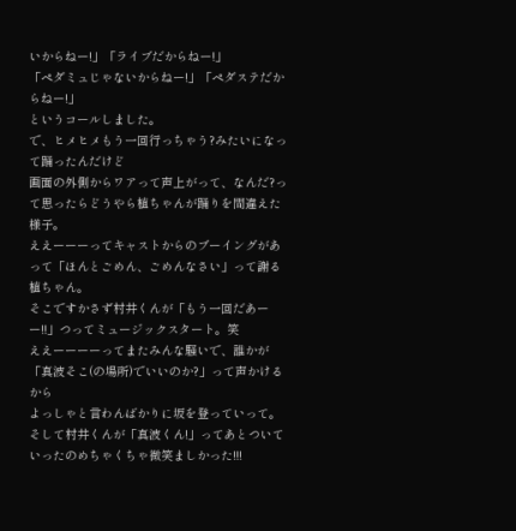いからねー!」「ライブだからねー!」
「ペダミュじゃないからねー!」「ペダステだからねー!」
というコールしました。
で、ヒメヒメもう一回行っちゃう?みたいになって踊ったんだけど
画面の外側からワアって声上がって、なんだ?って思ったらどうやら植ちゃんが踊りを間違えた様子。
ええーーーってキャストからのブーイングがあって「ほんとごめん、ごめんなさい」って謝る植ちゃん。
そこですかさず村井くんが「もう一回だあーー!!」つってミュージックスタート。笑
ええーーーーってまたみんな騒いで、誰かが「真波そこ(の場所)でいいのか?」って声かけるから
よっしゃと言わんばかりに坂を登っていって。そして村井くんが「真波くん!」ってあとついていったのめちゃくちゃ微笑ましかった!!!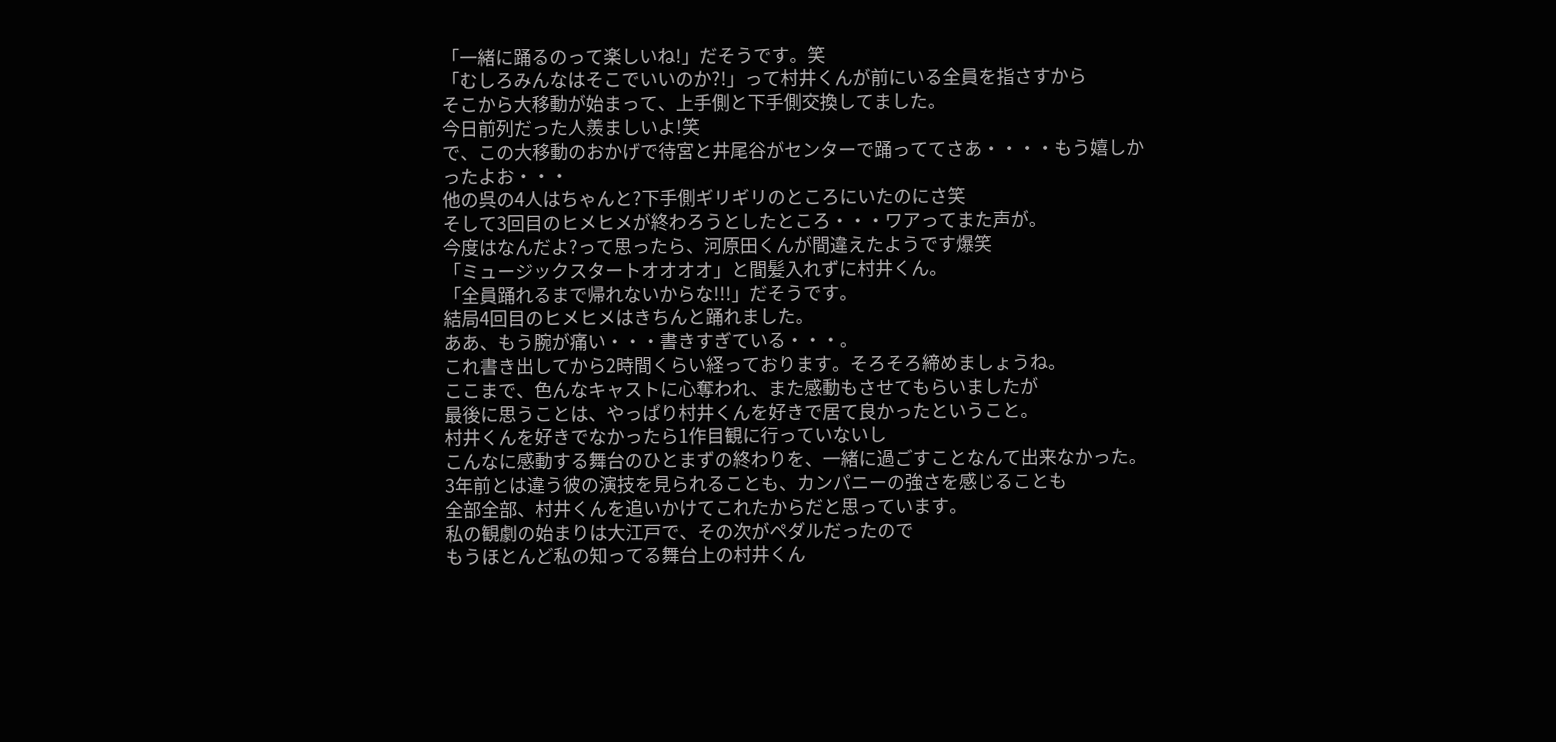「一緒に踊るのって楽しいね!」だそうです。笑
「むしろみんなはそこでいいのか?!」って村井くんが前にいる全員を指さすから
そこから大移動が始まって、上手側と下手側交換してました。
今日前列だった人羨ましいよ!笑
で、この大移動のおかげで待宮と井尾谷がセンターで踊っててさあ・・・・もう嬉しかったよお・・・
他の呉の4人はちゃんと?下手側ギリギリのところにいたのにさ笑
そして3回目のヒメヒメが終わろうとしたところ・・・ワアってまた声が。
今度はなんだよ?って思ったら、河原田くんが間違えたようです爆笑
「ミュージックスタートオオオオ」と間髪入れずに村井くん。
「全員踊れるまで帰れないからな!!!」だそうです。
結局4回目のヒメヒメはきちんと踊れました。
ああ、もう腕が痛い・・・書きすぎている・・・。
これ書き出してから2時間くらい経っております。そろそろ締めましょうね。
ここまで、色んなキャストに心奪われ、また感動もさせてもらいましたが
最後に思うことは、やっぱり村井くんを好きで居て良かったということ。
村井くんを好きでなかったら1作目観に行っていないし
こんなに感動する舞台のひとまずの終わりを、一緒に過ごすことなんて出来なかった。
3年前とは違う彼の演技を見られることも、カンパニーの強さを感じることも
全部全部、村井くんを追いかけてこれたからだと思っています。
私の観劇の始まりは大江戸で、その次がペダルだったので
もうほとんど私の知ってる舞台上の村井くん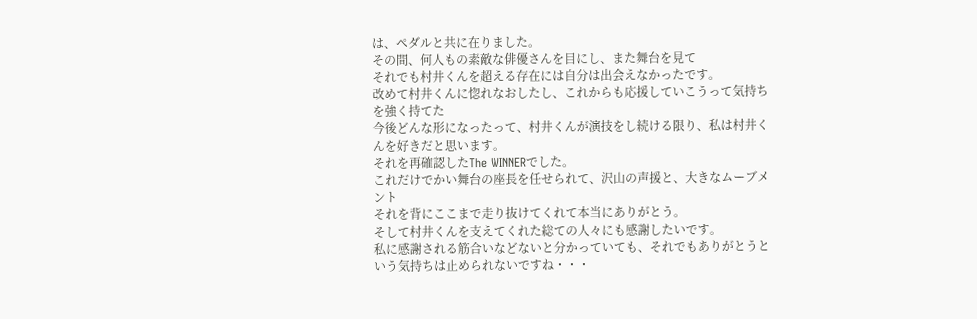は、ペダルと共に在りました。
その間、何人もの素敵な俳優さんを目にし、また舞台を見て
それでも村井くんを超える存在には自分は出会えなかったです。
改めて村井くんに惚れなおしたし、これからも応援していこうって気持ちを強く持てた
今後どんな形になったって、村井くんが演技をし続ける限り、私は村井くんを好きだと思います。
それを再確認したThe WINNERでした。
これだけでかい舞台の座長を任せられて、沢山の声援と、大きなムーブメント
それを背にここまで走り抜けてくれて本当にありがとう。
そして村井くんを支えてくれた総ての人々にも感謝したいです。
私に感謝される筋合いなどないと分かっていても、それでもありがとうという気持ちは止められないですね・・・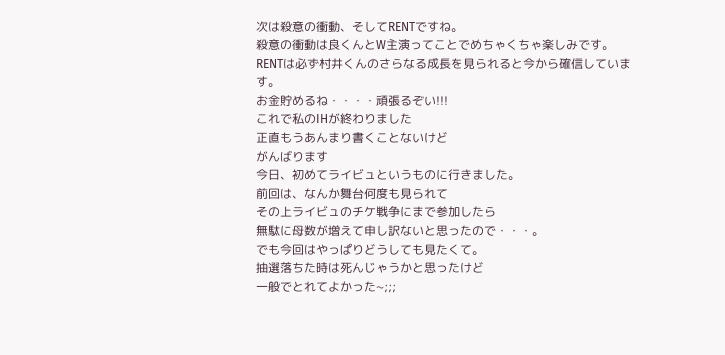次は殺意の衝動、そしてRENTですね。
殺意の衝動は良くんとW主演ってことでめちゃくちゃ楽しみです。
RENTは必ず村井くんのさらなる成長を見られると今から確信しています。
お金貯めるね・・・・頑張るぞい!!!
これで私のIHが終わりました
正直もうあんまり書くことないけど
がんばります
今日、初めてライビュというものに行きました。
前回は、なんか舞台何度も見られて
その上ライビュのチケ戦争にまで参加したら
無駄に母数が増えて申し訳ないと思ったので・・・。
でも今回はやっぱりどうしても見たくて。
抽選落ちた時は死んじゃうかと思ったけど
一般でとれてよかった~;;;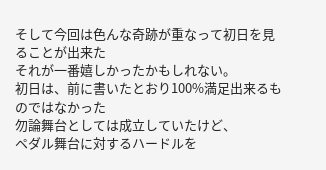そして今回は色んな奇跡が重なって初日を見ることが出来た
それが一番嬉しかったかもしれない。
初日は、前に書いたとおり100%満足出来るものではなかった
勿論舞台としては成立していたけど、
ペダル舞台に対するハードルを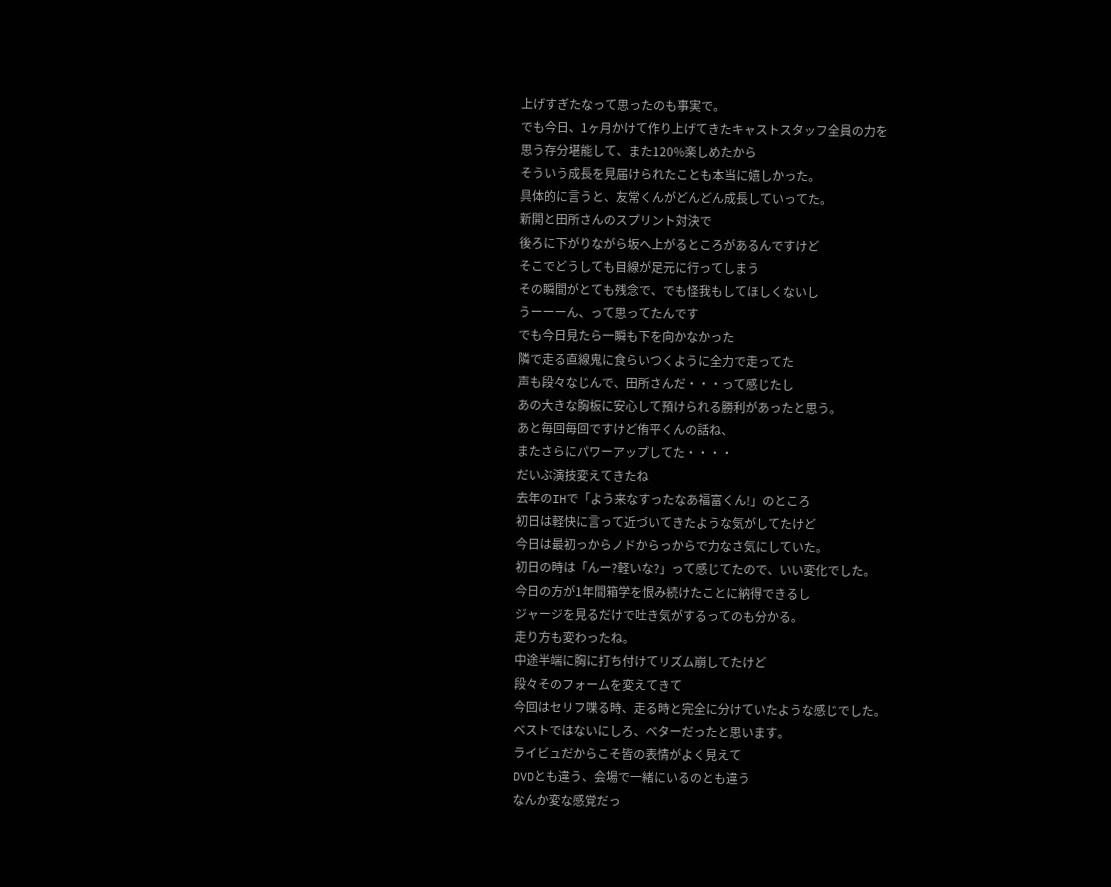上げすぎたなって思ったのも事実で。
でも今日、1ヶ月かけて作り上げてきたキャストスタッフ全員の力を
思う存分堪能して、また120%楽しめたから
そういう成長を見届けられたことも本当に嬉しかった。
具体的に言うと、友常くんがどんどん成長していってた。
新開と田所さんのスプリント対決で
後ろに下がりながら坂へ上がるところがあるんですけど
そこでどうしても目線が足元に行ってしまう
その瞬間がとても残念で、でも怪我もしてほしくないし
うーーーん、って思ってたんです
でも今日見たら一瞬も下を向かなかった
隣で走る直線鬼に食らいつくように全力で走ってた
声も段々なじんで、田所さんだ・・・って感じたし
あの大きな胸板に安心して預けられる勝利があったと思う。
あと毎回毎回ですけど侑平くんの話ね、
またさらにパワーアップしてた・・・・
だいぶ演技変えてきたね
去年のIHで「よう来なすったなあ福富くん!」のところ
初日は軽快に言って近づいてきたような気がしてたけど
今日は最初っからノドからっからで力なさ気にしていた。
初日の時は「んー?軽いな?」って感じてたので、いい変化でした。
今日の方が1年間箱学を恨み続けたことに納得できるし
ジャージを見るだけで吐き気がするってのも分かる。
走り方も変わったね。
中途半端に胸に打ち付けてリズム崩してたけど
段々そのフォームを変えてきて
今回はセリフ喋る時、走る時と完全に分けていたような感じでした。
ベストではないにしろ、ベターだったと思います。
ライビュだからこそ皆の表情がよく見えて
DVDとも違う、会場で一緒にいるのとも違う
なんか変な感覚だっ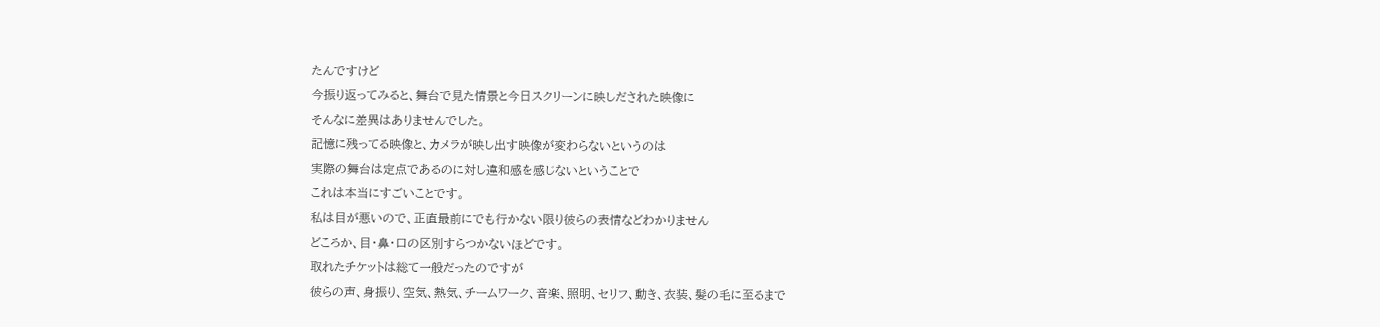たんですけど
今振り返ってみると、舞台で見た情景と今日スクリーンに映しだされた映像に
そんなに差異はありませんでした。
記憶に残ってる映像と、カメラが映し出す映像が変わらないというのは
実際の舞台は定点であるのに対し違和感を感じないということで
これは本当にすごいことです。
私は目が悪いので、正直最前にでも行かない限り彼らの表情などわかりません
どころか、目・鼻・口の区別すらつかないほどです。
取れたチケットは総て一般だったのですが
彼らの声、身振り、空気、熱気、チームワーク、音楽、照明、セリフ、動き、衣装、髪の毛に至るまで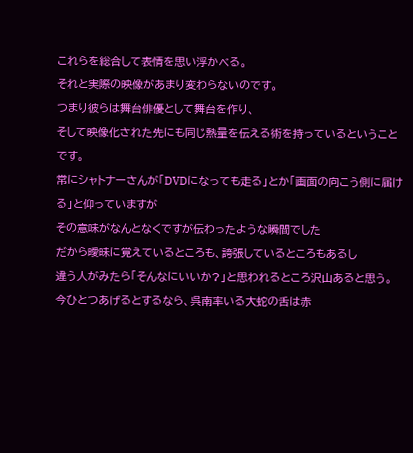これらを総合して表情を思い浮かべる。
それと実際の映像があまり変わらないのです。
つまり彼らは舞台俳優として舞台を作り、
そして映像化された先にも同じ熱量を伝える術を持っているということです。
常にシャトナーさんが「DVDになっても走る」とか「画面の向こう側に届ける」と仰っていますが
その意味がなんとなくですが伝わったような瞬間でした
だから曖昧に覚えているところも、誇張しているところもあるし
違う人がみたら「そんなにいいか?」と思われるところ沢山あると思う。
今ひとつあげるとするなら、呉南率いる大蛇の舌は赤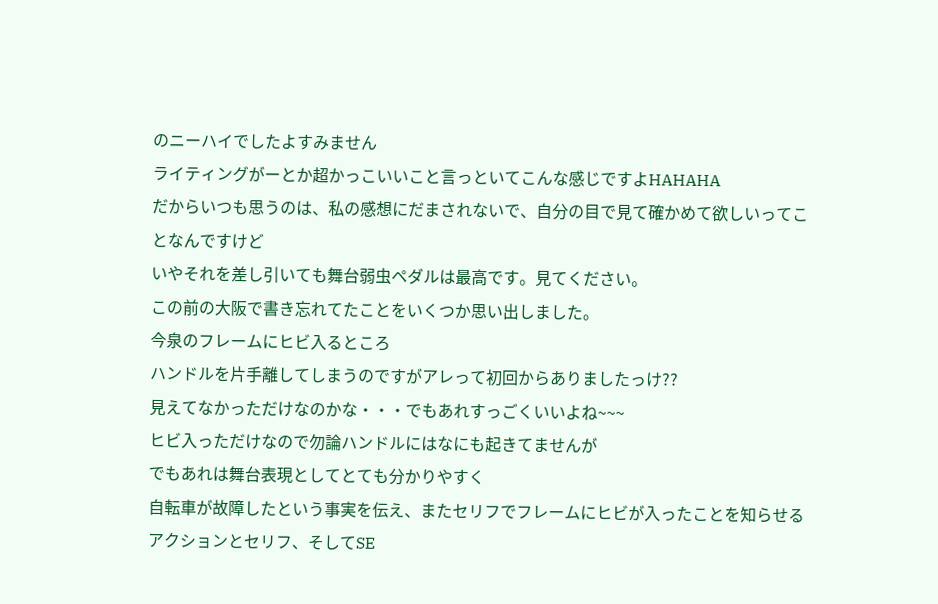のニーハイでしたよすみません
ライティングがーとか超かっこいいこと言っといてこんな感じですよHAHAHA
だからいつも思うのは、私の感想にだまされないで、自分の目で見て確かめて欲しいってことなんですけど
いやそれを差し引いても舞台弱虫ペダルは最高です。見てください。
この前の大阪で書き忘れてたことをいくつか思い出しました。
今泉のフレームにヒビ入るところ
ハンドルを片手離してしまうのですがアレって初回からありましたっけ??
見えてなかっただけなのかな・・・でもあれすっごくいいよね~~~
ヒビ入っただけなので勿論ハンドルにはなにも起きてませんが
でもあれは舞台表現としてとても分かりやすく
自転車が故障したという事実を伝え、またセリフでフレームにヒビが入ったことを知らせる
アクションとセリフ、そしてSE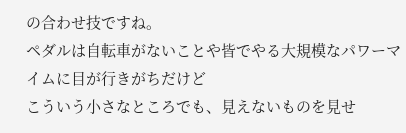の合わせ技ですね。
ペダルは自転車がないことや皆でやる大規模なパワーマイムに目が行きがちだけど
こういう小さなところでも、見えないものを見せ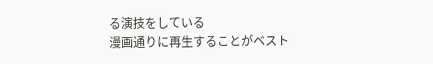る演技をしている
漫画通りに再生することがベスト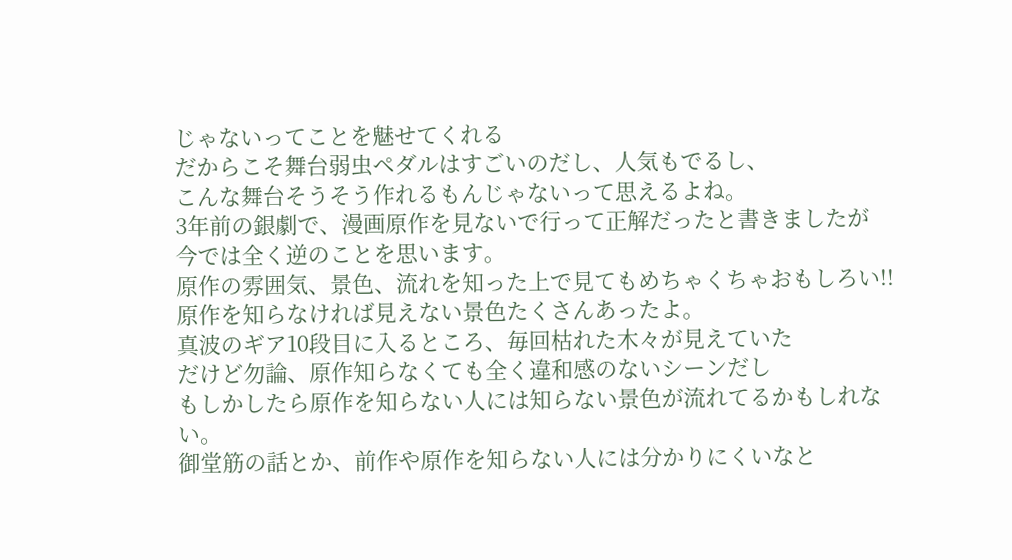じゃないってことを魅せてくれる
だからこそ舞台弱虫ペダルはすごいのだし、人気もでるし、
こんな舞台そうそう作れるもんじゃないって思えるよね。
3年前の銀劇で、漫画原作を見ないで行って正解だったと書きましたが
今では全く逆のことを思います。
原作の雰囲気、景色、流れを知った上で見てもめちゃくちゃおもしろい!!
原作を知らなければ見えない景色たくさんあったよ。
真波のギア10段目に入るところ、毎回枯れた木々が見えていた
だけど勿論、原作知らなくても全く違和感のないシーンだし
もしかしたら原作を知らない人には知らない景色が流れてるかもしれない。
御堂筋の話とか、前作や原作を知らない人には分かりにくいなと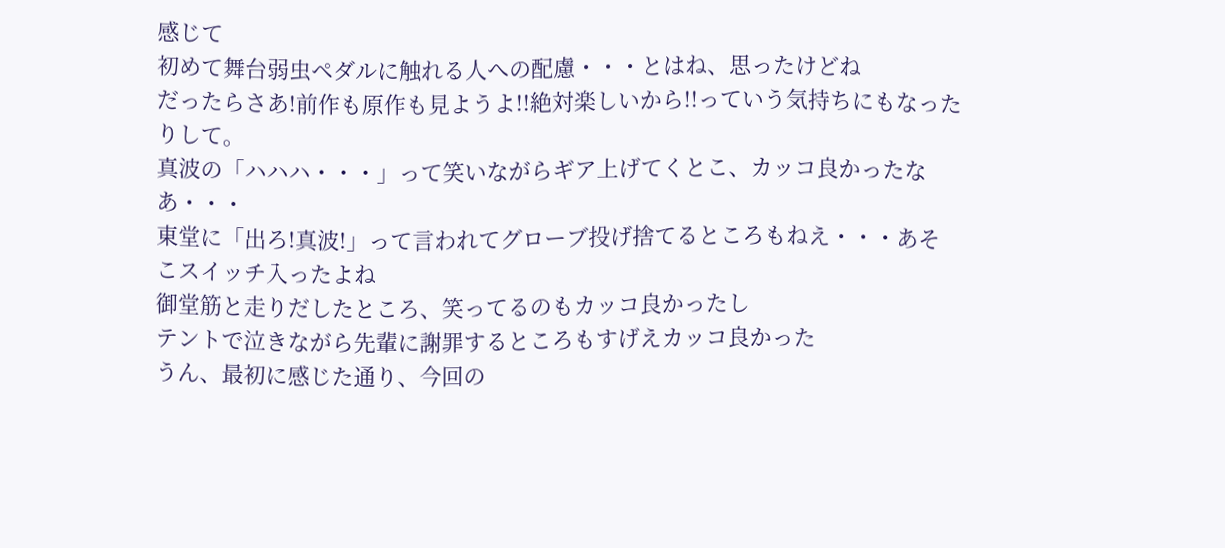感じて
初めて舞台弱虫ペダルに触れる人への配慮・・・とはね、思ったけどね
だったらさあ!前作も原作も見ようよ!!絶対楽しいから!!っていう気持ちにもなったりして。
真波の「ハハハ・・・」って笑いながらギア上げてくとこ、カッコ良かったなあ・・・
東堂に「出ろ!真波!」って言われてグローブ投げ捨てるところもねえ・・・あそこスイッチ入ったよね
御堂筋と走りだしたところ、笑ってるのもカッコ良かったし
テントで泣きながら先輩に謝罪するところもすげえカッコ良かった
うん、最初に感じた通り、今回の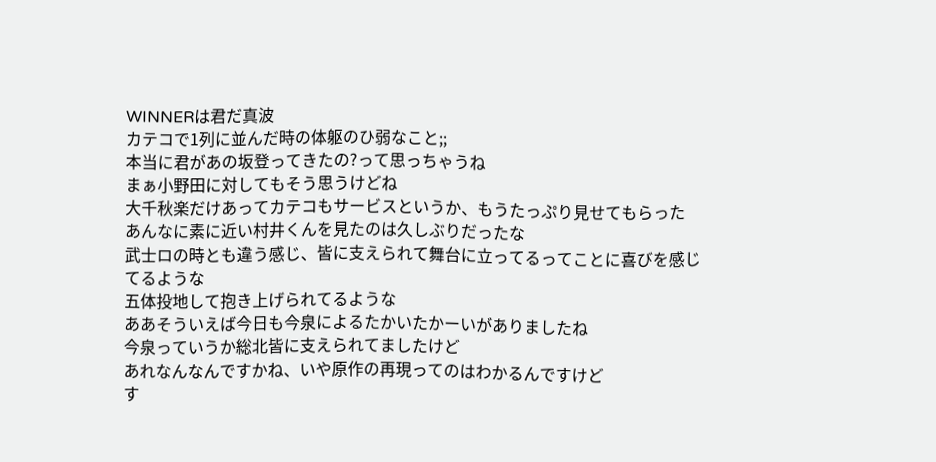WINNERは君だ真波
カテコで1列に並んだ時の体躯のひ弱なこと;;
本当に君があの坂登ってきたの?って思っちゃうね
まぁ小野田に対してもそう思うけどね
大千秋楽だけあってカテコもサービスというか、もうたっぷり見せてもらった
あんなに素に近い村井くんを見たのは久しぶりだったな
武士ロの時とも違う感じ、皆に支えられて舞台に立ってるってことに喜びを感じてるような
五体投地して抱き上げられてるような
ああそういえば今日も今泉によるたかいたかーいがありましたね
今泉っていうか総北皆に支えられてましたけど
あれなんなんですかね、いや原作の再現ってのはわかるんですけど
す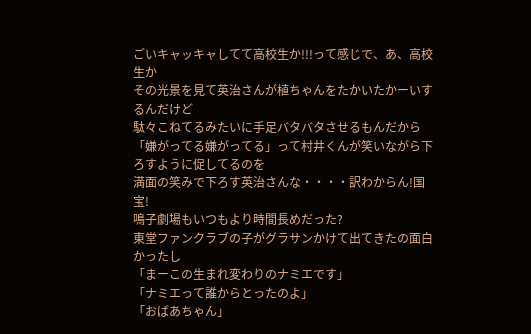ごいキャッキャしてて高校生か!!!って感じで、あ、高校生か
その光景を見て英治さんが植ちゃんをたかいたかーいするんだけど
駄々こねてるみたいに手足バタバタさせるもんだから
「嫌がってる嫌がってる」って村井くんが笑いながら下ろすように促してるのを
満面の笑みで下ろす英治さんな・・・・訳わからん!国宝!
鳴子劇場もいつもより時間長めだった?
東堂ファンクラブの子がグラサンかけて出てきたの面白かったし
「まーこの生まれ変わりのナミエです」
「ナミエって誰からとったのよ」
「おばあちゃん」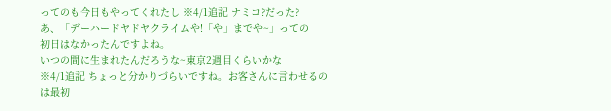ってのも今日もやってくれたし ※4/1追記 ナミコ?だった?
あ、「デーハードヤドヤクライムや!「や」までや~」っての
初日はなかったんですよね。
いつの間に生まれたんだろうな~東京2週目くらいかな
※4/1追記 ちょっと分かりづらいですね。お客さんに言わせるのは最初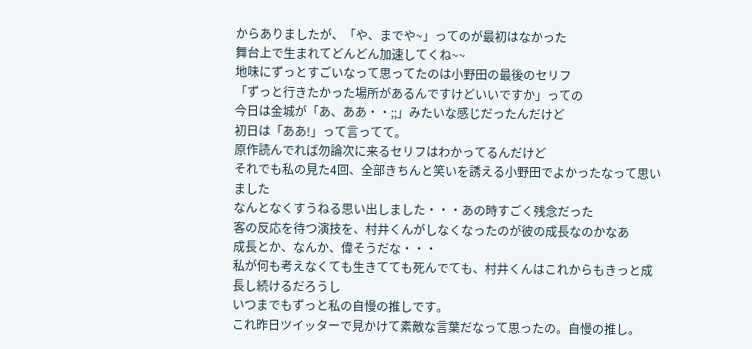からありましたが、「や、までや~」ってのが最初はなかった
舞台上で生まれてどんどん加速してくね~~
地味にずっとすごいなって思ってたのは小野田の最後のセリフ
「ずっと行きたかった場所があるんですけどいいですか」っての
今日は金城が「あ、ああ・・;;」みたいな感じだったんだけど
初日は「ああ!」って言ってて。
原作読んでれば勿論次に来るセリフはわかってるんだけど
それでも私の見た4回、全部きちんと笑いを誘える小野田でよかったなって思いました
なんとなくすうねる思い出しました・・・あの時すごく残念だった
客の反応を待つ演技を、村井くんがしなくなったのが彼の成長なのかなあ
成長とか、なんか、偉そうだな・・・
私が何も考えなくても生きてても死んでても、村井くんはこれからもきっと成長し続けるだろうし
いつまでもずっと私の自慢の推しです。
これ昨日ツイッターで見かけて素敵な言葉だなって思ったの。自慢の推し。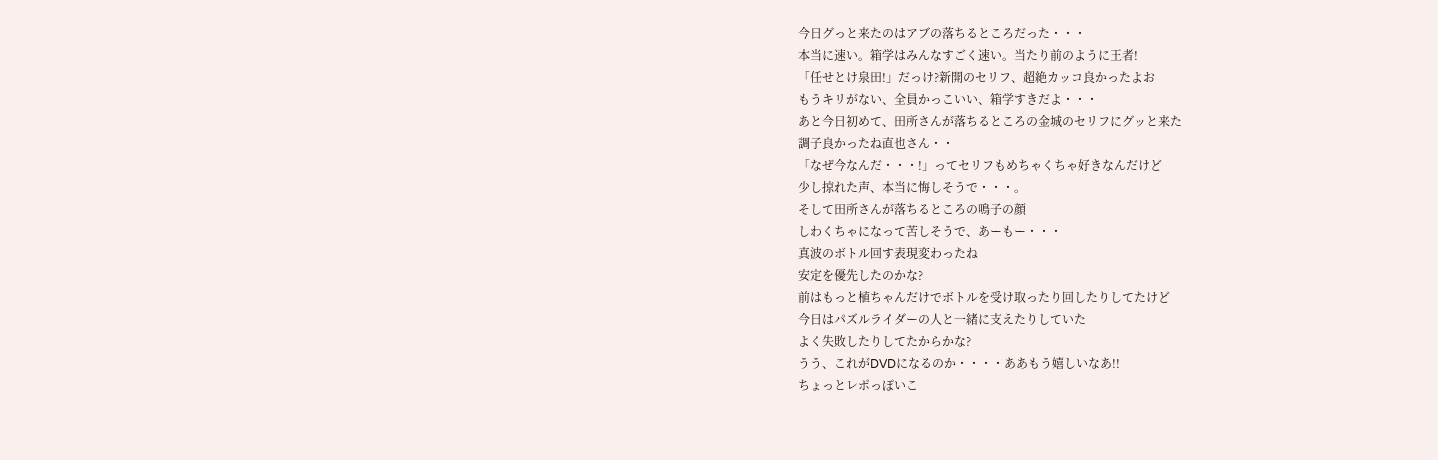今日グっと来たのはアブの落ちるところだった・・・
本当に速い。箱学はみんなすごく速い。当たり前のように王者!
「任せとけ泉田!」だっけ?新開のセリフ、超絶カッコ良かったよお
もうキリがない、全員かっこいい、箱学すきだよ・・・
あと今日初めて、田所さんが落ちるところの金城のセリフにグッと来た
調子良かったね直也さん・・
「なぜ今なんだ・・・!」ってセリフもめちゃくちゃ好きなんだけど
少し掠れた声、本当に悔しそうで・・・。
そして田所さんが落ちるところの鳴子の顔
しわくちゃになって苦しそうで、あーもー・・・
真波のボトル回す表現変わったね
安定を優先したのかな?
前はもっと植ちゃんだけでボトルを受け取ったり回したりしてたけど
今日はパズルライダーの人と一緒に支えたりしていた
よく失敗したりしてたからかな?
うう、これがDVDになるのか・・・・ああもう嬉しいなあ!!
ちょっとレポっぽいこ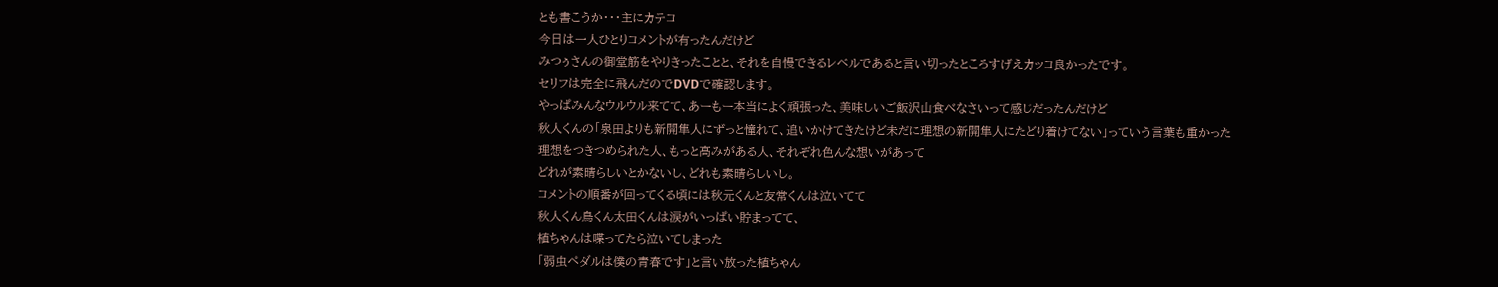とも書こうか・・・主にカテコ
今日は一人ひとりコメントが有ったんだけど
みつぅさんの御堂筋をやりきったことと、それを自慢できるレベルであると言い切ったところすげえカッコ良かったです。
セリフは完全に飛んだのでDVDで確認します。
やっぱみんなウルウル来てて、あーもー本当によく頑張った、美味しいご飯沢山食べなさいって感じだったんだけど
秋人くんの「泉田よりも新開隼人にずっと憧れて、追いかけてきたけど未だに理想の新開隼人にたどり着けてない」っていう言葉も重かった
理想をつきつめられた人、もっと高みがある人、それぞれ色んな想いがあって
どれが素晴らしいとかないし、どれも素晴らしいし。
コメントの順番が回ってくる頃には秋元くんと友常くんは泣いてて
秋人くん鳥くん太田くんは涙がいっぱい貯まってて、
植ちゃんは喋ってたら泣いてしまった
「弱虫ペダルは僕の青春です」と言い放った植ちゃん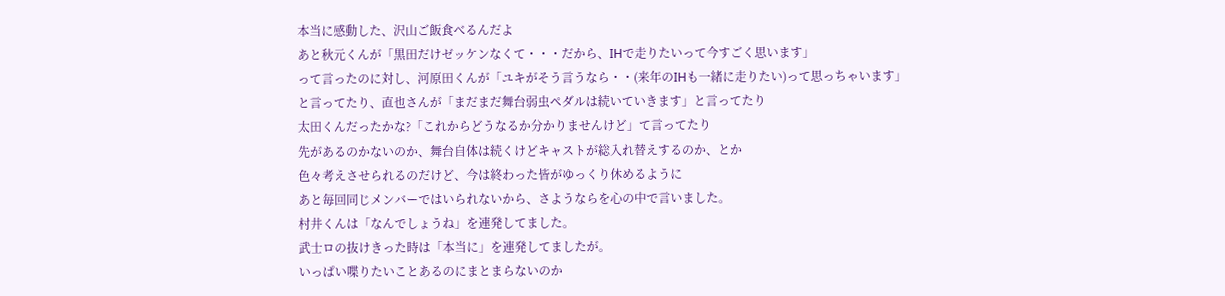本当に感動した、沢山ご飯食べるんだよ
あと秋元くんが「黒田だけゼッケンなくて・・・だから、IHで走りたいって今すごく思います」
って言ったのに対し、河原田くんが「ユキがそう言うなら・・(来年のIHも一緒に走りたい)って思っちゃいます」
と言ってたり、直也さんが「まだまだ舞台弱虫ペダルは続いていきます」と言ってたり
太田くんだったかな?「これからどうなるか分かりませんけど」て言ってたり
先があるのかないのか、舞台自体は続くけどキャストが総入れ替えするのか、とか
色々考えさせられるのだけど、今は終わった皆がゆっくり休めるように
あと毎回同じメンバーではいられないから、さようならを心の中で言いました。
村井くんは「なんでしょうね」を連発してました。
武士ロの抜けきった時は「本当に」を連発してましたが。
いっぱい喋りたいことあるのにまとまらないのか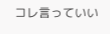コレ言っていい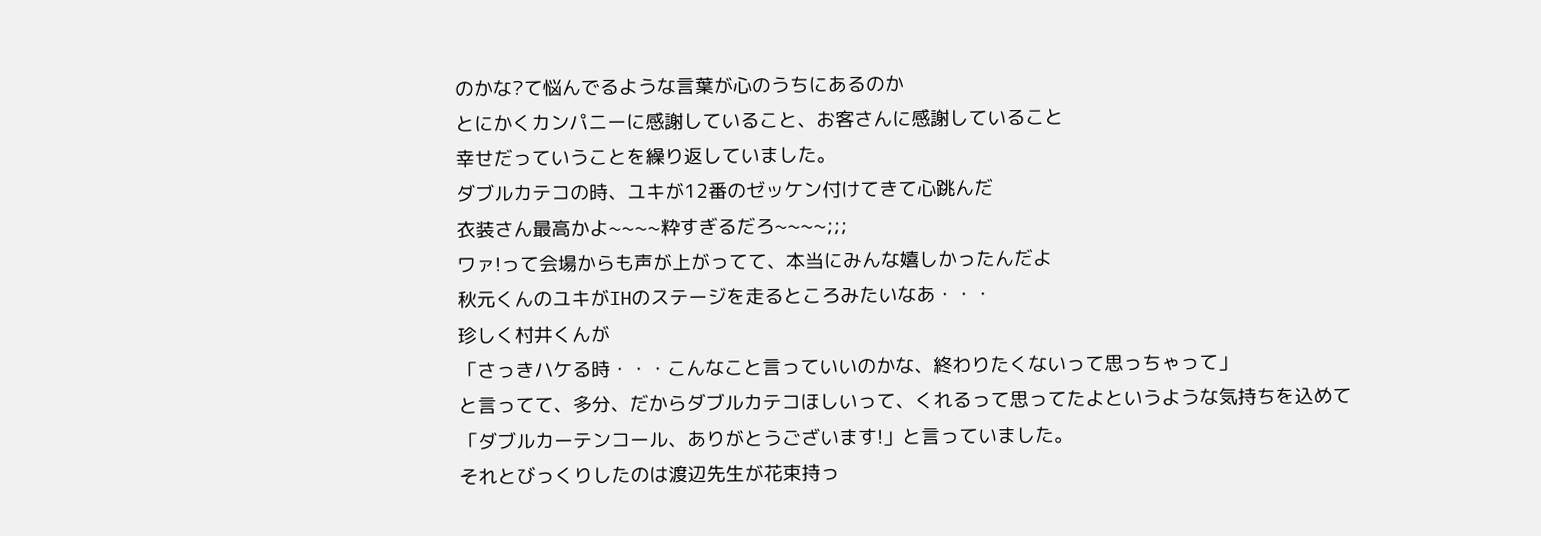のかな?て悩んでるような言葉が心のうちにあるのか
とにかくカンパニーに感謝していること、お客さんに感謝していること
幸せだっていうことを繰り返していました。
ダブルカテコの時、ユキが12番のゼッケン付けてきて心跳んだ
衣装さん最高かよ~~~~粋すぎるだろ~~~~;;;
ワァ!って会場からも声が上がってて、本当にみんな嬉しかったんだよ
秋元くんのユキがIHのステージを走るところみたいなあ・・・
珍しく村井くんが
「さっきハケる時・・・こんなこと言っていいのかな、終わりたくないって思っちゃって」
と言ってて、多分、だからダブルカテコほしいって、くれるって思ってたよというような気持ちを込めて
「ダブルカーテンコール、ありがとうございます!」と言っていました。
それとびっくりしたのは渡辺先生が花束持っ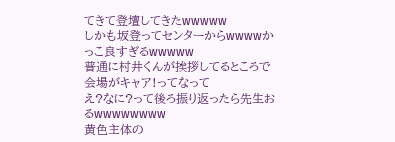てきて登壇してきたwwwww
しかも坂登ってセンターからwwwwかっこ良すぎるwwwww
普通に村井くんが挨拶してるところで会場がキャア!ってなって
え?なに?って後ろ振り返ったら先生おるwwwwwwww
黄色主体の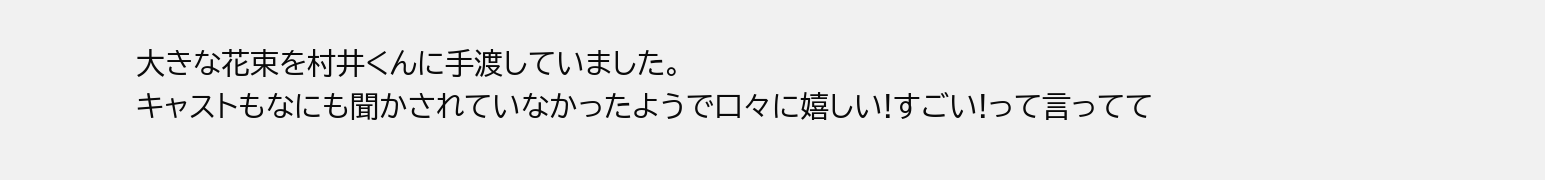大きな花束を村井くんに手渡していました。
キャストもなにも聞かされていなかったようで口々に嬉しい!すごい!って言ってて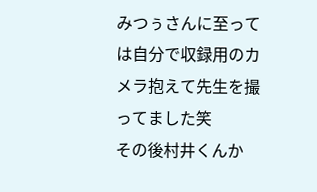みつぅさんに至っては自分で収録用のカメラ抱えて先生を撮ってました笑
その後村井くんか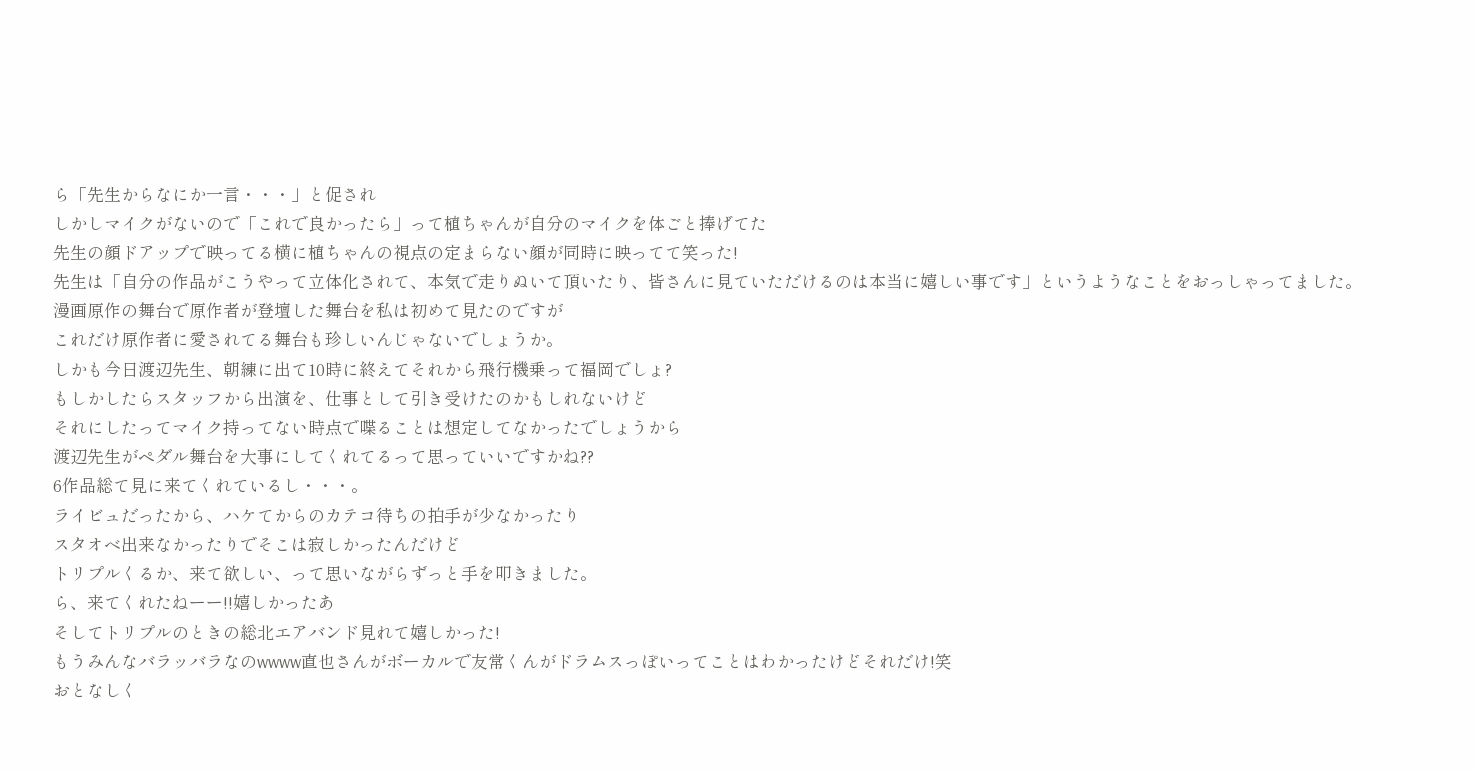ら「先生からなにか一言・・・」と促され
しかしマイクがないので「これで良かったら」って植ちゃんが自分のマイクを体ごと捧げてた
先生の顔ドアップで映ってる横に植ちゃんの視点の定まらない顔が同時に映ってて笑った!
先生は「自分の作品がこうやって立体化されて、本気で走りぬいて頂いたり、皆さんに見ていただけるのは本当に嬉しい事です」というようなことをおっしゃってました。
漫画原作の舞台で原作者が登壇した舞台を私は初めて見たのですが
これだけ原作者に愛されてる舞台も珍しいんじゃないでしょうか。
しかも今日渡辺先生、朝練に出て10時に終えてそれから飛行機乗って福岡でしょ?
もしかしたらスタッフから出演を、仕事として引き受けたのかもしれないけど
それにしたってマイク持ってない時点で喋ることは想定してなかったでしょうから
渡辺先生がペダル舞台を大事にしてくれてるって思っていいですかね??
6作品総て見に来てくれているし・・・。
ライビュだったから、ハケてからのカテコ待ちの拍手が少なかったり
スタオベ出来なかったりでそこは寂しかったんだけど
トリプルくるか、来て欲しい、って思いながらずっと手を叩きました。
ら、来てくれたねーー!!嬉しかったあ
そしてトリプルのときの総北エアバンド見れて嬉しかった!
もうみんなバラッバラなのwwww直也さんがボーカルで友常くんがドラムスっぽいってことはわかったけどそれだけ!笑
おとなしく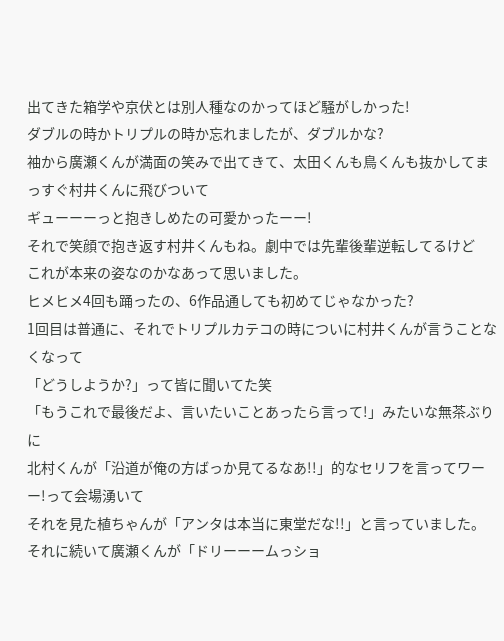出てきた箱学や京伏とは別人種なのかってほど騒がしかった!
ダブルの時かトリプルの時か忘れましたが、ダブルかな?
袖から廣瀬くんが満面の笑みで出てきて、太田くんも鳥くんも抜かしてまっすぐ村井くんに飛びついて
ギューーーっと抱きしめたの可愛かったーー!
それで笑顔で抱き返す村井くんもね。劇中では先輩後輩逆転してるけど
これが本来の姿なのかなあって思いました。
ヒメヒメ4回も踊ったの、6作品通しても初めてじゃなかった?
1回目は普通に、それでトリプルカテコの時についに村井くんが言うことなくなって
「どうしようか?」って皆に聞いてた笑
「もうこれで最後だよ、言いたいことあったら言って!」みたいな無茶ぶりに
北村くんが「沿道が俺の方ばっか見てるなあ!!」的なセリフを言ってワーー!って会場湧いて
それを見た植ちゃんが「アンタは本当に東堂だな!!」と言っていました。
それに続いて廣瀬くんが「ドリーーームっショ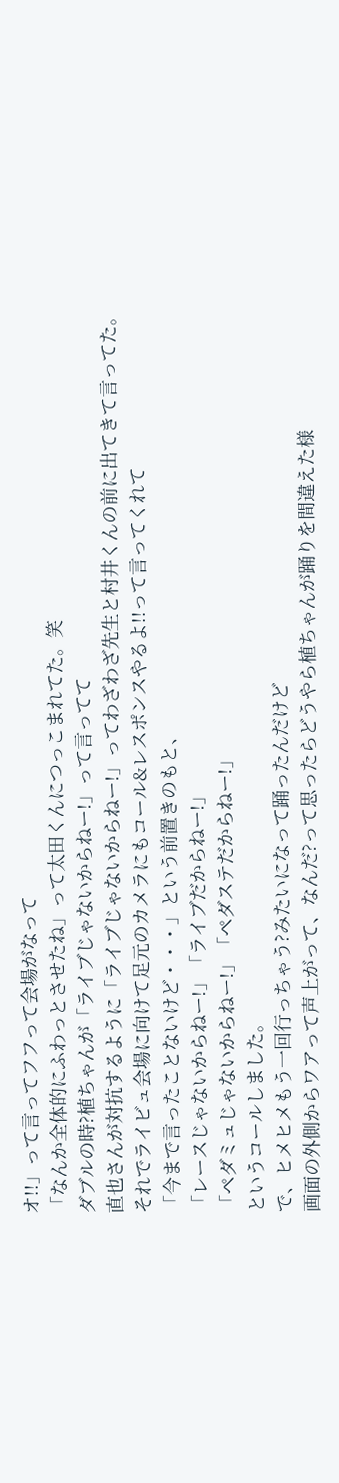オ!!」って言ってフフって会場がなって
「なんか全体的にふわっとさせたね」って太田くんにつっこまれてた。笑
ダブルの時?植ちゃんが「ライブじゃないからねー!」って言ってて
直也さんが対抗するように「ライブじゃないからねー!」ってわざわざ先生と村井くんの前に出てきて言ってた。
それでライビュ会場に向けて足元のカメラにもコール&レスポンスやるよ!!って言ってくれて
「今まで言ったことないけど・・・」という前置きのもと、
「レースじゃないからねー!」「ライブだからねー!」
「ペダミュじゃないからねー!」「ペダステだからねー!」
というコールしました。
で、ヒメヒメもう一回行っちゃう?みたいになって踊ったんだけど
画面の外側からワアって声上がって、なんだ?って思ったらどうやら植ちゃんが踊りを間違えた様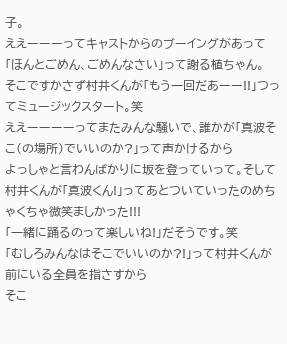子。
ええーーーってキャストからのブーイングがあって「ほんとごめん、ごめんなさい」って謝る植ちゃん。
そこですかさず村井くんが「もう一回だあーー!!」つってミュージックスタート。笑
ええーーーーってまたみんな騒いで、誰かが「真波そこ(の場所)でいいのか?」って声かけるから
よっしゃと言わんばかりに坂を登っていって。そして村井くんが「真波くん!」ってあとついていったのめちゃくちゃ微笑ましかった!!!
「一緒に踊るのって楽しいね!」だそうです。笑
「むしろみんなはそこでいいのか?!」って村井くんが前にいる全員を指さすから
そこ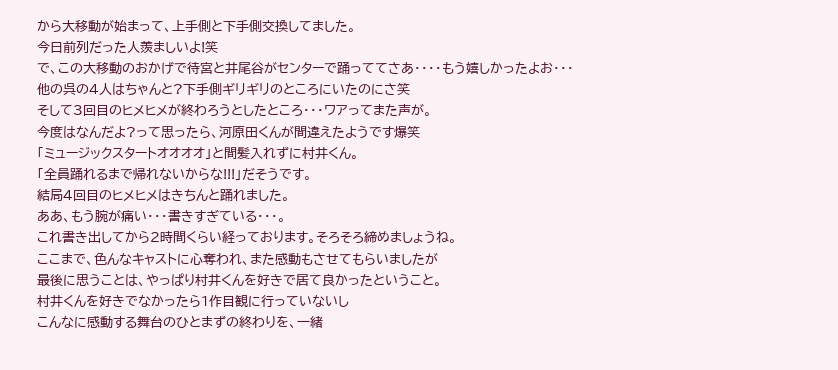から大移動が始まって、上手側と下手側交換してました。
今日前列だった人羨ましいよ!笑
で、この大移動のおかげで待宮と井尾谷がセンターで踊っててさあ・・・・もう嬉しかったよお・・・
他の呉の4人はちゃんと?下手側ギリギリのところにいたのにさ笑
そして3回目のヒメヒメが終わろうとしたところ・・・ワアってまた声が。
今度はなんだよ?って思ったら、河原田くんが間違えたようです爆笑
「ミュージックスタートオオオオ」と間髪入れずに村井くん。
「全員踊れるまで帰れないからな!!!」だそうです。
結局4回目のヒメヒメはきちんと踊れました。
ああ、もう腕が痛い・・・書きすぎている・・・。
これ書き出してから2時間くらい経っております。そろそろ締めましょうね。
ここまで、色んなキャストに心奪われ、また感動もさせてもらいましたが
最後に思うことは、やっぱり村井くんを好きで居て良かったということ。
村井くんを好きでなかったら1作目観に行っていないし
こんなに感動する舞台のひとまずの終わりを、一緒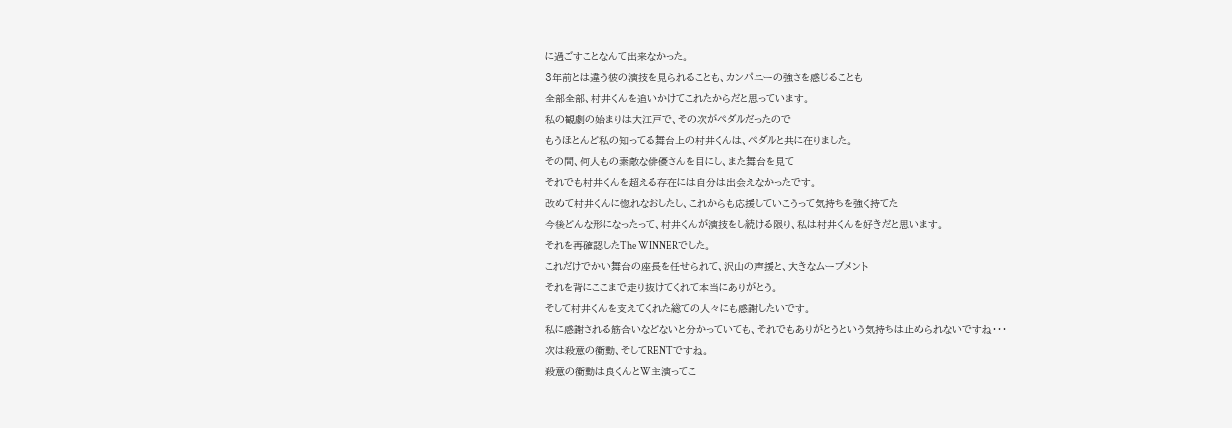に過ごすことなんて出来なかった。
3年前とは違う彼の演技を見られることも、カンパニーの強さを感じることも
全部全部、村井くんを追いかけてこれたからだと思っています。
私の観劇の始まりは大江戸で、その次がペダルだったので
もうほとんど私の知ってる舞台上の村井くんは、ペダルと共に在りました。
その間、何人もの素敵な俳優さんを目にし、また舞台を見て
それでも村井くんを超える存在には自分は出会えなかったです。
改めて村井くんに惚れなおしたし、これからも応援していこうって気持ちを強く持てた
今後どんな形になったって、村井くんが演技をし続ける限り、私は村井くんを好きだと思います。
それを再確認したThe WINNERでした。
これだけでかい舞台の座長を任せられて、沢山の声援と、大きなムーブメント
それを背にここまで走り抜けてくれて本当にありがとう。
そして村井くんを支えてくれた総ての人々にも感謝したいです。
私に感謝される筋合いなどないと分かっていても、それでもありがとうという気持ちは止められないですね・・・
次は殺意の衝動、そしてRENTですね。
殺意の衝動は良くんとW主演ってこ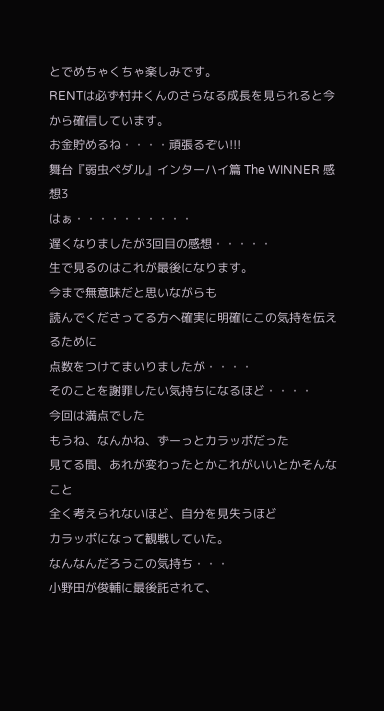とでめちゃくちゃ楽しみです。
RENTは必ず村井くんのさらなる成長を見られると今から確信しています。
お金貯めるね・・・・頑張るぞい!!!
舞台『弱虫ペダル』インターハイ篇 The WINNER 感想3
はぁ・・・・・・・・・・
遅くなりましたが3回目の感想・・・・・
生で見るのはこれが最後になります。
今まで無意味だと思いながらも
読んでくださってる方へ確実に明確にこの気持を伝えるために
点数をつけてまいりましたが・・・・
そのことを謝罪したい気持ちになるほど・・・・
今回は満点でした
もうね、なんかね、ずーっとカラッポだった
見てる間、あれが変わったとかこれがいいとかそんなこと
全く考えられないほど、自分を見失うほど
カラッポになって観戦していた。
なんなんだろうこの気持ち・・・
小野田が俊輔に最後託されて、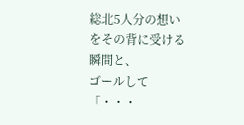総北5人分の想いをその背に受ける瞬間と、
ゴールして「・・・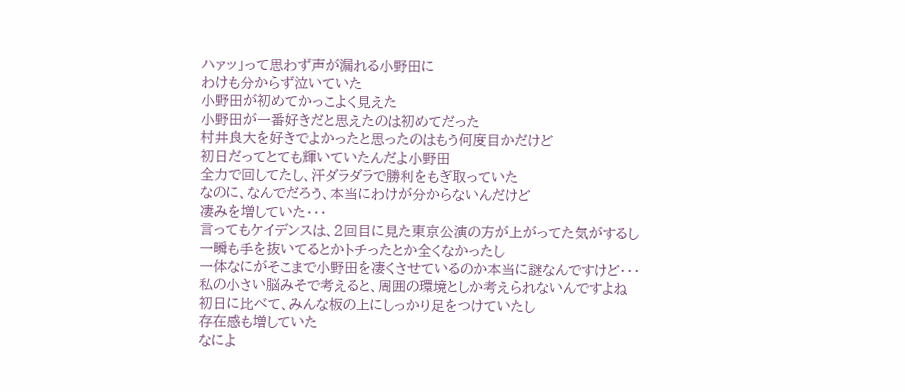ハァッ」って思わず声が漏れる小野田に
わけも分からず泣いていた
小野田が初めてかっこよく見えた
小野田が一番好きだと思えたのは初めてだった
村井良大を好きでよかったと思ったのはもう何度目かだけど
初日だってとても輝いていたんだよ小野田
全力で回してたし、汗ダラダラで勝利をもぎ取っていた
なのに、なんでだろう、本当にわけが分からないんだけど
凄みを増していた・・・
言ってもケイデンスは、2回目に見た東京公演の方が上がってた気がするし
一瞬も手を抜いてるとかトチったとか全くなかったし
一体なにがそこまで小野田を凄くさせているのか本当に謎なんですけど・・・
私の小さい脳みそで考えると、周囲の環境としか考えられないんですよね
初日に比べて、みんな板の上にしっかり足をつけていたし
存在感も増していた
なによ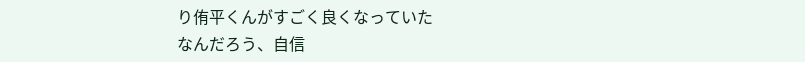り侑平くんがすごく良くなっていた
なんだろう、自信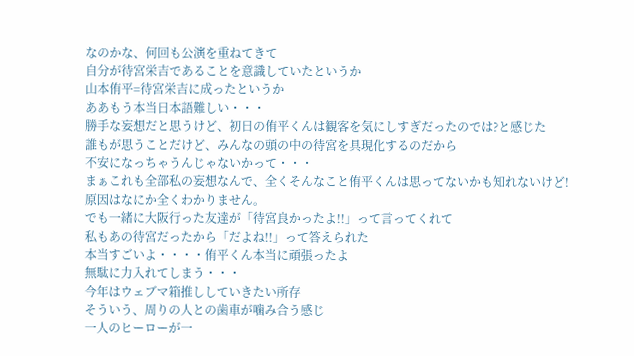なのかな、何回も公演を重ねてきて
自分が待宮栄吉であることを意識していたというか
山本侑平=待宮栄吉に成ったというか
ああもう本当日本語難しい・・・
勝手な妄想だと思うけど、初日の侑平くんは観客を気にしすぎだったのでは?と感じた
誰もが思うことだけど、みんなの頭の中の待宮を具現化するのだから
不安になっちゃうんじゃないかって・・・
まぁこれも全部私の妄想なんで、全くそんなこと侑平くんは思ってないかも知れないけど!
原因はなにか全くわかりません。
でも一緒に大阪行った友達が「待宮良かったよ!!」って言ってくれて
私もあの待宮だったから「だよね!!」って答えられた
本当すごいよ・・・・侑平くん本当に頑張ったよ
無駄に力入れてしまう・・・
今年はウェブマ箱推ししていきたい所存
そういう、周りの人との歯車が噛み合う感じ
一人のヒーローが一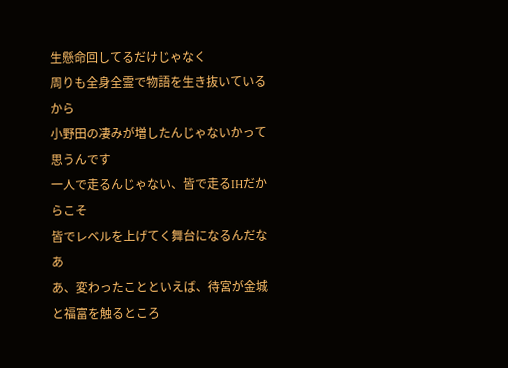生懸命回してるだけじゃなく
周りも全身全霊で物語を生き抜いているから
小野田の凄みが増したんじゃないかって思うんです
一人で走るんじゃない、皆で走るIHだからこそ
皆でレベルを上げてく舞台になるんだなあ
あ、変わったことといえば、待宮が金城と福富を触るところ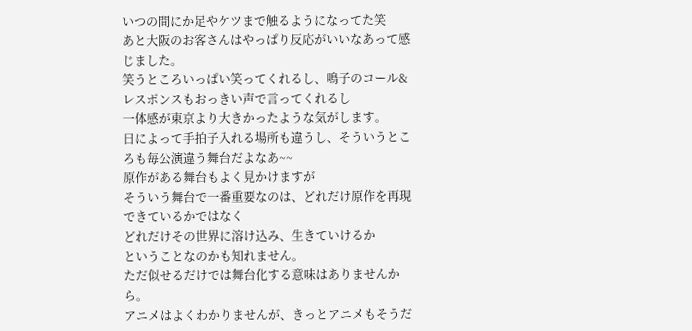いつの間にか足やケツまで触るようになってた笑
あと大阪のお客さんはやっぱり反応がいいなあって感じました。
笑うところいっぱい笑ってくれるし、鳴子のコール&レスポンスもおっきい声で言ってくれるし
一体感が東京より大きかったような気がします。
日によって手拍子入れる場所も違うし、そういうところも毎公演違う舞台だよなあ~~
原作がある舞台もよく見かけますが
そういう舞台で一番重要なのは、どれだけ原作を再現できているかではなく
どれだけその世界に溶け込み、生きていけるか
ということなのかも知れません。
ただ似せるだけでは舞台化する意味はありませんから。
アニメはよくわかりませんが、きっとアニメもそうだ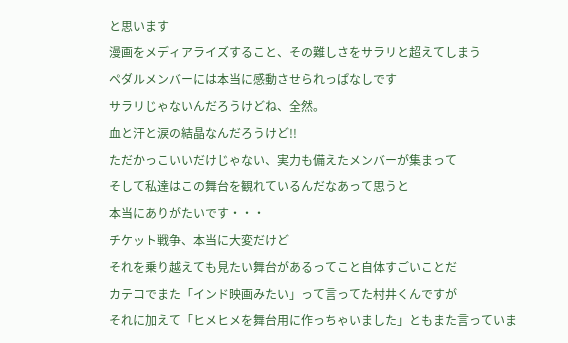と思います
漫画をメディアライズすること、その難しさをサラリと超えてしまう
ペダルメンバーには本当に感動させられっぱなしです
サラリじゃないんだろうけどね、全然。
血と汗と涙の結晶なんだろうけど!!
ただかっこいいだけじゃない、実力も備えたメンバーが集まって
そして私達はこの舞台を観れているんだなあって思うと
本当にありがたいです・・・
チケット戦争、本当に大変だけど
それを乗り越えても見たい舞台があるってこと自体すごいことだ
カテコでまた「インド映画みたい」って言ってた村井くんですが
それに加えて「ヒメヒメを舞台用に作っちゃいました」ともまた言っていま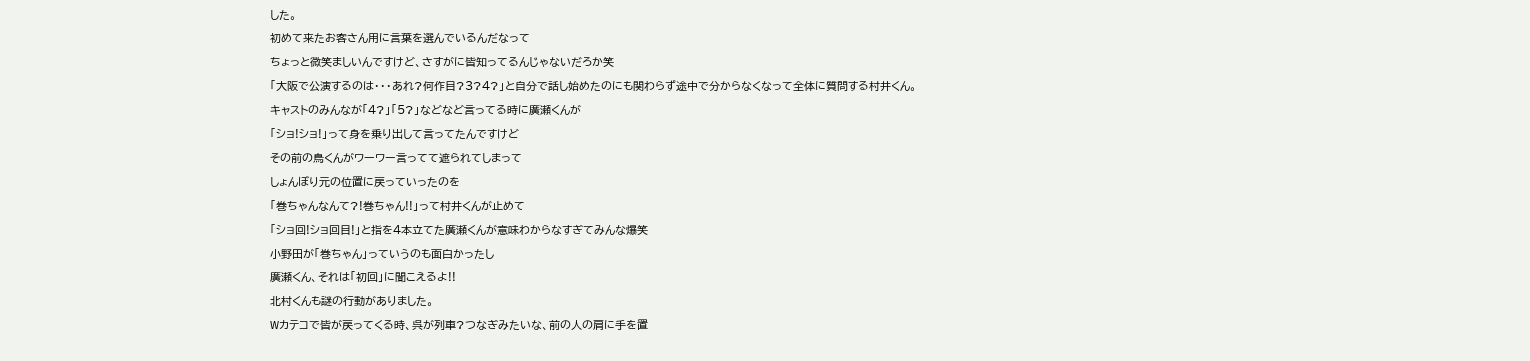した。
初めて来たお客さん用に言葉を選んでいるんだなって
ちょっと微笑ましいんですけど、さすがに皆知ってるんじゃないだろか笑
「大阪で公演するのは・・・あれ?何作目?3?4?」と自分で話し始めたのにも関わらず途中で分からなくなって全体に質問する村井くん。
キャストのみんなが「4?」「5?」などなど言ってる時に廣瀬くんが
「ショ!ショ!」って身を乗り出して言ってたんですけど
その前の鳥くんがワーワー言ってて遮られてしまって
しょんぼり元の位置に戻っていったのを
「巻ちゃんなんて?!巻ちゃん!!」って村井くんが止めて
「ショ回!ショ回目!」と指を4本立てた廣瀬くんが意味わからなすぎてみんな爆笑
小野田が「巻ちゃん」っていうのも面白かったし
廣瀬くん、それは「初回」に聞こえるよ!!
北村くんも謎の行動がありました。
Wカテコで皆が戻ってくる時、呉が列車?つなぎみたいな、前の人の肩に手を置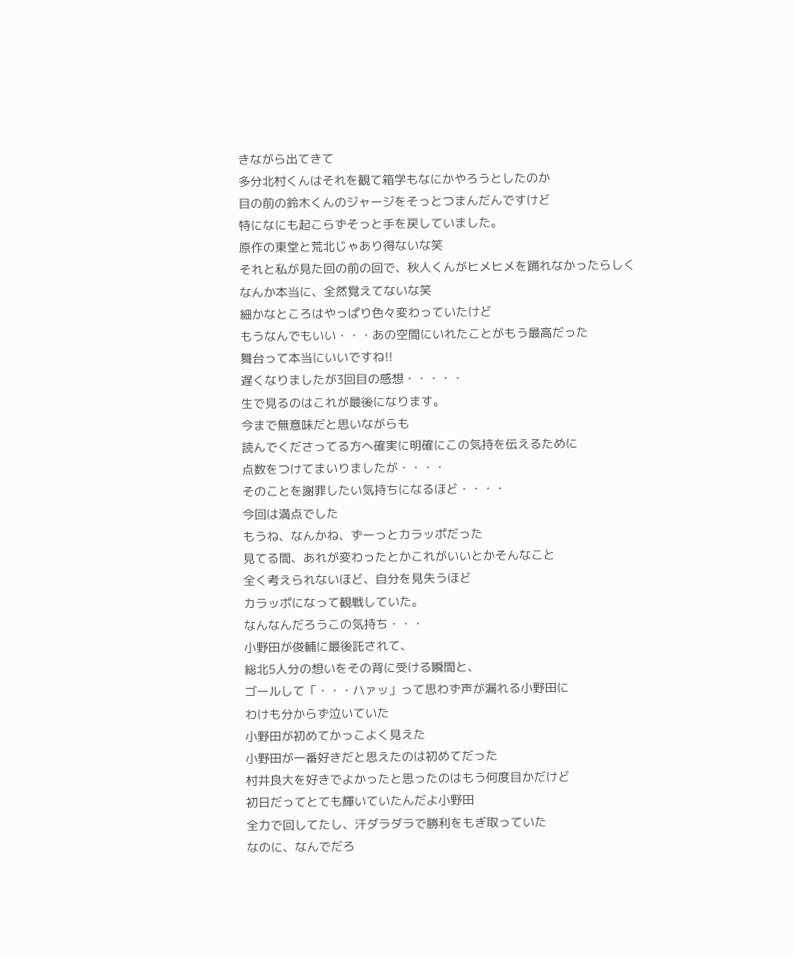きながら出てきて
多分北村くんはそれを観て箱学もなにかやろうとしたのか
目の前の鈴木くんのジャージをそっとつまんだんですけど
特になにも起こらずそっと手を戻していました。
原作の東堂と荒北じゃあり得ないな笑
それと私が見た回の前の回で、秋人くんがヒメヒメを踊れなかったらしく
なんか本当に、全然覚えてないな笑
細かなところはやっぱり色々変わっていたけど
もうなんでもいい・・・あの空間にいれたことがもう最高だった
舞台って本当にいいですね!!
遅くなりましたが3回目の感想・・・・・
生で見るのはこれが最後になります。
今まで無意味だと思いながらも
読んでくださってる方へ確実に明確にこの気持を伝えるために
点数をつけてまいりましたが・・・・
そのことを謝罪したい気持ちになるほど・・・・
今回は満点でした
もうね、なんかね、ずーっとカラッポだった
見てる間、あれが変わったとかこれがいいとかそんなこと
全く考えられないほど、自分を見失うほど
カラッポになって観戦していた。
なんなんだろうこの気持ち・・・
小野田が俊輔に最後託されて、
総北5人分の想いをその背に受ける瞬間と、
ゴールして「・・・ハァッ」って思わず声が漏れる小野田に
わけも分からず泣いていた
小野田が初めてかっこよく見えた
小野田が一番好きだと思えたのは初めてだった
村井良大を好きでよかったと思ったのはもう何度目かだけど
初日だってとても輝いていたんだよ小野田
全力で回してたし、汗ダラダラで勝利をもぎ取っていた
なのに、なんでだろ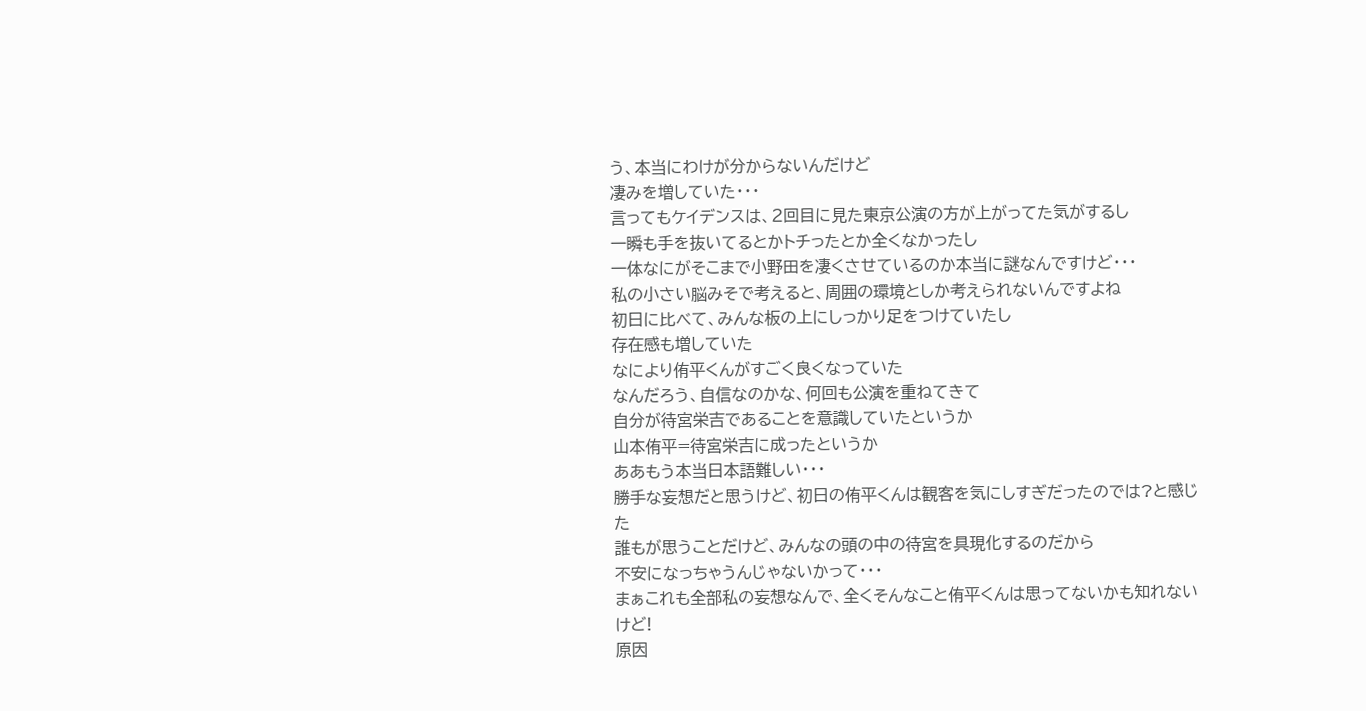う、本当にわけが分からないんだけど
凄みを増していた・・・
言ってもケイデンスは、2回目に見た東京公演の方が上がってた気がするし
一瞬も手を抜いてるとかトチったとか全くなかったし
一体なにがそこまで小野田を凄くさせているのか本当に謎なんですけど・・・
私の小さい脳みそで考えると、周囲の環境としか考えられないんですよね
初日に比べて、みんな板の上にしっかり足をつけていたし
存在感も増していた
なにより侑平くんがすごく良くなっていた
なんだろう、自信なのかな、何回も公演を重ねてきて
自分が待宮栄吉であることを意識していたというか
山本侑平=待宮栄吉に成ったというか
ああもう本当日本語難しい・・・
勝手な妄想だと思うけど、初日の侑平くんは観客を気にしすぎだったのでは?と感じた
誰もが思うことだけど、みんなの頭の中の待宮を具現化するのだから
不安になっちゃうんじゃないかって・・・
まぁこれも全部私の妄想なんで、全くそんなこと侑平くんは思ってないかも知れないけど!
原因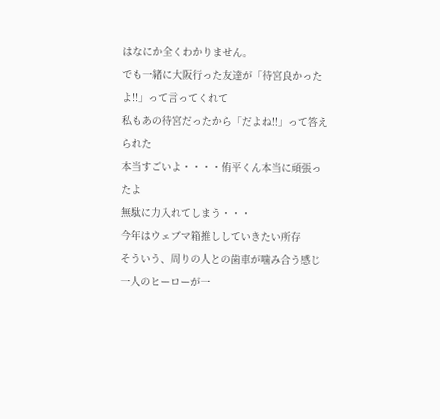はなにか全くわかりません。
でも一緒に大阪行った友達が「待宮良かったよ!!」って言ってくれて
私もあの待宮だったから「だよね!!」って答えられた
本当すごいよ・・・・侑平くん本当に頑張ったよ
無駄に力入れてしまう・・・
今年はウェブマ箱推ししていきたい所存
そういう、周りの人との歯車が噛み合う感じ
一人のヒーローが一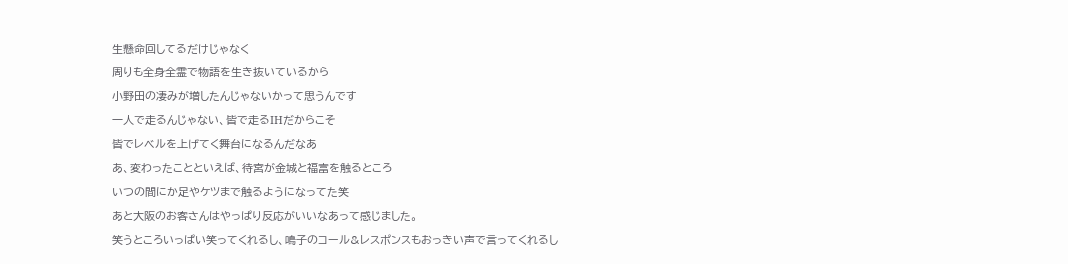生懸命回してるだけじゃなく
周りも全身全霊で物語を生き抜いているから
小野田の凄みが増したんじゃないかって思うんです
一人で走るんじゃない、皆で走るIHだからこそ
皆でレベルを上げてく舞台になるんだなあ
あ、変わったことといえば、待宮が金城と福富を触るところ
いつの間にか足やケツまで触るようになってた笑
あと大阪のお客さんはやっぱり反応がいいなあって感じました。
笑うところいっぱい笑ってくれるし、鳴子のコール&レスポンスもおっきい声で言ってくれるし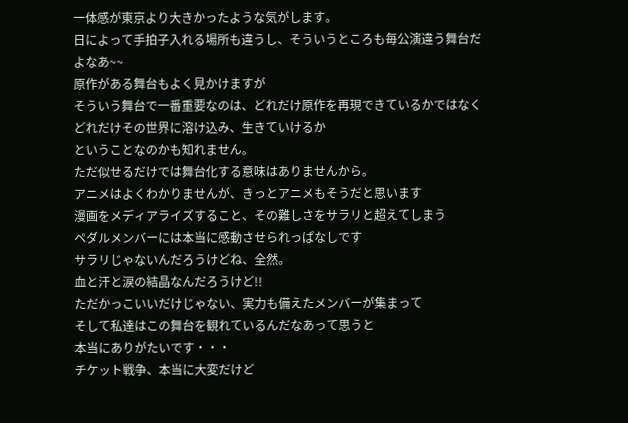一体感が東京より大きかったような気がします。
日によって手拍子入れる場所も違うし、そういうところも毎公演違う舞台だよなあ~~
原作がある舞台もよく見かけますが
そういう舞台で一番重要なのは、どれだけ原作を再現できているかではなく
どれだけその世界に溶け込み、生きていけるか
ということなのかも知れません。
ただ似せるだけでは舞台化する意味はありませんから。
アニメはよくわかりませんが、きっとアニメもそうだと思います
漫画をメディアライズすること、その難しさをサラリと超えてしまう
ペダルメンバーには本当に感動させられっぱなしです
サラリじゃないんだろうけどね、全然。
血と汗と涙の結晶なんだろうけど!!
ただかっこいいだけじゃない、実力も備えたメンバーが集まって
そして私達はこの舞台を観れているんだなあって思うと
本当にありがたいです・・・
チケット戦争、本当に大変だけど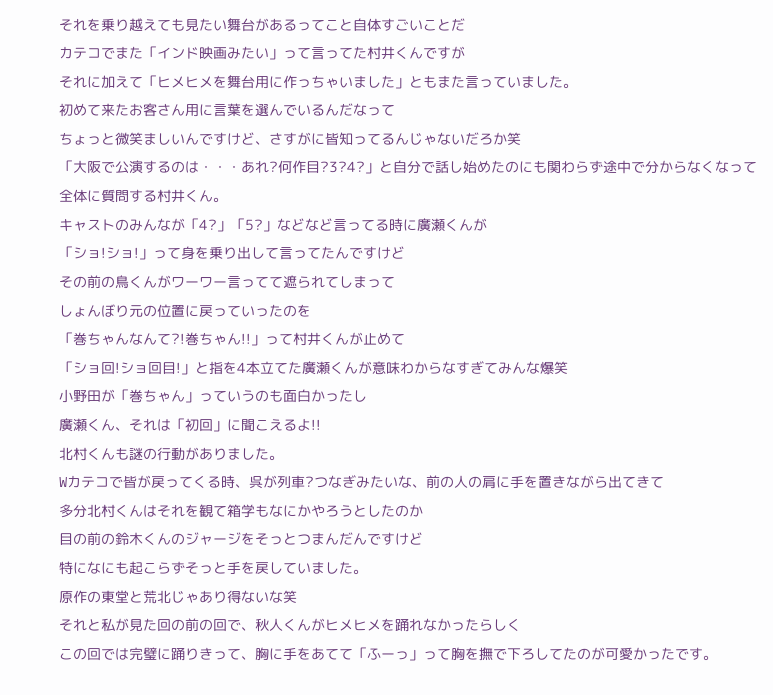それを乗り越えても見たい舞台があるってこと自体すごいことだ
カテコでまた「インド映画みたい」って言ってた村井くんですが
それに加えて「ヒメヒメを舞台用に作っちゃいました」ともまた言っていました。
初めて来たお客さん用に言葉を選んでいるんだなって
ちょっと微笑ましいんですけど、さすがに皆知ってるんじゃないだろか笑
「大阪で公演するのは・・・あれ?何作目?3?4?」と自分で話し始めたのにも関わらず途中で分からなくなって全体に質問する村井くん。
キャストのみんなが「4?」「5?」などなど言ってる時に廣瀬くんが
「ショ!ショ!」って身を乗り出して言ってたんですけど
その前の鳥くんがワーワー言ってて遮られてしまって
しょんぼり元の位置に戻っていったのを
「巻ちゃんなんて?!巻ちゃん!!」って村井くんが止めて
「ショ回!ショ回目!」と指を4本立てた廣瀬くんが意味わからなすぎてみんな爆笑
小野田が「巻ちゃん」っていうのも面白かったし
廣瀬くん、それは「初回」に聞こえるよ!!
北村くんも謎の行動がありました。
Wカテコで皆が戻ってくる時、呉が列車?つなぎみたいな、前の人の肩に手を置きながら出てきて
多分北村くんはそれを観て箱学もなにかやろうとしたのか
目の前の鈴木くんのジャージをそっとつまんだんですけど
特になにも起こらずそっと手を戻していました。
原作の東堂と荒北じゃあり得ないな笑
それと私が見た回の前の回で、秋人くんがヒメヒメを踊れなかったらしく
この回では完璧に踊りきって、胸に手をあてて「ふーっ」って胸を撫で下ろしてたのが可愛かったです。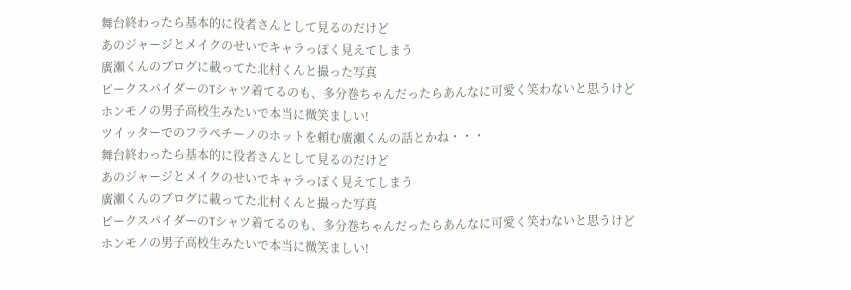舞台終わったら基本的に役者さんとして見るのだけど
あのジャージとメイクのせいでキャラっぽく見えてしまう
廣瀬くんのブログに載ってた北村くんと撮った写真
ピークスパイダーのTシャツ着てるのも、多分巻ちゃんだったらあんなに可愛く笑わないと思うけど
ホンモノの男子高校生みたいで本当に微笑ましい!
ツイッターでのフラペチーノのホットを頼む廣瀬くんの話とかね・・・
舞台終わったら基本的に役者さんとして見るのだけど
あのジャージとメイクのせいでキャラっぽく見えてしまう
廣瀬くんのブログに載ってた北村くんと撮った写真
ピークスパイダーのTシャツ着てるのも、多分巻ちゃんだったらあんなに可愛く笑わないと思うけど
ホンモノの男子高校生みたいで本当に微笑ましい!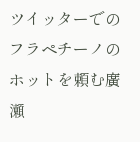ツイッターでのフラペチーノのホットを頼む廣瀬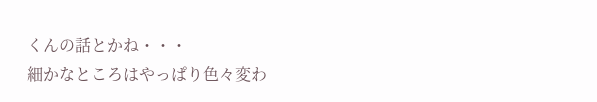くんの話とかね・・・
細かなところはやっぱり色々変わ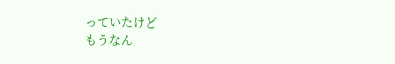っていたけど
もうなん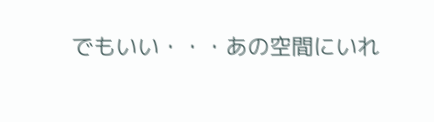でもいい・・・あの空間にいれ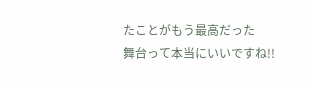たことがもう最高だった
舞台って本当にいいですね!!